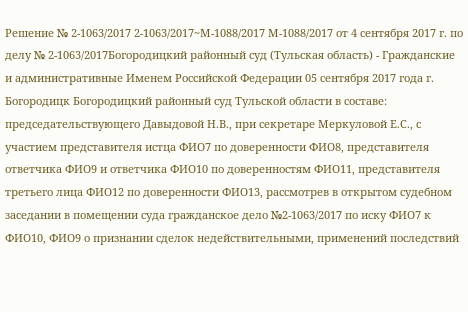Решение № 2-1063/2017 2-1063/2017~М-1088/2017 М-1088/2017 от 4 сентября 2017 г. по делу № 2-1063/2017Богородицкий районный суд (Тульская область) - Гражданские и административные Именем Российской Федерации 05 сентября 2017 года г. Богородицк Богородицкий районный суд Тульской области в составе: председательствующего Давыдовой Н.В., при секретаре Меркуловой Е.С., с участием представителя истца ФИО7 по доверенности ФИО8, представителя ответчика ФИО9 и ответчика ФИО10 по доверенностям ФИО11, представителя третьего лица ФИО12 по доверенности ФИО13, рассмотрев в открытом судебном заседании в помещении суда гражданское дело №2-1063/2017 по иску ФИО7 к ФИО10, ФИО9 о признании сделок недействительными, применений последствий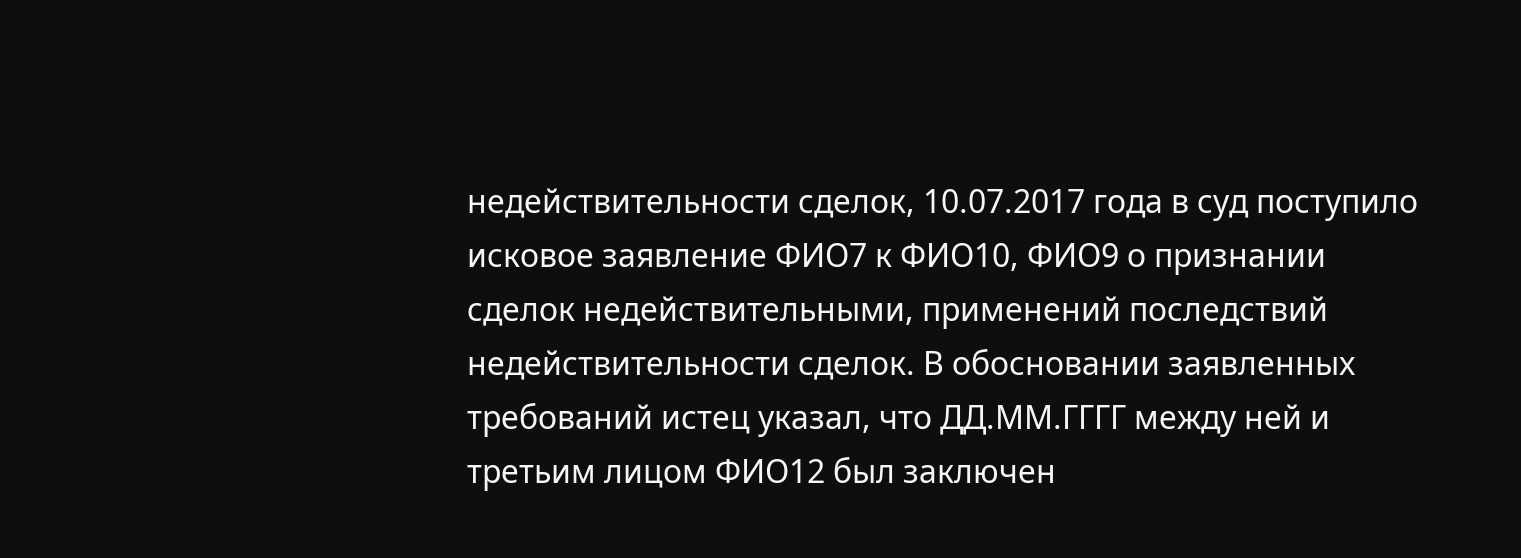недействительности сделок, 10.07.2017 года в суд поступило исковое заявление ФИО7 к ФИО10, ФИО9 о признании сделок недействительными, применений последствий недействительности сделок. В обосновании заявленных требований истец указал, что ДД.ММ.ГГГГ между ней и третьим лицом ФИО12 был заключен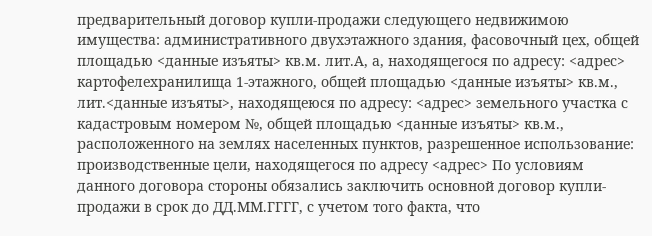предварительный договор купли-продажи следующего недвижимою имущества: административного двухэтажного здания, фасовочный цех, общей площадью <данные изъяты> кв.м. лит.А, а, находящегося по адресу: <адрес> картофелехранилища 1-этажного, общей площадью <данные изъяты> кв.м., лит.<данные изъяты>, находящеюся по адресу: <адрес> земельного участка с кадастровым номером №, общей площадью <данные изъяты> кв.м., расположенного на землях населенных пунктов, разрешенное использование: производственные цели, находящегося по адресу <адрес> По условиям данного договора стороны обязались заключить основной договор купли-продажи в срок до ДД.ММ.ГГГГ, с учетом того факта, что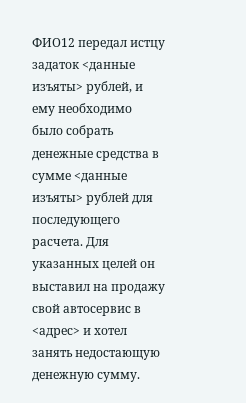ФИО12 передал истцу задаток <данные изъяты> рублей, и ему необходимо было собрать денежные средства в сумме <данные изъяты> рублей для последующего расчета. Для указанных целей он выставил на продажу свой автосервис в <адрес> и хотел занять недостающую денежную сумму.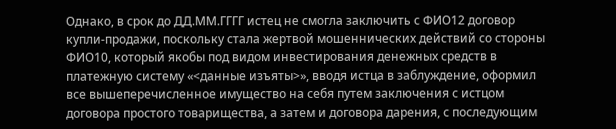Однако, в срок до ДД.ММ.ГГГГ истец не смогла заключить с ФИО12 договор купли-продажи, поскольку стала жертвой мошеннических действий со стороны ФИО10, который якобы под видом инвестирования денежных средств в платежную систему «<данные изъяты>», вводя истца в заблуждение, оформил все вышеперечисленное имущество на себя путем заключения с истцом договора простого товарищества, а затем и договора дарения, с последующим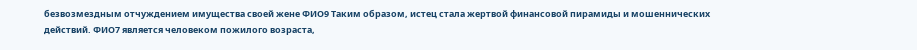безвозмездным отчуждением имущества своей жене ФИО9 Таким образом, истец стала жертвой финансовой пирамиды и мошеннических действий. ФИО7 является человеком пожилого возраста,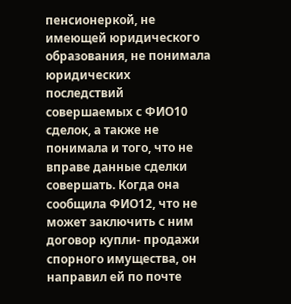пенсионеркой, не имеющей юридического образования, не понимала юридических последствий совершаемых с ФИО10 сделок, а также не понимала и того, что не вправе данные сделки совершать. Когда она сообщила ФИО12, что не может заключить с ним договор купли- продажи спорного имущества, он направил ей по почте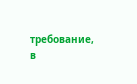требование, в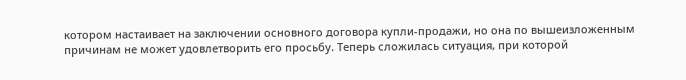котором настаивает на заключении основного договора купли-продажи, но она по вышеизложенным причинам не может удовлетворить его просьбу. Теперь сложилась ситуация, при которой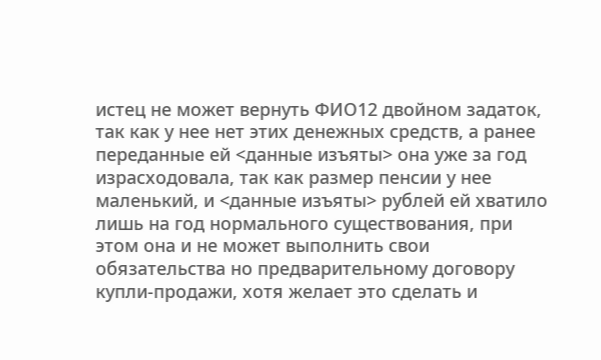истец не может вернуть ФИО12 двойном задаток, так как у нее нет этих денежных средств, а ранее переданные ей <данные изъяты> она уже за год израсходовала, так как размер пенсии у нее маленький, и <данные изъяты> рублей ей хватило лишь на год нормального существования, при этом она и не может выполнить свои обязательства но предварительному договору купли-продажи, хотя желает это сделать и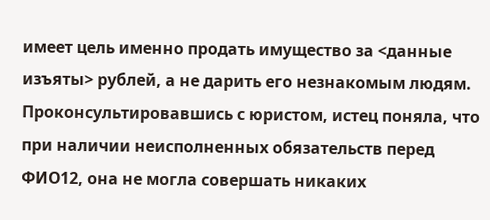имеет цель именно продать имущество за <данные изъяты> рублей, а не дарить его незнакомым людям. Проконсультировавшись с юристом, истец поняла, что при наличии неисполненных обязательств перед ФИО12, она не могла совершать никаких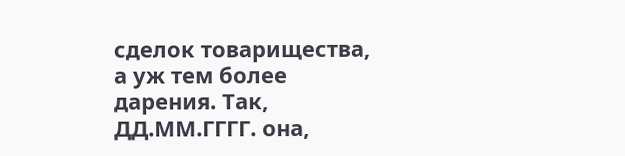сделок товарищества, а уж тем более дарения. Так, ДД.ММ.ГГГГ. она,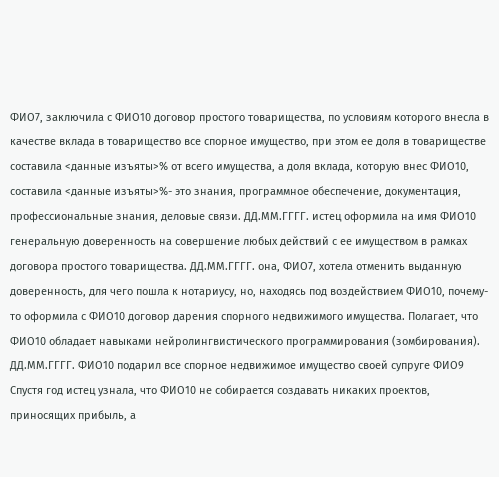ФИО7, заключила с ФИО10 договор простого товарищества, по условиям которого внесла в качестве вклада в товарищество все спорное имущество, при этом ее доля в товариществе составила <данные изъяты>% от всего имущества, а доля вклада, которую внес ФИО10, составила <данные изъяты>%- это знания, программное обеспечение, документация, профессиональные знания, деловые связи. ДД.ММ.ГГГГ. истец оформила на имя ФИО10 генеральную доверенность на совершение любых действий с ее имуществом в рамках договора простого товарищества. ДД.ММ.ГГГГ. она, ФИО7, хотела отменить выданную доверенность, для чего пошла к нотариусу, но, находясь под воздействием ФИО10, почему-то оформила с ФИО10 договор дарения спорного недвижимого имущества. Полагает, что ФИО10 обладает навыками нейролингвистического программирования (зомбирования). ДД.ММ.ГГГГ. ФИО10 подарил все спорное недвижимое имущество своей супруге ФИО9 Спустя год истец узнала, что ФИО10 не собирается создавать никаких проектов, приносящих прибыль, а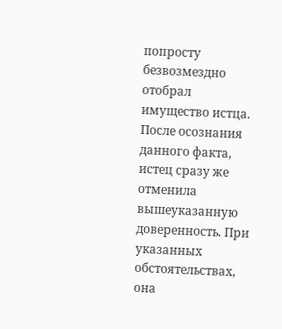попросту безвозмездно отобрал имущество истца. После осознания данного факта, истец сразу же отменила вышеуказанную доверенность. При указанных обстоятельствах, она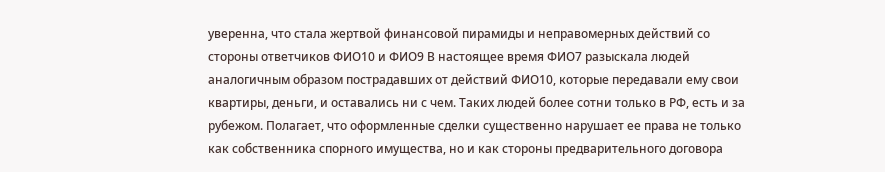уверенна, что стала жертвой финансовой пирамиды и неправомерных действий со стороны ответчиков ФИО10 и ФИО9 В настоящее время ФИО7 разыскала людей аналогичным образом пострадавших от действий ФИО10, которые передавали ему свои квартиры, деньги, и оставались ни с чем. Таких людей более сотни только в РФ, есть и за рубежом. Полагает, что оформленные сделки существенно нарушает ее права не только как собственника спорного имущества, но и как стороны предварительного договора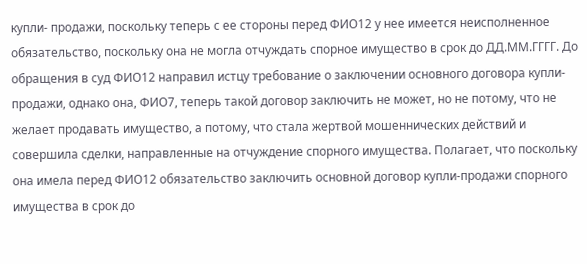купли- продажи, поскольку теперь с ее стороны перед ФИО12 у нее имеется неисполненное обязательство, поскольку она не могла отчуждать спорное имущество в срок до ДД.ММ.ГГГГ. До обращения в суд ФИО12 направил истцу требование о заключении основного договора купли-продажи, однако она, ФИО7, теперь такой договор заключить не может, но не потому, что не желает продавать имущество, а потому, что стала жертвой мошеннических действий и совершила сделки, направленные на отчуждение спорного имущества. Полагает, что поскольку она имела перед ФИО12 обязательство заключить основной договор купли-продажи спорного имущества в срок до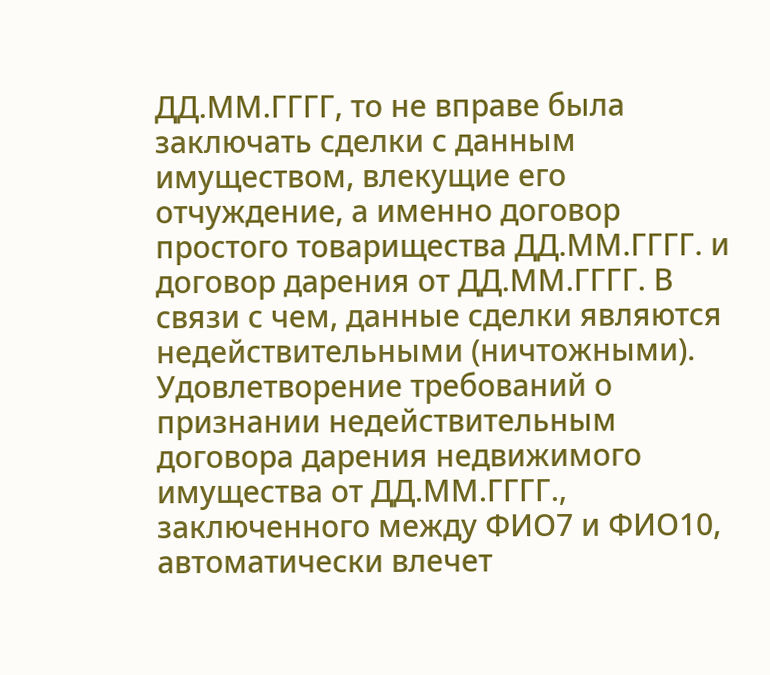ДД.ММ.ГГГГ, то не вправе была заключать сделки с данным имуществом, влекущие его отчуждение, а именно договор простого товарищества ДД.ММ.ГГГГ. и договор дарения от ДД.ММ.ГГГГ. В связи с чем, данные сделки являются недействительными (ничтожными). Удовлетворение требований о признании недействительным договора дарения недвижимого имущества от ДД.ММ.ГГГГ., заключенного между ФИО7 и ФИО10, автоматически влечет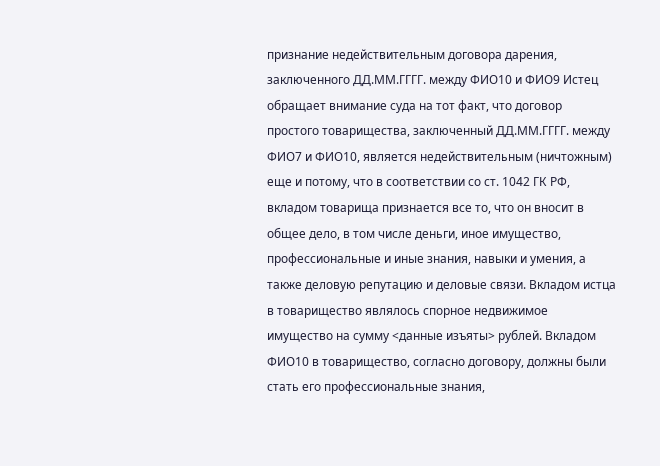признание недействительным договора дарения, заключенного ДД.ММ.ГГГГ. между ФИО10 и ФИО9 Истец обращает внимание суда на тот факт, что договор простого товарищества, заключенный ДД.ММ.ГГГГ. между ФИО7 и ФИО10, является недействительным (ничтожным) еще и потому, что в соответствии со ст. 1042 ГК РФ, вкладом товарища признается все то, что он вносит в общее дело, в том числе деньги, иное имущество, профессиональные и иные знания, навыки и умения, а также деловую репутацию и деловые связи. Вкладом истца в товарищество являлось спорное недвижимое имущество на сумму <данные изъяты> рублей. Вкладом ФИО10 в товарищество, согласно договору, должны были стать его профессиональные знания,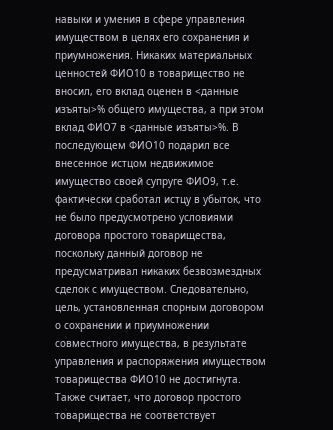навыки и умения в сфере управления имуществом в целях его сохранения и приумножения. Никаких материальных ценностей ФИО10 в товарищество не вносил, его вклад оценен в <данные изъяты>% общего имущества, а при этом вклад ФИО7 в <данные изъяты>%. В последующем ФИО10 подарил все внесенное истцом недвижимое имущество своей супруге ФИО9, т.е. фактически сработал истцу в убыток, что не было предусмотрено условиями договора простого товарищества, поскольку данный договор не предусматривал никаких безвозмездных сделок с имуществом. Следовательно, цель, установленная спорным договором о сохранении и приумножении совместного имущества, в результате управления и распоряжения имуществом товарищества ФИО10 не достигнута. Также считает, что договор простого товарищества не соответствует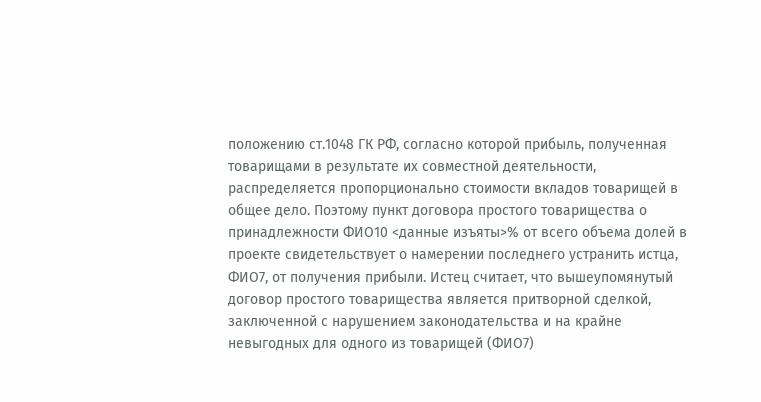положению ст.1048 ГК РФ, согласно которой прибыль, полученная товарищами в результате их совместной деятельности, распределяется пропорционально стоимости вкладов товарищей в общее дело. Поэтому пункт договора простого товарищества о принадлежности ФИО10 <данные изъяты>% от всего объема долей в проекте свидетельствует о намерении последнего устранить истца, ФИО7, от получения прибыли. Истец считает, что вышеупомянутый договор простого товарищества является притворной сделкой, заключенной с нарушением законодательства и на крайне невыгодных для одного из товарищей (ФИО7)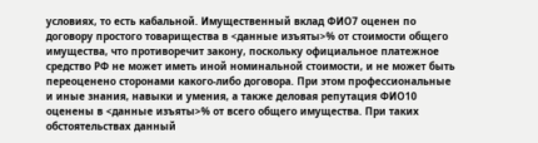условиях, то есть кабальной. Имущественный вклад ФИО7 оценен по договору простого товарищества в <данные изъяты>% от стоимости общего имущества, что противоречит закону, поскольку официальное платежное средство РФ не может иметь иной номинальной стоимости, и не может быть переоценено сторонами какого-либо договора. При этом профессиональные и иные знания, навыки и умения, а также деловая репутация ФИО10 оценены в <данные изъяты>% от всего общего имущества. При таких обстоятельствах данный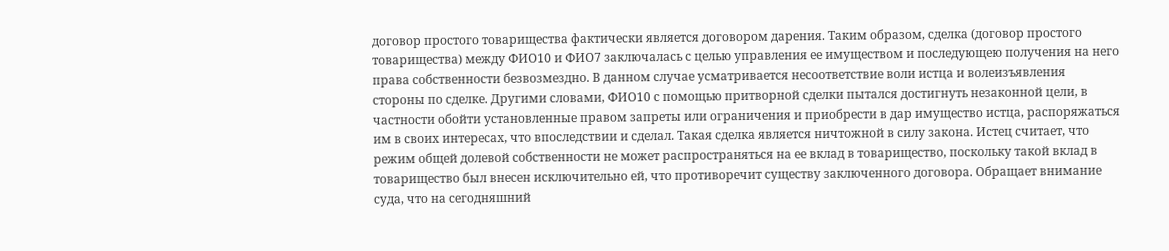договор простого товарищества фактически является договором дарения. Таким образом, сделка (договор простого товарищества) между ФИО10 и ФИО7 заключалась с целью управления ее имуществом и последующею получения на него права собственности безвозмездно. В данном случае усматривается несоответствие воли истца и волеизъявления стороны по сделке. Другими словами, ФИО10 с помощью притворной сделки пытался достигнуть незаконной цели, в частности обойти установленные правом запреты или ограничения и приобрести в дар имущество истца, распоряжаться им в своих интересах, что впоследствии и сделал. Такая сделка является ничтожной в силу закона. Истец считает, что режим общей долевой собственности не может распространяться на ее вклад в товарищество, поскольку такой вклад в товарищество был внесен исключительно ей, что противоречит существу заключенного договора. Обращает внимание суда, что на сегодняшний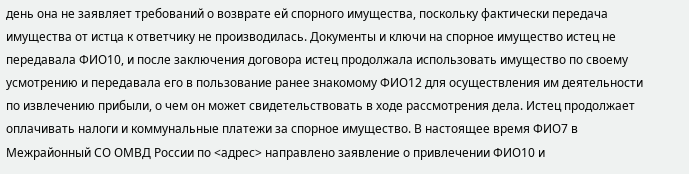день она не заявляет требований о возврате ей спорного имущества, поскольку фактически передача имущества от истца к ответчику не производилась. Документы и ключи на спорное имущество истец не передавала ФИО10, и после заключения договора истец продолжала использовать имущество по своему усмотрению и передавала его в пользование ранее знакомому ФИО12 для осуществления им деятельности по извлечению прибыли, о чем он может свидетельствовать в ходе рассмотрения дела. Истец продолжает оплачивать налоги и коммунальные платежи за спорное имущество. В настоящее время ФИО7 в Межрайонный СО ОМВД России по <адрес> направлено заявление о привлечении ФИО10 и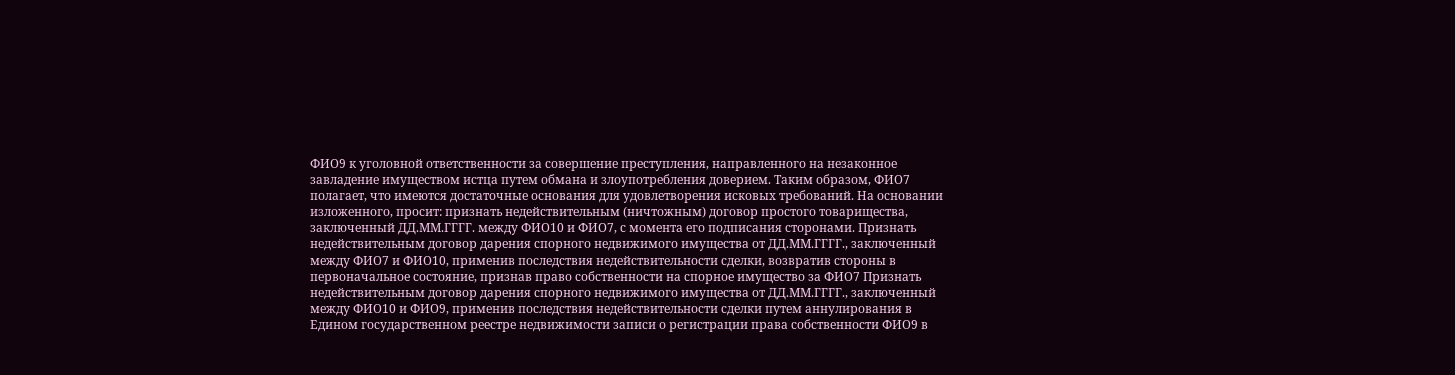ФИО9 к уголовной ответственности за совершение преступления, направленного на незаконное завладение имуществом истца путем обмана и злоупотребления доверием. Таким образом, ФИО7 полагает, что имеются достаточные основания для удовлетворения исковых требований. На основании изложенного, просит: признать недействительным (ничтожным) договор простого товарищества, заключенный ДД.ММ.ГГГГ. между ФИО10 и ФИО7, с момента его подписания сторонами. Признать недействительным договор дарения спорного недвижимого имущества от ДД.ММ.ГГГГ., заключенный между ФИО7 и ФИО10, применив последствия недействительности сделки, возвратив стороны в первоначальное состояние, признав право собственности на спорное имущество за ФИО7 Признать недействительным договор дарения спорного недвижимого имущества от ДД.ММ.ГГГГ., заключенный между ФИО10 и ФИО9, применив последствия недействительности сделки путем аннулирования в Едином государственном реестре недвижимости записи о регистрации права собственности ФИО9 в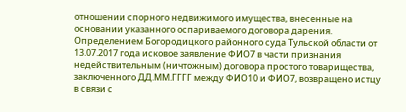отношении спорного недвижимого имущества, внесенные на основании указанного оспариваемого договора дарения. Определением Богородицкого районного суда Тульской области от 13.07.2017 года исковое заявление ФИО7 в части признания недействительным (ничтожным) договора простого товарищества, заключенного ДД.ММ.ГГГГ между ФИО10 и ФИО7, возвращено истцу в связи с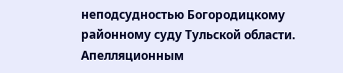неподсудностью Богородицкому районному суду Тульской области. Апелляционным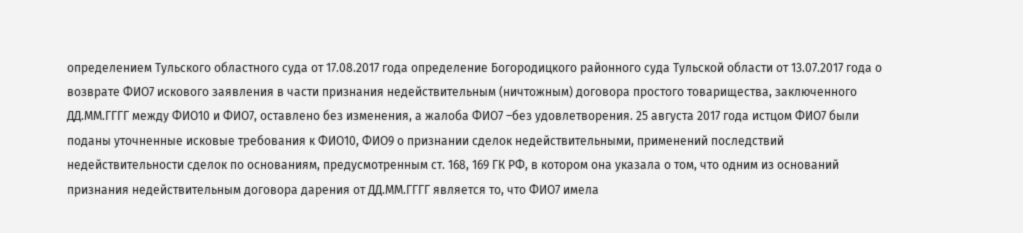определением Тульского областного суда от 17.08.2017 года определение Богородицкого районного суда Тульской области от 13.07.2017 года о возврате ФИО7 искового заявления в части признания недействительным (ничтожным) договора простого товарищества, заключенного ДД.ММ.ГГГГ между ФИО10 и ФИО7, оставлено без изменения, а жалоба ФИО7 –без удовлетворения. 25 августа 2017 года истцом ФИО7 были поданы уточненные исковые требования к ФИО10, ФИО9 о признании сделок недействительными, применений последствий недействительности сделок по основаниям, предусмотренным ст. 168, 169 ГК РФ, в котором она указала о том, что одним из оснований признания недействительным договора дарения от ДД.ММ.ГГГГ является то, что ФИО7 имела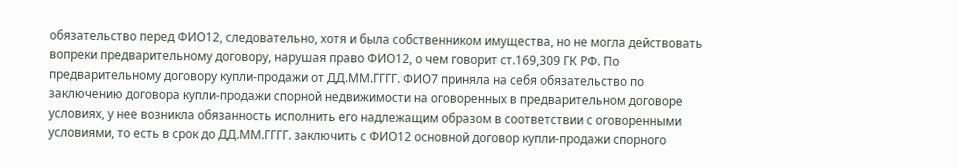обязательство перед ФИО12, следовательно, хотя и была собственником имущества, но не могла действовать вопреки предварительному договору, нарушая право ФИО12, о чем говорит ст.169,309 ГК РФ. По предварительному договору купли-продажи от ДД.ММ.ГГГГ. ФИО7 приняла на себя обязательство по заключению договора купли-продажи спорной недвижимости на оговоренных в предварительном договоре условиях, у нее возникла обязанность исполнить его надлежащим образом в соответствии с оговоренными условиями, то есть в срок до ДД.ММ.ГГГГ. заключить с ФИО12 основной договор купли-продажи спорного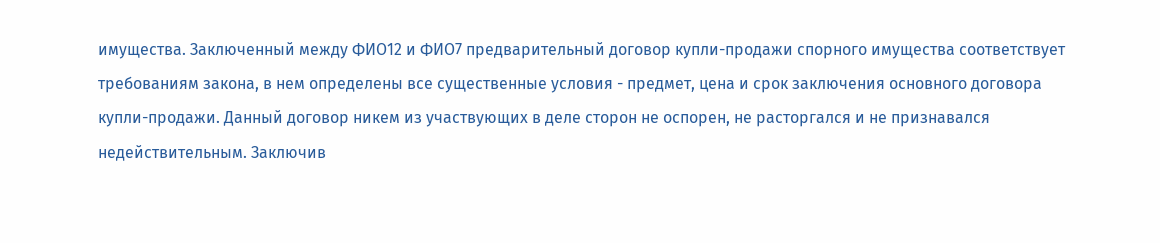имущества. Заключенный между ФИО12 и ФИО7 предварительный договор купли-продажи спорного имущества соответствует требованиям закона, в нем определены все существенные условия - предмет, цена и срок заключения основного договора купли-продажи. Данный договор никем из участвующих в деле сторон не оспорен, не расторгался и не признавался недействительным. Заключив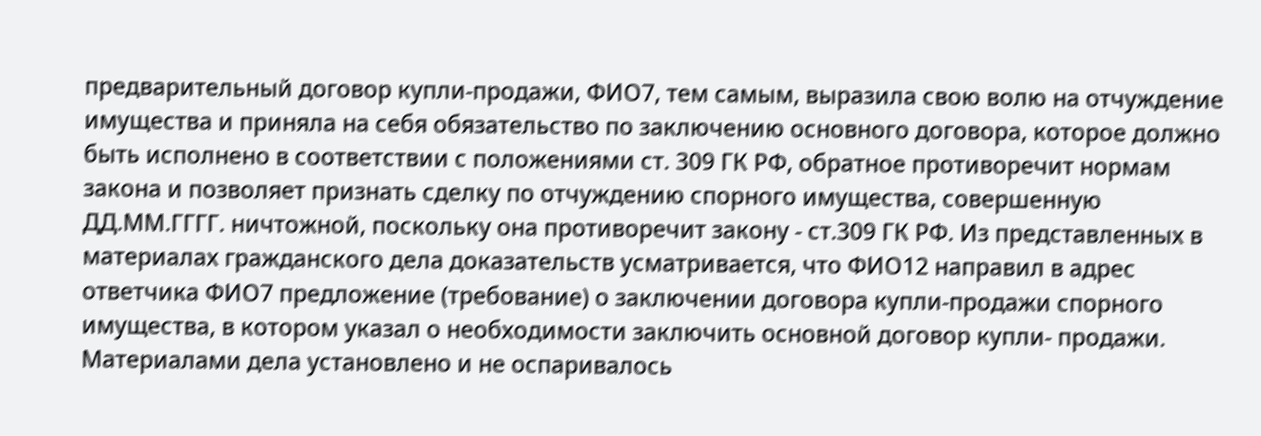предварительный договор купли-продажи, ФИО7, тем самым, выразила свою волю на отчуждение имущества и приняла на себя обязательство по заключению основного договора, которое должно быть исполнено в соответствии с положениями ст. 309 ГК РФ, обратное противоречит нормам закона и позволяет признать сделку по отчуждению спорного имущества, совершенную ДД.ММ.ГГГГ. ничтожной, поскольку она противоречит закону - ст.309 ГК РФ. Из представленных в материалах гражданского дела доказательств усматривается, что ФИО12 направил в адрес ответчика ФИО7 предложение (требование) о заключении договора купли-продажи спорного имущества, в котором указал о необходимости заключить основной договор купли- продажи. Материалами дела установлено и не оспаривалось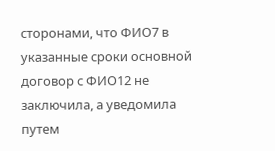сторонами, что ФИО7 в указанные сроки основной договор с ФИО12 не заключила, а уведомила путем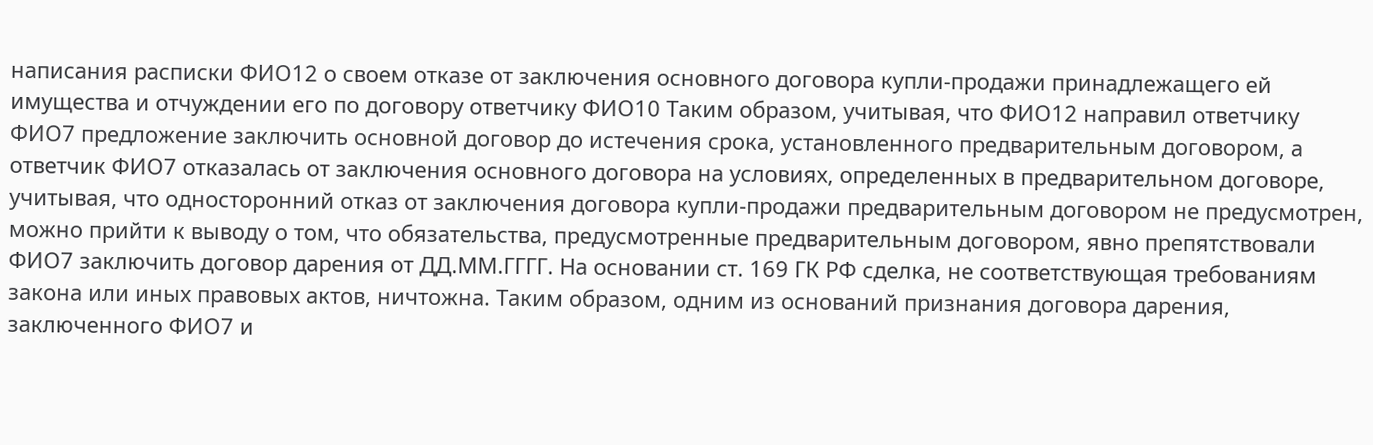написания расписки ФИО12 о своем отказе от заключения основного договора купли-продажи принадлежащего ей имущества и отчуждении его по договору ответчику ФИО10 Таким образом, учитывая, что ФИО12 направил ответчику ФИО7 предложение заключить основной договор до истечения срока, установленного предварительным договором, а ответчик ФИО7 отказалась от заключения основного договора на условиях, определенных в предварительном договоре, учитывая, что односторонний отказ от заключения договора купли-продажи предварительным договором не предусмотрен, можно прийти к выводу о том, что обязательства, предусмотренные предварительным договором, явно препятствовали ФИО7 заключить договор дарения от ДД.ММ.ГГГГ. На основании ст. 169 ГК РФ сделка, не соответствующая требованиям закона или иных правовых актов, ничтожна. Таким образом, одним из оснований признания договора дарения, заключенного ФИО7 и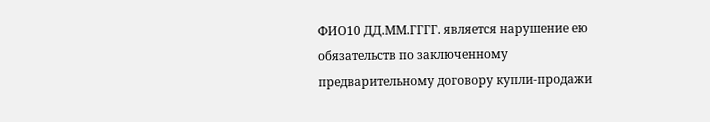ФИО10 ДД.ММ.ГГГГ. является нарушение ею обязательств по заключенному предварительному договору купли-продажи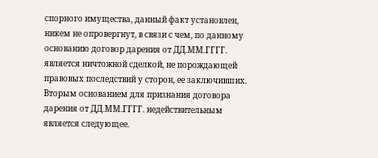спорного имущества, данный факт установлен, никем не опровергнут, в связи с чем, по данному основанию договор дарения от ДД.ММ.ГГГГ. является ничтожной сделкой, не порождающей правовых последствий у сторон, ее заключивших. Вторым основанием для признания договора дарения от ДД.ММ.ГГГГ. недействительным является следующее.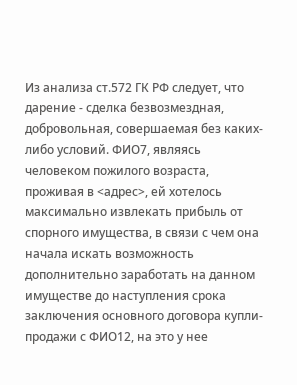Из анализа ст.572 ГК РФ следует, что дарение - сделка безвозмездная, добровольная, совершаемая без каких-либо условий. ФИО7, являясь человеком пожилого возраста, проживая в <адрес>, ей хотелось максимально извлекать прибыль от спорного имущества, в связи с чем она начала искать возможность дополнительно заработать на данном имуществе до наступления срока заключения основного договора купли-продажи с ФИО12, на это у нее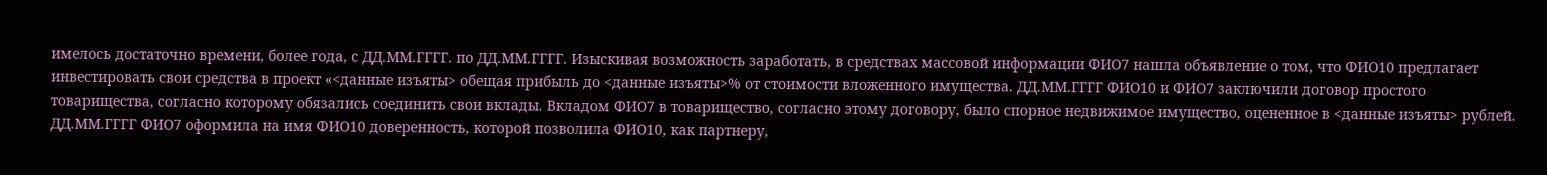имелось достаточно времени, более года, с ДД.ММ.ГГГГ. по ДД.ММ.ГГГГ. Изыскивая возможность заработать, в средствах массовой информации ФИО7 нашла объявление о том, что ФИО10 предлагает инвестировать свои средства в проект «<данные изъяты> обещая прибыль до <данные изъяты>% от стоимости вложенного имущества. ДД.ММ.ГГГГ ФИО10 и ФИО7 заключили договор простого товарищества, согласно которому обязались соединить свои вклады. Вкладом ФИО7 в товарищество, согласно этому договору, было спорное недвижимое имущество, оцененное в <данные изъяты> рублей. ДД.ММ.ГГГГ ФИО7 оформила на имя ФИО10 доверенность, которой позволила ФИО10, как партнеру,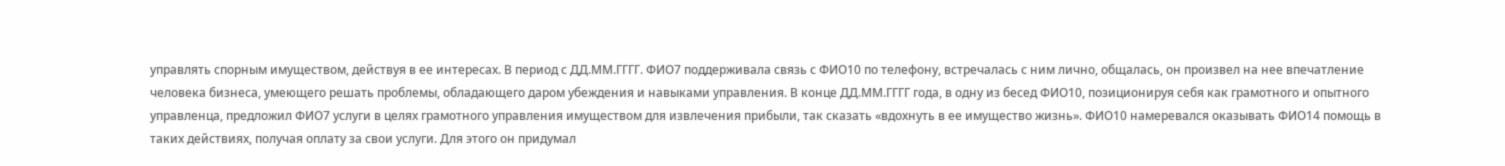управлять спорным имуществом, действуя в ее интересах. В период с ДД.ММ.ГГГГ. ФИО7 поддерживала связь с ФИО10 по телефону, встречалась с ним лично, общалась, он произвел на нее впечатление человека бизнеса, умеющего решать проблемы, обладающего даром убеждения и навыками управления. В конце ДД.ММ.ГГГГ года, в одну из бесед ФИО10, позиционируя себя как грамотного и опытного управленца, предложил ФИО7 услуги в целях грамотного управления имуществом для извлечения прибыли, так сказать «вдохнуть в ее имущество жизнь». ФИО10 намеревался оказывать ФИО14 помощь в таких действиях, получая оплату за свои услуги. Для этого он придумал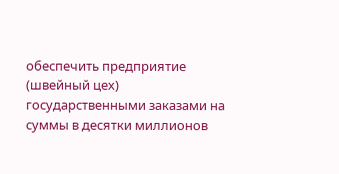обеспечить предприятие (швейный цех) государственными заказами на суммы в десятки миллионов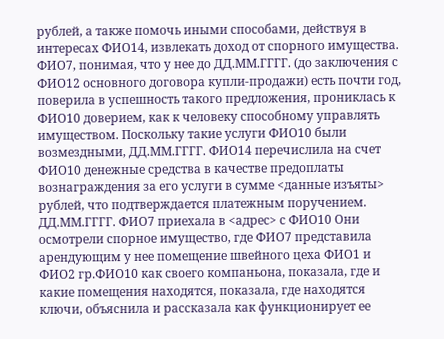рублей, а также помочь иными способами, действуя в интересах ФИО14, извлекать доход от спорного имущества. ФИО7, понимая, что у нее до ДД.ММ.ГГГГ. (до заключения с ФИО12 основного договора купли-продажи) есть почти год, поверила в успешность такого предложения, прониклась к ФИО10 доверием, как к человеку способному управлять имуществом. Поскольку такие услуги ФИО10 были возмездными, ДД.ММ.ГГГГ. ФИО14 перечислила на счет ФИО10 денежные средства в качестве предоплаты вознаграждения за его услуги в сумме <данные изъяты> рублей, что подтверждается платежным поручением. ДД.ММ.ГГГГ. ФИО7 приехала в <адрес> с ФИО10 Они осмотрели спорное имущество, где ФИО7 представила арендующим у нее помещение швейного цеха ФИО1 и ФИО2 гр.ФИО10 как своего компаньона, показала, где и какие помещения находятся, показала, где находятся ключи, объяснила и рассказала как функционирует ее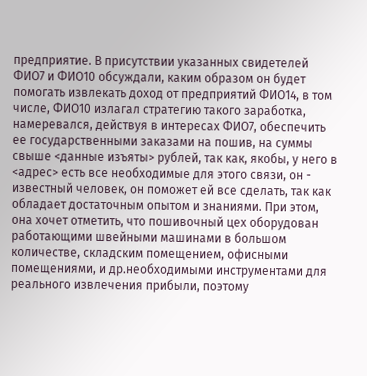предприятие. В присутствии указанных свидетелей ФИО7 и ФИО10 обсуждали, каким образом он будет помогать извлекать доход от предприятий ФИО14, в том числе, ФИО10 излагал стратегию такого заработка, намеревался, действуя в интересах ФИО7, обеспечить ее государственными заказами на пошив, на суммы свыше <данные изъяты> рублей, так как, якобы, у него в <адрес> есть все необходимые для этого связи, он - известный человек, он поможет ей все сделать, так как обладает достаточным опытом и знаниями. При этом, она хочет отметить, что пошивочный цех оборудован работающими швейными машинами в большом количестве, складским помещением, офисными помещениями, и др.необходимыми инструментами для реального извлечения прибыли, поэтому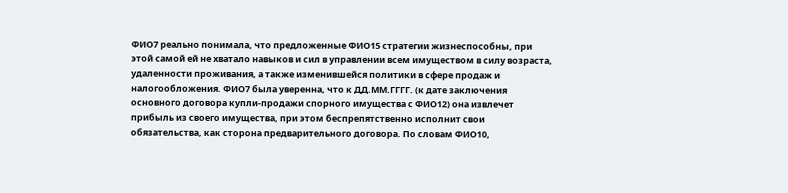ФИО7 реально понимала, что предложенные ФИО15 стратегии жизнеспособны, при этой самой ей не хватало навыков и сил в управлении всем имуществом в силу возраста, удаленности проживания, а также изменившейся политики в сфере продаж и налогообложения. ФИО7 была уверенна, что к ДД.ММ.ГГГГ. (к дате заключения основного договора купли-продажи спорного имущества с ФИО12) она извлечет прибыль из своего имущества, при этом беспрепятственно исполнит свои обязательства, как сторона предварительного договора. По словам ФИО10,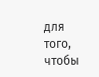для того, чтобы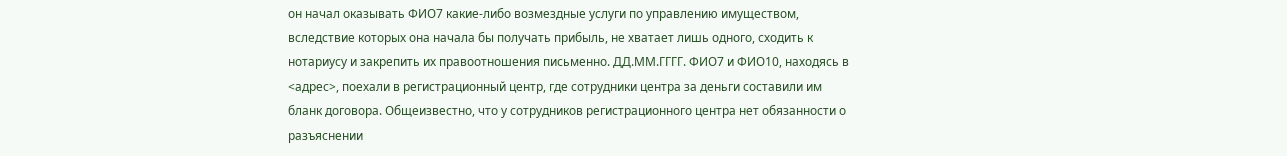он начал оказывать ФИО7 какие-либо возмездные услуги по управлению имуществом, вследствие которых она начала бы получать прибыль, не хватает лишь одного, сходить к нотариусу и закрепить их правоотношения письменно. ДД.ММ.ГГГГ. ФИО7 и ФИО10, находясь в <адрес>, поехали в регистрационный центр, где сотрудники центра за деньги составили им бланк договора. Общеизвестно, что у сотрудников регистрационного центра нет обязанности о разъяснении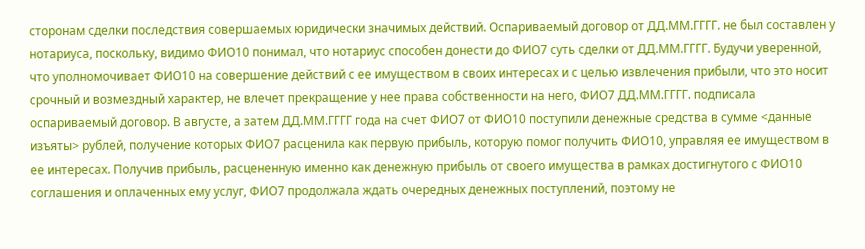сторонам сделки последствия совершаемых юридически значимых действий. Оспариваемый договор от ДД.ММ.ГГГГ. не был составлен у нотариуса, поскольку, видимо ФИО10 понимал, что нотариус способен донести до ФИО7 суть сделки от ДД.ММ.ГГГГ. Будучи уверенной, что уполномочивает ФИО10 на совершение действий с ее имуществом в своих интересах и с целью извлечения прибыли, что это носит срочный и возмездный характер, не влечет прекращение у нее права собственности на него, ФИО7 ДД.ММ.ГГГГ. подписала оспариваемый договор. В августе, а затем ДД.ММ.ГГГГ года на счет ФИО7 от ФИО10 поступили денежные средства в сумме <данные изъяты> рублей, получение которых ФИО7 расценила как первую прибыль, которую помог получить ФИО10, управляя ее имуществом в ее интересах. Получив прибыль, расцененную именно как денежную прибыль от своего имущества в рамках достигнутого с ФИО10 соглашения и оплаченных ему услуг, ФИО7 продолжала ждать очередных денежных поступлений, поэтому не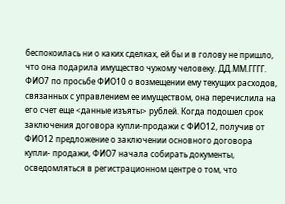беспокоилась ни о каких сделках, ей бы и в голову не пришло, что она подарила имущество чужому человеку. ДД.ММ.ГГГГ. ФИО7 по просьбе ФИО10 о возмещении ему текущих расходов, связанных с управлением ее имуществом, она перечислила на его счет еще <данные изъяты> рублей. Когда подошел срок заключения договора купли-продажи с ФИО12, получив от ФИО12 предложение о заключении основного договора купли- продажи, ФИО7 начала собирать документы, осведомляться в регистрационном центре о том, что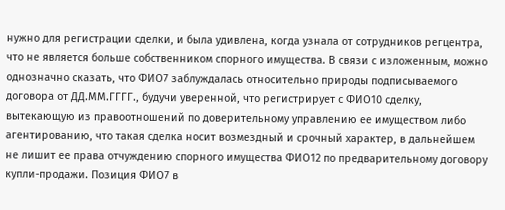нужно для регистрации сделки, и была удивлена, когда узнала от сотрудников регцентра, что не является больше собственником спорного имущества. В связи с изложенным, можно однозначно сказать, что ФИО7 заблуждалась относительно природы подписываемого договора от ДД.ММ.ГГГГ., будучи уверенной, что регистрирует с ФИО10 сделку, вытекающую из правоотношений по доверительному управлению ее имуществом либо агентированию, что такая сделка носит возмездный и срочный характер, в дальнейшем не лишит ее права отчуждению спорного имущества ФИО12 по предварительному договору купли-продажи. Позиция ФИО7 в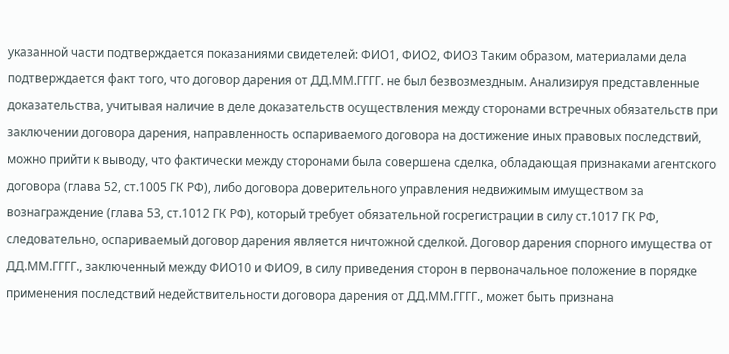указанной части подтверждается показаниями свидетелей: ФИО1, ФИО2, ФИО3 Таким образом, материалами дела подтверждается факт того, что договор дарения от ДД.ММ.ГГГГ. не был безвозмездным. Анализируя представленные доказательства, учитывая наличие в деле доказательств осуществления между сторонами встречных обязательств при заключении договора дарения, направленность оспариваемого договора на достижение иных правовых последствий, можно прийти к выводу, что фактически между сторонами была совершена сделка, обладающая признаками агентского договора (глава 52, ст.1005 ГК РФ), либо договора доверительного управления недвижимым имуществом за вознаграждение (глава 53, ст.1012 ГК РФ), который требует обязательной госрегистрации в силу ст.1017 ГК РФ, следовательно, оспариваемый договор дарения является ничтожной сделкой. Договор дарения спорного имущества от ДД.ММ.ГГГГ., заключенный между ФИО10 и ФИО9, в силу приведения сторон в первоначальное положение в порядке применения последствий недействительности договора дарения от ДД.ММ.ГГГГ., может быть признана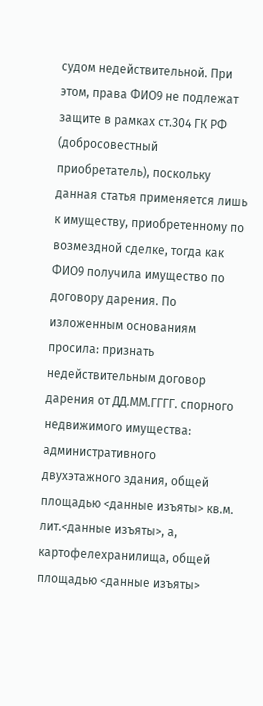судом недействительной. При этом, права ФИО9 не подлежат защите в рамках ст.304 ГК РФ (добросовестный приобретатель), поскольку данная статья применяется лишь к имуществу, приобретенному по возмездной сделке, тогда как ФИО9 получила имущество по договору дарения. По изложенным основаниям просила: признать недействительным договор дарения от ДД.ММ.ГГГГ. спорного недвижимого имущества: административного двухэтажного здания, общей площадью <данные изъяты> кв.м. лит.<данные изъяты>, а, картофелехранилища, общей площадью <данные изъяты>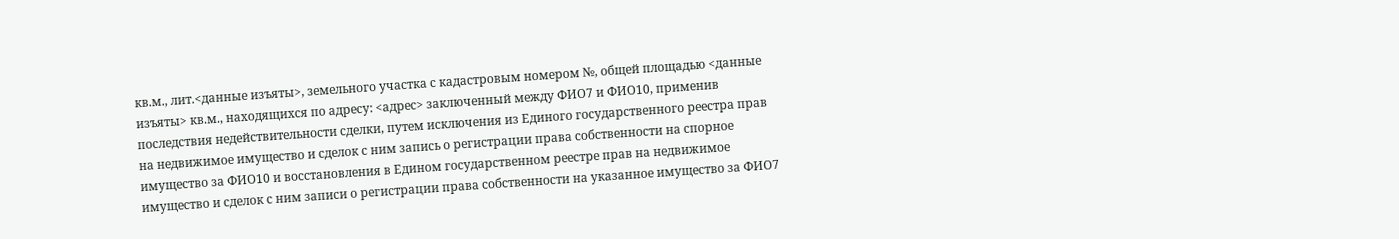кв.м., лит.<данные изъяты>, земельного участка с кадастровым номером №, общей площадью <данные изъяты> кв.м., находящихся по адресу: <адрес> заключенный между ФИО7 и ФИО10, применив последствия недействительности сделки, путем исключения из Единого государственного реестра прав на недвижимое имущество и сделок с ним запись о регистрации права собственности на спорное имущество за ФИО10 и восстановления в Едином государственном реестре прав на недвижимое имущество и сделок с ним записи о регистрации права собственности на указанное имущество за ФИО7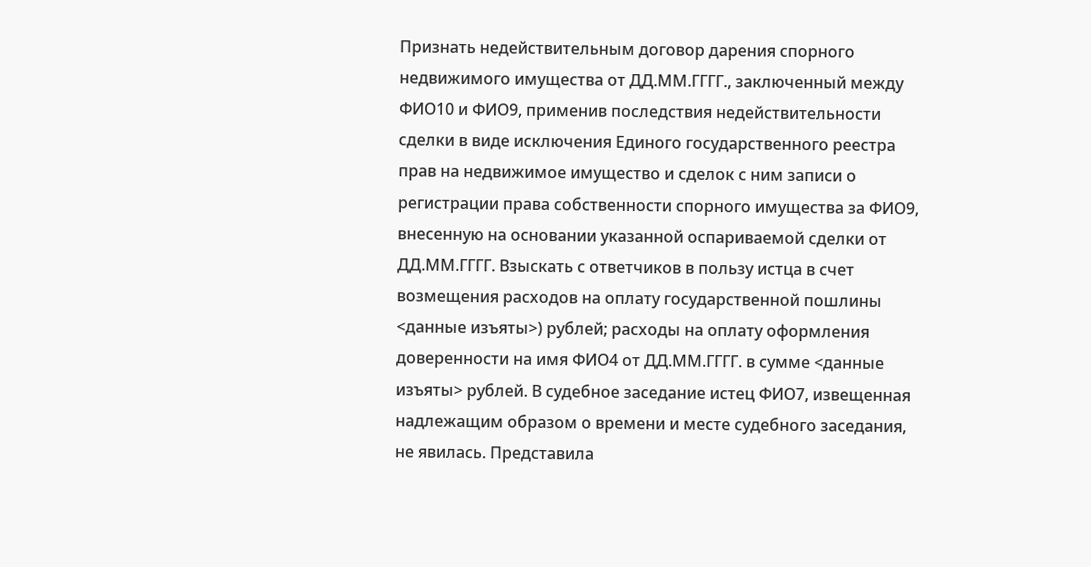Признать недействительным договор дарения спорного недвижимого имущества от ДД.ММ.ГГГГ., заключенный между ФИО10 и ФИО9, применив последствия недействительности сделки в виде исключения Единого государственного реестра прав на недвижимое имущество и сделок с ним записи о регистрации права собственности спорного имущества за ФИО9, внесенную на основании указанной оспариваемой сделки от ДД.ММ.ГГГГ. Взыскать с ответчиков в пользу истца в счет возмещения расходов на оплату государственной пошлины <данные изъяты>) рублей; расходы на оплату оформления доверенности на имя ФИО4 от ДД.ММ.ГГГГ. в сумме <данные изъяты> рублей. В судебное заседание истец ФИО7, извещенная надлежащим образом о времени и месте судебного заседания, не явилась. Представила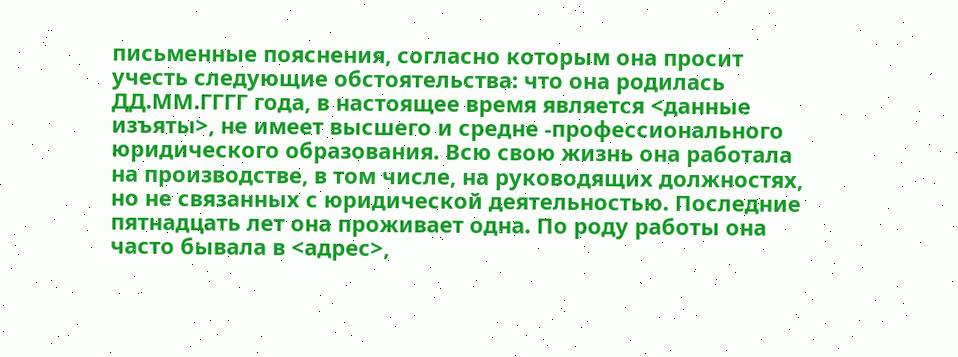письменные пояснения, согласно которым она просит учесть следующие обстоятельства: что она родилась ДД.ММ.ГГГГ года, в настоящее время является <данные изъяты>, не имеет высшего и средне -профессионального юридического образования. Всю свою жизнь она работала на производстве, в том числе, на руководящих должностях, но не связанных с юридической деятельностью. Последние пятнадцать лет она проживает одна. По роду работы она часто бывала в <адрес>,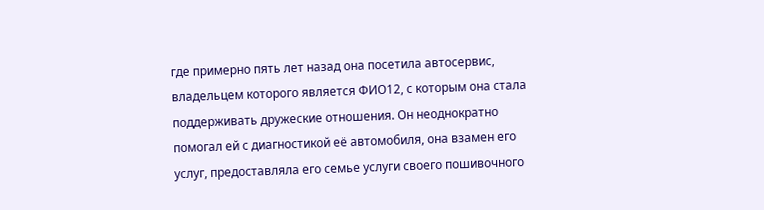где примерно пять лет назад она посетила автосервис, владельцем которого является ФИО12, с которым она стала поддерживать дружеские отношения. Он неоднократно помогал ей с диагностикой её автомобиля, она взамен его услуг, предоставляла его семье услуги своего пошивочного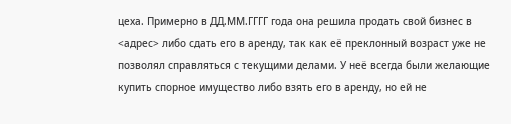цеха. Примерно в ДД.ММ.ГГГГ года она решила продать свой бизнес в <адрес> либо сдать его в аренду, так как её преклонный возраст уже не позволял справляться с текущими делами. У неё всегда были желающие купить спорное имущество либо взять его в аренду, но ей не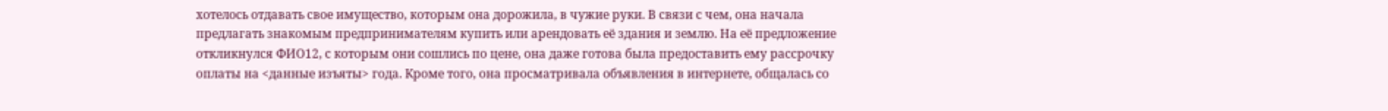хотелось отдавать свое имущество, которым она дорожила, в чужие руки. В связи с чем, она начала предлагать знакомым предпринимателям купить или арендовать её здания и землю. На её предложение откликнулся ФИО12, с которым они сошлись по цене, она даже готова была предоставить ему рассрочку оплаты на <данные изъяты> года. Кроме того, она просматривала объявления в интернете, общалась со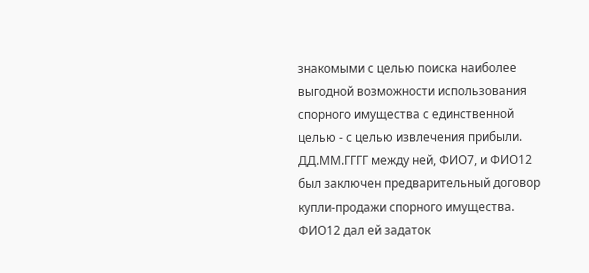знакомыми с целью поиска наиболее выгодной возможности использования спорного имущества с единственной целью - с целью извлечения прибыли. ДД.ММ.ГГГГ между ней, ФИО7, и ФИО12 был заключен предварительный договор купли-продажи спорного имущества. ФИО12 дал ей задаток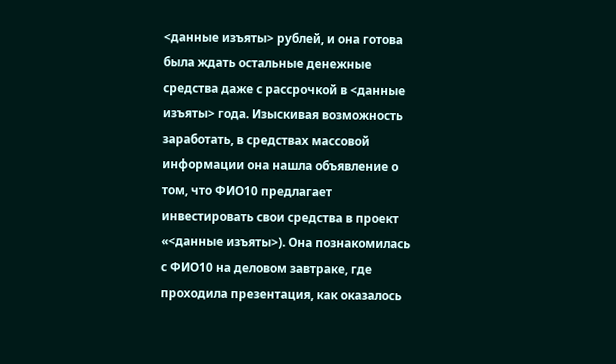<данные изъяты> рублей, и она готова была ждать остальные денежные средства даже с рассрочкой в <данные изъяты> года. Изыскивая возможность заработать, в средствах массовой информации она нашла объявление о том, что ФИО10 предлагает инвестировать свои средства в проект «<данные изъяты>). Она познакомилась с ФИО10 на деловом завтраке, где проходила презентация, как оказалось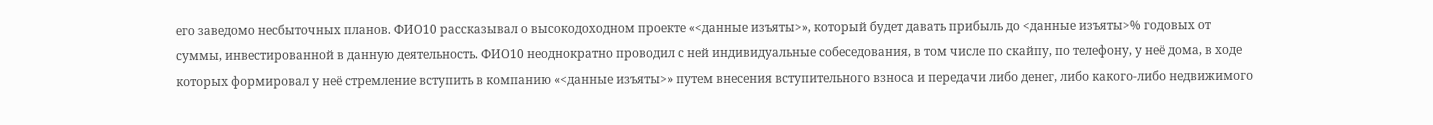его заведомо несбыточных планов. ФИО10 рассказывал о высокодоходном проекте «<данные изъяты>», который будет давать прибыль до <данные изъяты>% годовых от суммы, инвестированной в данную деятельность. ФИО10 неоднократно проводил с ней индивидуальные собеседования, в том числе по скайпу, по телефону, у неё дома, в ходе которых формировал у неё стремление вступить в компанию «<данные изъяты>» путем внесения вступительного взноса и передачи либо денег, либо какого-либо недвижимого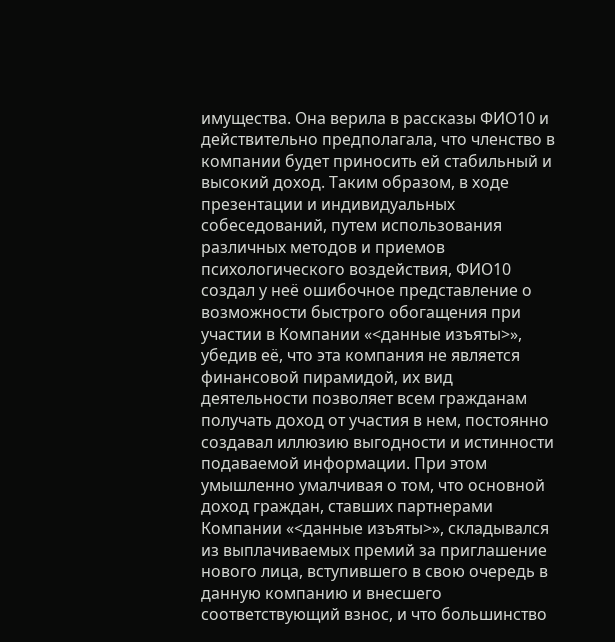имущества. Она верила в рассказы ФИО10 и действительно предполагала, что членство в компании будет приносить ей стабильный и высокий доход. Таким образом, в ходе презентации и индивидуальных собеседований, путем использования различных методов и приемов психологического воздействия, ФИО10 создал у неё ошибочное представление о возможности быстрого обогащения при участии в Компании «<данные изъяты>», убедив её, что эта компания не является финансовой пирамидой, их вид деятельности позволяет всем гражданам получать доход от участия в нем, постоянно создавал иллюзию выгодности и истинности подаваемой информации. При этом умышленно умалчивая о том, что основной доход граждан, ставших партнерами Компании «<данные изъяты>», складывался из выплачиваемых премий за приглашение нового лица, вступившего в свою очередь в данную компанию и внесшего соответствующий взнос, и что большинство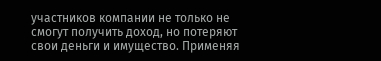участников компании не только не смогут получить доход, но потеряют свои деньги и имущество. Применяя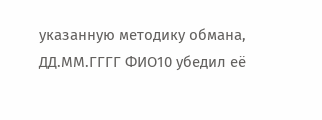указанную методику обмана, ДД.ММ.ГГГГ ФИО10 убедил её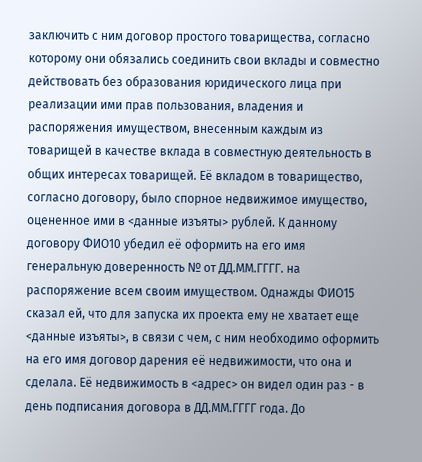заключить с ним договор простого товарищества, согласно которому они обязались соединить свои вклады и совместно действовать без образования юридического лица при реализации ими прав пользования, владения и распоряжения имуществом, внесенным каждым из товарищей в качестве вклада в совместную деятельность в общих интересах товарищей. Её вкладом в товарищество, согласно договору, было спорное недвижимое имущество, оцененное ими в <данные изъяты> рублей. К данному договору ФИО10 убедил её оформить на его имя генеральную доверенность № от ДД.ММ.ГГГГ. на распоряжение всем своим имуществом. Однажды ФИО15 сказал ей, что для запуска их проекта ему не хватает еще <данные изъяты>, в связи с чем, с ним необходимо оформить на его имя договор дарения её недвижимости, что она и сделала. Её недвижимость в <адрес> он видел один раз - в день подписания договора в ДД.ММ.ГГГГ года. До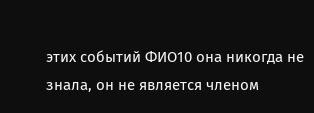этих событий ФИО10 она никогда не знала, он не является членом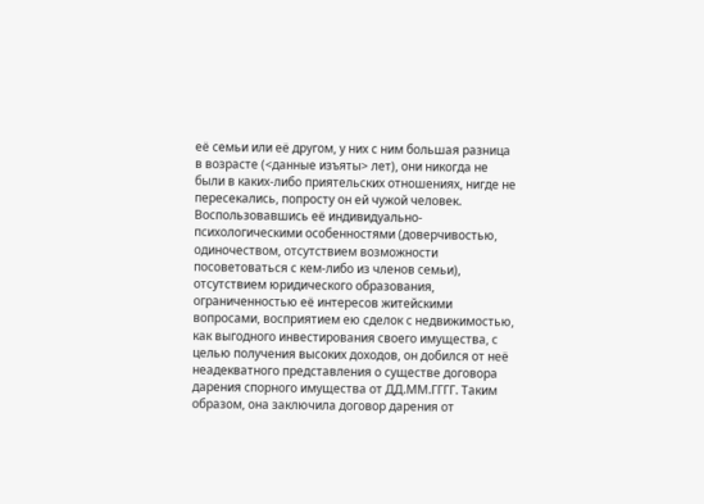её семьи или её другом, у них с ним большая разница в возрасте (<данные изъяты> лет), они никогда не были в каких-либо приятельских отношениях, нигде не пересекались, попросту он ей чужой человек. Воспользовавшись её индивидуально-психологическими особенностями (доверчивостью, одиночеством, отсутствием возможности посоветоваться с кем-либо из членов семьи), отсутствием юридического образования, ограниченностью её интересов житейскими вопросами, восприятием ею сделок с недвижимостью, как выгодного инвестирования своего имущества, с целью получения высоких доходов, он добился от неё неадекватного представления о существе договора дарения спорного имущества от ДД.ММ.ГГГГ. Таким образом, она заключила договор дарения от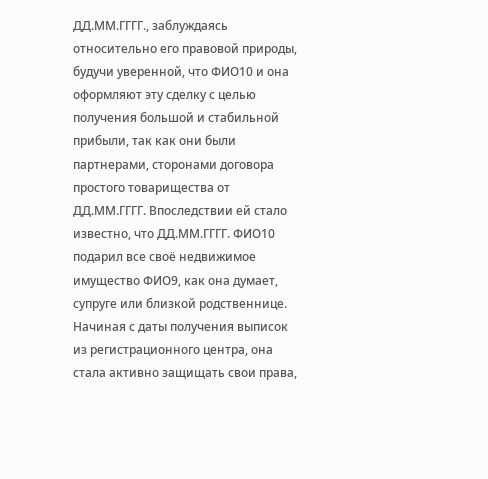ДД.ММ.ГГГГ., заблуждаясь относительно его правовой природы, будучи уверенной, что ФИО10 и она оформляют эту сделку с целью получения большой и стабильной прибыли, так как они были партнерами, сторонами договора простого товарищества от ДД.ММ.ГГГГ. Впоследствии ей стало известно, что ДД.ММ.ГГГГ. ФИО10 подарил все своё недвижимое имущество ФИО9, как она думает, супруге или близкой родственнице. Начиная с даты получения выписок из регистрационного центра, она стала активно защищать свои права,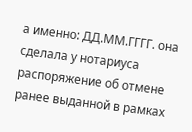а именно: ДД.ММ.ГГГГ. она сделала у нотариуса распоряжение об отмене ранее выданной в рамках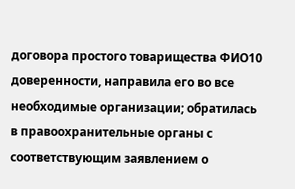договора простого товарищества ФИО10 доверенности, направила его во все необходимые организации; обратилась в правоохранительные органы с соответствующим заявлением о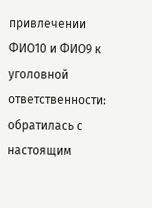привлечении ФИО10 и ФИО9 к уголовной ответственности: обратилась с настоящим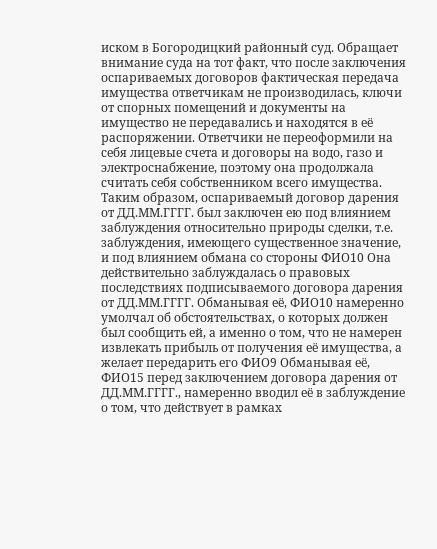иском в Богородицкий районный суд. Обращает внимание суда на тот факт, что после заключения оспариваемых договоров фактическая передача имущества ответчикам не производилась, ключи от спорных помещений и документы на имущество не передавались и находятся в её распоряжении. Ответчики не переоформили на себя лицевые счета и договоры на водо, газо и электроснабжение, поэтому она продолжала считать себя собственником всего имущества. Таким образом, оспариваемый договор дарения от ДД.ММ.ГГГГ. был заключен ею под влиянием заблуждения относительно природы сделки, т.е. заблуждения, имеющего существенное значение, и под влиянием обмана со стороны ФИО10 Она действительно заблуждалась о правовых последствиях подписываемого договора дарения от ДД.ММ.ГГГГ. Обманывая её, ФИО10 намеренно умолчал об обстоятельствах, о которых должен был сообщить ей, а именно о том, что не намерен извлекать прибыль от получения её имущества, а желает передарить его ФИО9 Обманывая её, ФИО15 перед заключением договора дарения oт ДД.ММ.ГГГГ., намеренно вводил её в заблуждение о том, что действует в рамках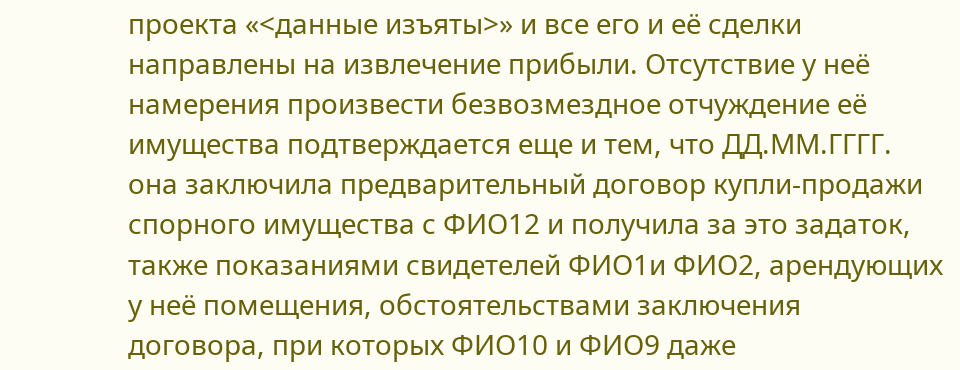проекта «<данные изъяты>» и все его и её сделки направлены на извлечение прибыли. Отсутствие у неё намерения произвести безвозмездное отчуждение её имущества подтверждается еще и тем, что ДД.ММ.ГГГГ. она заключила предварительный договор купли-продажи спорного имущества с ФИО12 и получила за это задаток, также показаниями свидетелей ФИО1и ФИО2, арендующих у неё помещения, обстоятельствами заключения договора, при которых ФИО10 и ФИО9 даже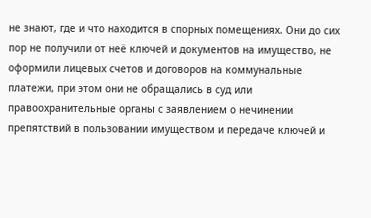не знают, где и что находится в спорных помещениях. Они до сих пор не получили от неё ключей и документов на имущество, не оформили лицевых счетов и договоров на коммунальные платежи, при этом они не обращались в суд или правоохранительные органы с заявлением о нечинении препятствий в пользовании имуществом и передаче ключей и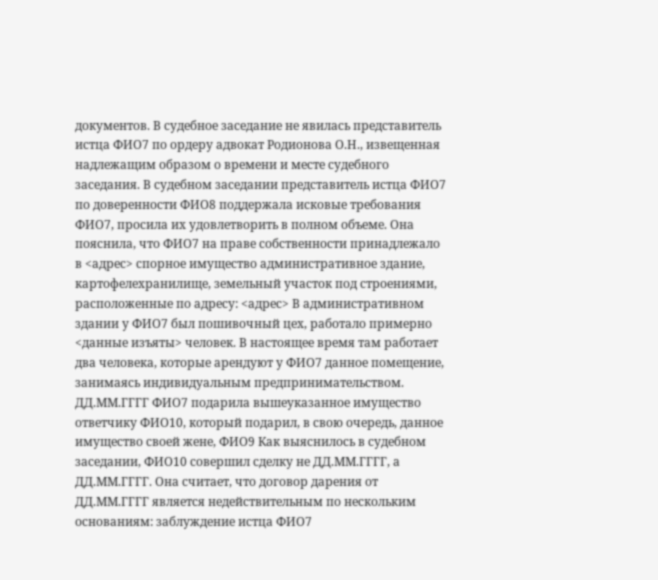документов. В судебное заседание не явилась представитель истца ФИО7 по ордеру адвокат Родионова О.Н., извещенная надлежащим образом о времени и месте судебного заседания. В судебном заседании представитель истца ФИО7 по доверенности ФИО8 поддержала исковые требования ФИО7, просила их удовлетворить в полном объеме. Она пояснила, что ФИО7 на праве собственности принадлежало в <адрес> спорное имущество административное здание, картофелехранилище, земельный участок под строениями, расположенные по адресу: <адрес> В административном здании у ФИО7 был пошивочный цех, работало примерно <данные изъяты> человек. В настоящее время там работает два человека, которые арендуют у ФИО7 данное помещение, занимаясь индивидуальным предпринимательством. ДД.ММ.ГГГГ ФИО7 подарила вышеуказанное имущество ответчику ФИО10, который подарил, в свою очередь, данное имущество своей жене, ФИО9 Как выяснилось в судебном заседании, ФИО10 совершил сделку не ДД.ММ.ГГГГ, а ДД.ММ.ГГГГ. Она считает, что договор дарения от ДД.ММ.ГГГГ является недействительным по нескольким основаниям: заблуждение истца ФИО7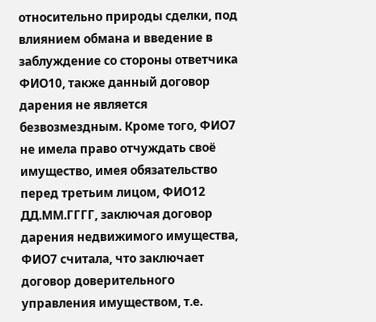относительно природы сделки, под влиянием обмана и введение в заблуждение со стороны ответчика ФИО10, также данный договор дарения не является безвозмездным. Кроме того, ФИО7 не имела право отчуждать своё имущество, имея обязательство перед третьим лицом, ФИО12 ДД.ММ.ГГГГ, заключая договор дарения недвижимого имущества, ФИО7 считала, что заключает договор доверительного управления имуществом, т.е.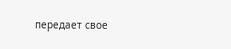передает свое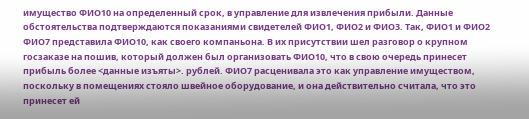имущество ФИО10 на определенный срок, в управление для извлечения прибыли. Данные обстоятельства подтверждаются показаниями свидетелей ФИО1, ФИО2 и ФИО3. Так, ФИО1 и ФИО2 ФИО7 представила ФИО10, как своего компаньона. В их присутствии шел разговор о крупном госзаказе на пошив, который должен был организовать ФИО10, что в свою очередь принесет прибыль более <данные изъяты>. рублей. ФИО7 расценивала это как управление имуществом, поскольку в помещениях стояло швейное оборудование, и она действительно считала, что это принесет ей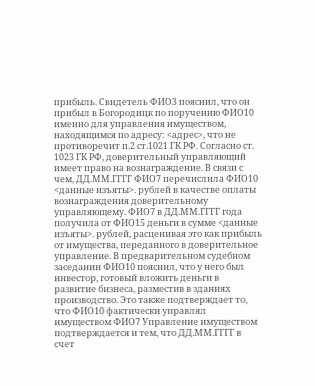прибыль. Свидетель ФИО3 пояснил, что он прибыл в Богородицк по поручению ФИО10 именно для управления имуществом, находящимся по адресу: <адрес>, что не противоречит п.2 ст.1021 ГК РФ. Согласно ст. 1023 ГК РФ, доверительный управляющий имеет право на вознаграждение. В связи с чем, ДД.ММ.ГГГГ ФИО7 перечислила ФИО10 <данные изъяты>. рублей в качестве оплаты вознаграждения доверительному управляющему. ФИО7 в ДД.ММ.ГГГГ года получила от ФИО15 деньги в сумме <данные изъяты>. рублей, расценивая это как прибыль от имущества, переданного в доверительное управление. В предварительном судебном заседании ФИО10 пояснил, что у него был инвестор, готовый вложить деньги в развитие бизнеса, разместив в зданиях производство. Это также подтверждает то, что ФИО10 фактически управлял имуществом ФИО7 Управление имуществом подтверждается и тем, что ДД.ММ.ГГГГ в счет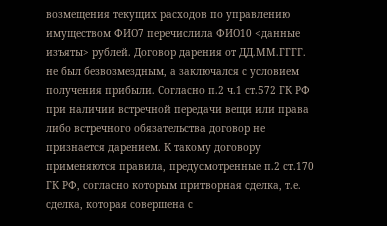возмещения текущих расходов по управлению имуществом ФИО7 перечислила ФИО10 <данные изъяты> рублей. Договор дарения от ДД.ММ.ГГГГ. не был безвозмездным, а заключался с условием получения прибыли. Согласно п.2 ч.1 ст.572 ГК РФ при наличии встречной передачи вещи или права либо встречного обязательства договор не признается дарением. К такому договору применяются правила, предусмотренные п.2 ст.170 ГК РФ, согласно которым притворная сделка, т.е. сделка, которая совершена с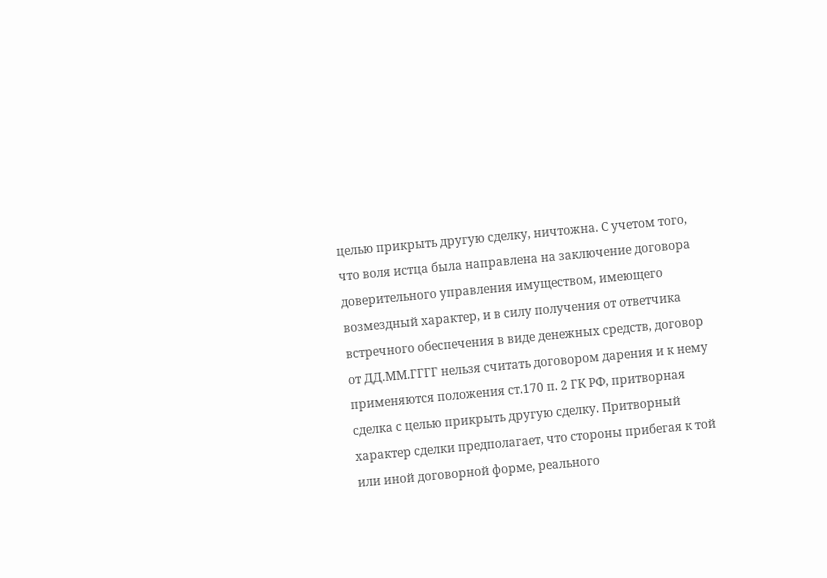целью прикрыть другую сделку, ничтожна. С учетом того, что воля истца была направлена на заключение договора доверительного управления имуществом, имеющего возмездный характер, и в силу получения от ответчика встречного обеспечения в виде денежных средств, договор от ДД.ММ.ГГГГ нельзя считать договором дарения и к нему применяются положения ст.170 п. 2 ГК РФ, притворная сделка с целью прикрыть другую сделку. Притворный характер сделки предполагает, что стороны прибегая к той или иной договорной форме, реального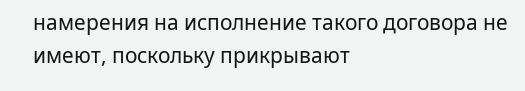намерения на исполнение такого договора не имеют, поскольку прикрывают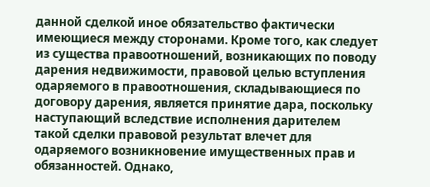данной сделкой иное обязательство фактически имеющиеся между сторонами. Кроме того, как следует из существа правоотношений, возникающих по поводу дарения недвижимости, правовой целью вступления одаряемого в правоотношения, складывающиеся по договору дарения, является принятие дара, поскольку наступающий вследствие исполнения дарителем такой сделки правовой результат влечет для одаряемого возникновение имущественных прав и обязанностей. Однако,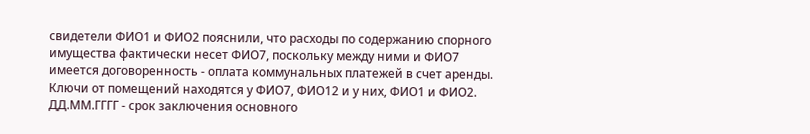свидетели ФИО1 и ФИО2 пояснили, что расходы по содержанию спорного имущества фактически несет ФИО7, поскольку между ними и ФИО7 имеется договоренность - оплата коммунальных платежей в счет аренды. Ключи от помещений находятся у ФИО7, ФИО12 и у них, ФИО1 и ФИО2. ДД.ММ.ГГГГ - срок заключения основного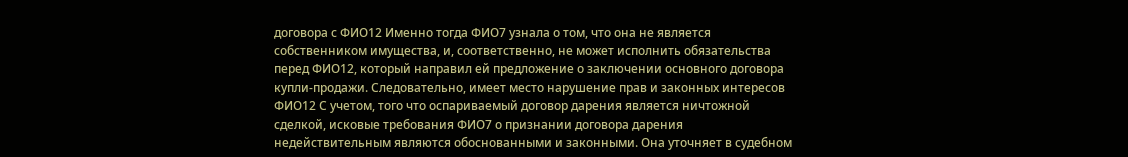договора с ФИО12 Именно тогда ФИО7 узнала о том, что она не является собственником имущества, и, соответственно, не может исполнить обязательства перед ФИО12, который направил ей предложение о заключении основного договора купли-продажи. Следовательно, имеет место нарушение прав и законных интересов ФИО12 С учетом, того что оспариваемый договор дарения является ничтожной сделкой, исковые требования ФИО7 о признании договора дарения недействительным являются обоснованными и законными. Она уточняет в судебном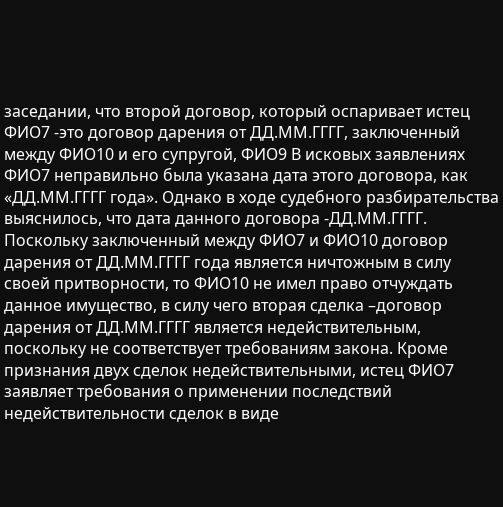заседании, что второй договор, который оспаривает истец ФИО7 -это договор дарения от ДД.ММ.ГГГГ, заключенный между ФИО10 и его супругой, ФИО9 В исковых заявлениях ФИО7 неправильно была указана дата этого договора, как «ДД.ММ.ГГГГ года». Однако в ходе судебного разбирательства выяснилось, что дата данного договора -ДД.ММ.ГГГГ. Поскольку заключенный между ФИО7 и ФИО10 договор дарения от ДД.ММ.ГГГГ года является ничтожным в силу своей притворности, то ФИО10 не имел право отчуждать данное имущество, в силу чего вторая сделка –договор дарения от ДД.ММ.ГГГГ является недействительным, поскольку не соответствует требованиям закона. Кроме признания двух сделок недействительными, истец ФИО7 заявляет требования о применении последствий недействительности сделок в виде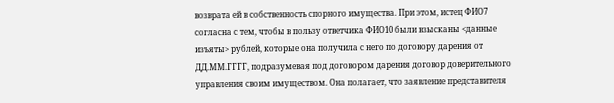возврата ей в собственность спорного имущества. При этом, истец ФИО7 согласна с тем, чтобы в пользу ответчика ФИО10 были взысканы <данные изъяты> рублей, которые она получила с него по договору дарения от ДД.ММ.ГГГГ, подразумевая под договором дарения договор доверительного управления своим имуществом. Она полагает, что заявление представителя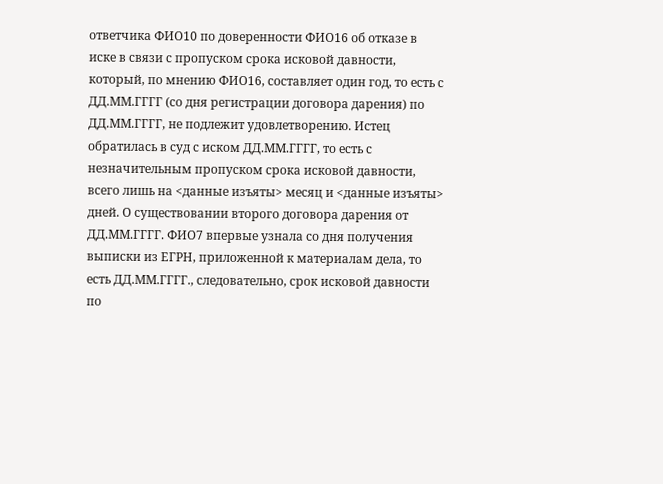ответчика ФИО10 по доверенности ФИО16 об отказе в иске в связи с пропуском срока исковой давности, который, по мнению ФИО16, составляет один год, то есть с ДД.ММ.ГГГГ (со дня регистрации договора дарения) по ДД.ММ.ГГГГ, не подлежит удовлетворению. Истец обратилась в суд с иском ДД.ММ.ГГГГ, то есть с незначительным пропуском срока исковой давности, всего лишь на <данные изъяты> месяц и <данные изъяты> дней. О существовании второго договора дарения от ДД.ММ.ГГГГ. ФИО7 впервые узнала со дня получения выписки из ЕГРН, приложенной к материалам дела, то есть ДД.ММ.ГГГГ., следовательно, срок исковой давности по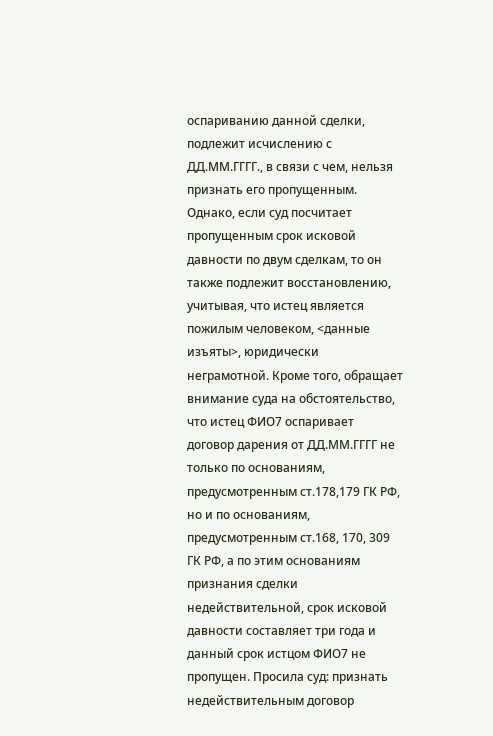оспариванию данной сделки, подлежит исчислению с ДД.ММ.ГГГГ., в связи с чем, нельзя признать его пропущенным. Однако, если суд посчитает пропущенным срок исковой давности по двум сделкам, то он также подлежит восстановлению, учитывая, что истец является пожилым человеком, <данные изъяты>, юридически неграмотной. Кроме того, обращает внимание суда на обстоятельство, что истец ФИО7 оспаривает договор дарения от ДД.ММ.ГГГГ не только по основаниям, предусмотренным ст.178,179 ГК РФ, но и по основаниям, предусмотренным ст.168, 170, 309 ГК РФ, а по этим основаниям признания сделки недействительной, срок исковой давности составляет три года и данный срок истцом ФИО7 не пропущен. Просила суд: признать недействительным договор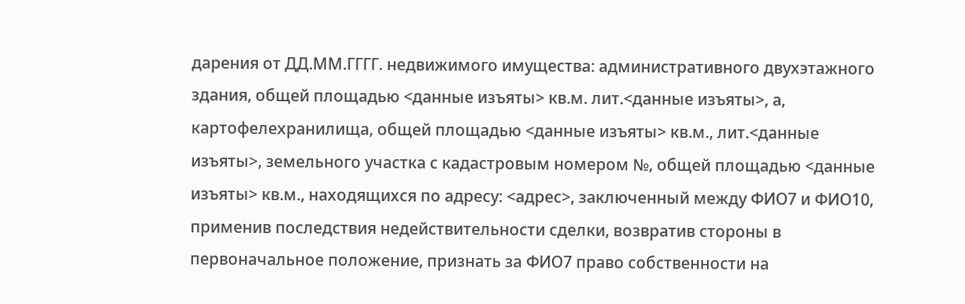дарения от ДД.ММ.ГГГГ. недвижимого имущества: административного двухэтажного здания, общей площадью <данные изъяты> кв.м. лит.<данные изъяты>, а, картофелехранилища, общей площадью <данные изъяты> кв.м., лит.<данные изъяты>, земельного участка с кадастровым номером №, общей площадью <данные изъяты> кв.м., находящихся по адресу: <адрес>, заключенный между ФИО7 и ФИО10, применив последствия недействительности сделки, возвратив стороны в первоначальное положение, признать за ФИО7 право собственности на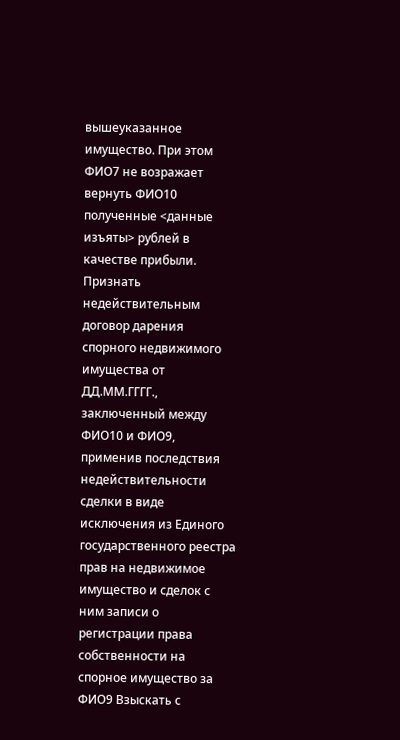вышеуказанное имущество. При этом ФИО7 не возражает вернуть ФИО10 полученные <данные изъяты> рублей в качестве прибыли. Признать недействительным договор дарения спорного недвижимого имущества от ДД.ММ.ГГГГ., заключенный между ФИО10 и ФИО9, применив последствия недействительности сделки в виде исключения из Единого государственного реестра прав на недвижимое имущество и сделок с ним записи о регистрации права собственности на спорное имущество за ФИО9 Взыскать с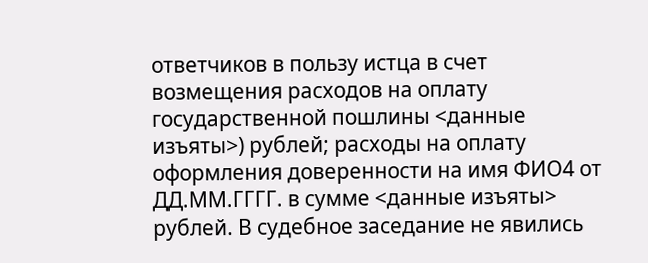ответчиков в пользу истца в счет возмещения расходов на оплату государственной пошлины <данные изъяты>) рублей; расходы на оплату оформления доверенности на имя ФИО4 от ДД.ММ.ГГГГ. в сумме <данные изъяты> рублей. В судебное заседание не явились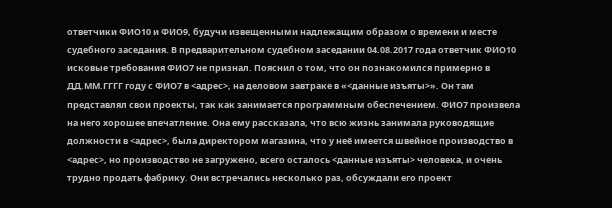ответчики ФИО10 и ФИО9, будучи извещенными надлежащим образом о времени и месте судебного заседания. В предварительном судебном заседании 04.08.2017 года ответчик ФИО10 исковые требования ФИО7 не признал. Пояснил о том, что он познакомился примерно в ДД.ММ.ГГГГ году с ФИО7 в <адрес>, на деловом завтраке в «<данные изъяты>». Он там представлял свои проекты, так как занимается программным обеспечением. ФИО7 произвела на него хорошее впечатление. Она ему рассказала, что всю жизнь занимала руководящие должности в <адрес>, была директором магазина, что у неё имеется швейное производство в <адрес>, но производство не загружено, всего осталось <данные изъяты> человека, и очень трудно продать фабрику. Они встречались несколько раз, обсуждали его проект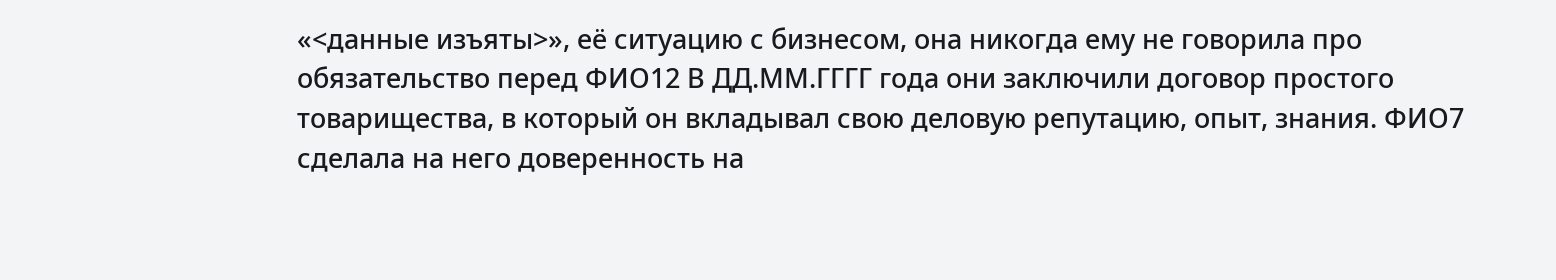«<данные изъяты>», её ситуацию с бизнесом, она никогда ему не говорила про обязательство перед ФИО12 В ДД.ММ.ГГГГ года они заключили договор простого товарищества, в который он вкладывал свою деловую репутацию, опыт, знания. ФИО7 сделала на него доверенность на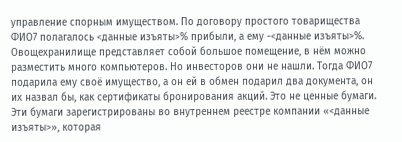управление спорным имуществом. По договору простого товарищества ФИО7 полагалось <данные изъяты>% прибыли, а ему -<данные изъяты>%. Овощехранилище представляет собой большое помещение, в нём можно разместить много компьютеров. Но инвесторов они не нашли. Тогда ФИО7 подарила ему своё имущество, а он ей в обмен подарил два документа, он их назвал бы, как сертификаты бронирования акций. Это не ценные бумаги. Эти бумаги зарегистрированы во внутреннем реестре компании «<данные изъяты>», которая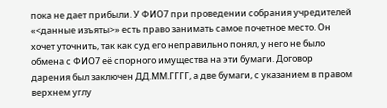пока не дает прибыли. У ФИО7 при проведении собрания учредителей «<данные изъяты>» есть право занимать самое почетное место. Он хочет уточнить, так как суд его неправильно понял, у него не было обмена с ФИО7 её спорного имущества на эти бумаги. Договор дарения был заключен ДД.ММ.ГГГГ, а две бумаги, с указанием в правом верхнем углу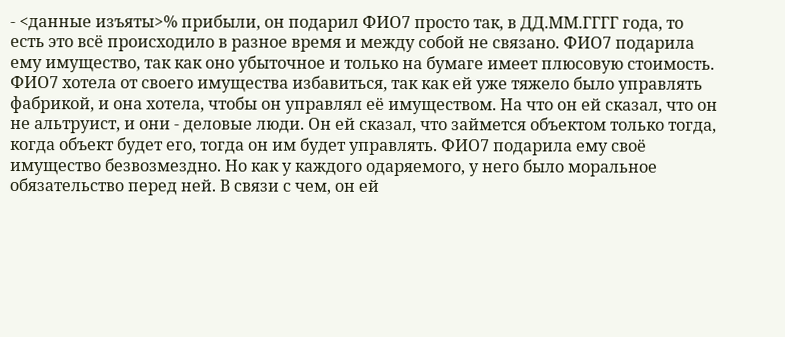- <данные изъяты>% прибыли, он подарил ФИО7 просто так, в ДД.ММ.ГГГГ года, то есть это всё происходило в разное время и между собой не связано. ФИО7 подарила ему имущество, так как оно убыточное и только на бумаге имеет плюсовую стоимость. ФИО7 хотела от своего имущества избавиться, так как ей уже тяжело было управлять фабрикой, и она хотела, чтобы он управлял её имуществом. На что он ей сказал, что он не альтруист, и они - деловые люди. Он ей сказал, что займется объектом только тогда, когда объект будет его, тогда он им будет управлять. ФИО7 подарила ему своё имущество безвозмездно. Но как у каждого одаряемого, у него было моральное обязательство перед ней. В связи с чем, он ей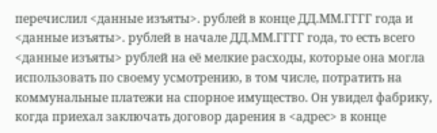перечислил <данные изъяты>. рублей в конце ДД.ММ.ГГГГ года и <данные изъяты>. рублей в начале ДД.ММ.ГГГГ года, то есть всего <данные изъяты> рублей на её мелкие расходы, которые она могла использовать по своему усмотрению, в том числе, потратить на коммунальные платежи на спорное имущество. Он увидел фабрику, когда приехал заключать договор дарения в <адрес> в конце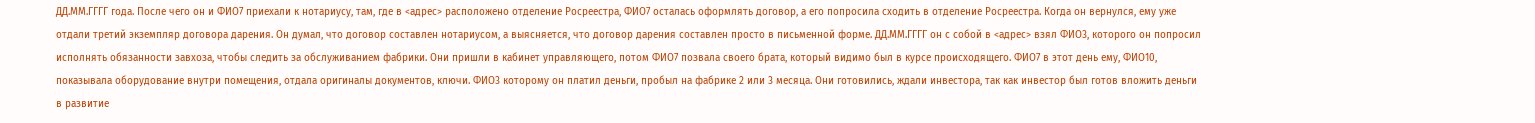ДД.ММ.ГГГГ года. После чего он и ФИО7 приехали к нотариусу, там, где в <адрес> расположено отделение Росреестра, ФИО7 осталась оформлять договор, а его попросила сходить в отделение Росреестра. Когда он вернулся, ему уже отдали третий экземпляр договора дарения. Он думал, что договор составлен нотариусом, а выясняется, что договор дарения составлен просто в письменной форме. ДД.ММ.ГГГГ он с собой в <адрес> взял ФИО3, которого он попросил исполнять обязанности завхоза, чтобы следить за обслуживанием фабрики. Они пришли в кабинет управляющего, потом ФИО7 позвала своего брата, который видимо был в курсе происходящего. ФИО7 в этот день ему, ФИО10, показывала оборудование внутри помещения, отдала оригиналы документов, ключи. ФИО3 которому он платил деньги, пробыл на фабрике 2 или 3 месяца. Они готовились, ждали инвестора, так как инвестор был готов вложить деньги в развитие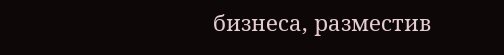бизнеса, разместив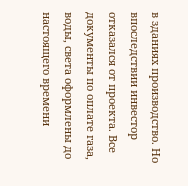в зданиях производство. Но впоследствии инвестор отказался от проекта. Все документы по оплате газа, воды, света оформлены до настоящего времени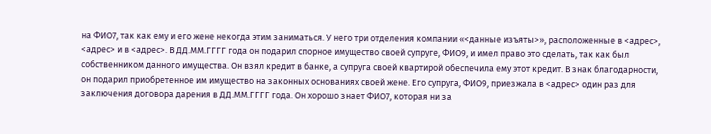на ФИО7, так как ему и его жене некогда этим заниматься. У него три отделения компании «<данные изъяты>», расположенные в <адрес>, <адрес> и в <адрес>. В ДД.ММ.ГГГГ года он подарил спорное имущество своей супруге, ФИО9, и имел право это сделать, так как был собственником данного имущества. Он взял кредит в банке, а супруга своей квартирой обеспечила ему этот кредит. В знак благодарности, он подарил приобретенное им имущество на законных основаниях своей жене. Его супруга, ФИО9, приезжала в <адрес> один раз для заключения договора дарения в ДД.ММ.ГГГГ года. Он хорошо знает ФИО7, которая ни за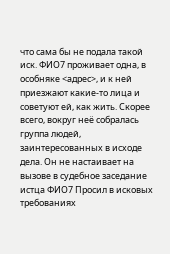что сама бы не подала такой иск. ФИО7 проживает одна, в особняке <адрес>, и к ней приезжают какие-то лица и советуют ей, как жить. Скорее всего, вокруг неё собралась группа людей, заинтересованных в исходе дела. Он не настаивает на вызове в судебное заседание истца ФИО7 Просил в исковых требованиях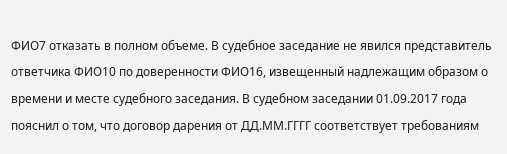ФИО7 отказать в полном объеме. В судебное заседание не явился представитель ответчика ФИО10 по доверенности ФИО16, извещенный надлежащим образом о времени и месте судебного заседания. В судебном заседании 01.09.2017 года пояснил о том, что договор дарения от ДД.ММ.ГГГГ соответствует требованиям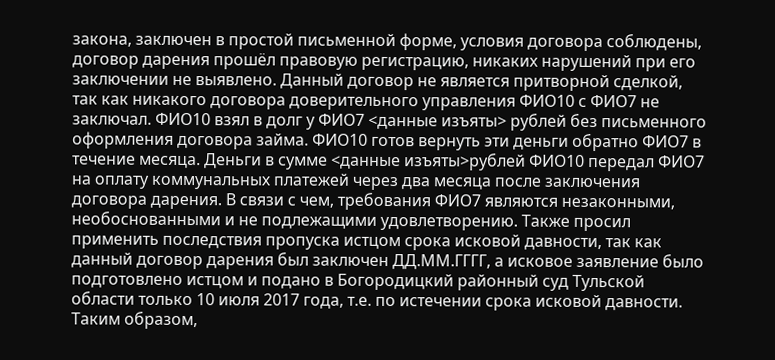закона, заключен в простой письменной форме, условия договора соблюдены, договор дарения прошёл правовую регистрацию, никаких нарушений при его заключении не выявлено. Данный договор не является притворной сделкой, так как никакого договора доверительного управления ФИО10 с ФИО7 не заключал. ФИО10 взял в долг у ФИО7 <данные изъяты> рублей без письменного оформления договора займа. ФИО10 готов вернуть эти деньги обратно ФИО7 в течение месяца. Деньги в сумме <данные изъяты>рублей ФИО10 передал ФИО7 на оплату коммунальных платежей через два месяца после заключения договора дарения. В связи с чем, требования ФИО7 являются незаконными, необоснованными и не подлежащими удовлетворению. Также просил применить последствия пропуска истцом срока исковой давности, так как данный договор дарения был заключен ДД.ММ.ГГГГ, а исковое заявление было подготовлено истцом и подано в Богородицкий районный суд Тульской области только 10 июля 2017 года, т.е. по истечении срока исковой давности. Таким образом,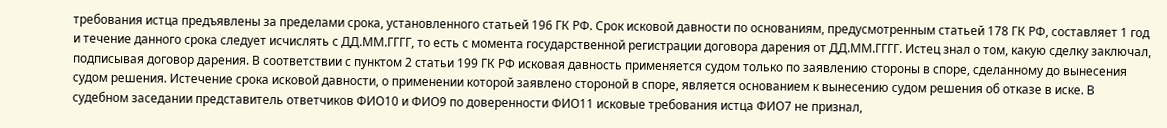требования истца предъявлены за пределами срока, установленного статьей 196 ГК РФ. Срок исковой давности по основаниям, предусмотренным статьей 178 ГК РФ, составляет 1 год и течение данного срока следует исчислять с ДД.ММ.ГГГГ, то есть с момента государственной регистрации договора дарения от ДД.ММ.ГГГГ. Истец знал о том, какую сделку заключал, подписывая договор дарения. В соответствии с пунктом 2 статьи 199 ГК РФ исковая давность применяется судом только по заявлению стороны в споре, сделанному до вынесения судом решения. Истечение срока исковой давности, о применении которой заявлено стороной в споре, является основанием к вынесению судом решения об отказе в иске. В судебном заседании представитель ответчиков ФИО10 и ФИО9 по доверенности ФИО11 исковые требования истца ФИО7 не признал,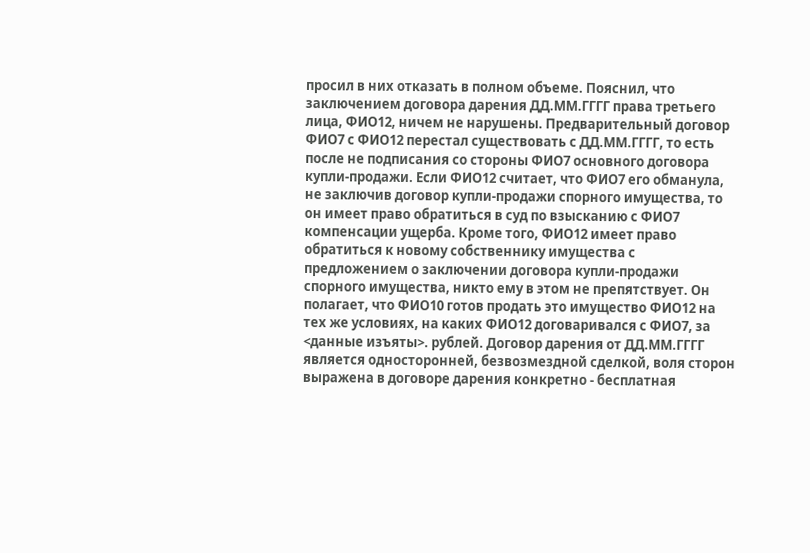просил в них отказать в полном объеме. Пояснил, что заключением договора дарения ДД.ММ.ГГГГ права третьего лица, ФИО12, ничем не нарушены. Предварительный договор ФИО7 с ФИО12 перестал существовать с ДД.ММ.ГГГГ, то есть после не подписания со стороны ФИО7 основного договора купли-продажи. Если ФИО12 считает, что ФИО7 его обманула, не заключив договор купли-продажи спорного имущества, то он имеет право обратиться в суд по взысканию с ФИО7 компенсации ущерба. Кроме того, ФИО12 имеет право обратиться к новому собственнику имущества с предложением о заключении договора купли-продажи спорного имущества, никто ему в этом не препятствует. Он полагает, что ФИО10 готов продать это имущество ФИО12 на тех же условиях, на каких ФИО12 договаривался с ФИО7, за <данные изъяты>. рублей. Договор дарения от ДД.ММ.ГГГГ является односторонней, безвозмездной сделкой, воля сторон выражена в договоре дарения конкретно - бесплатная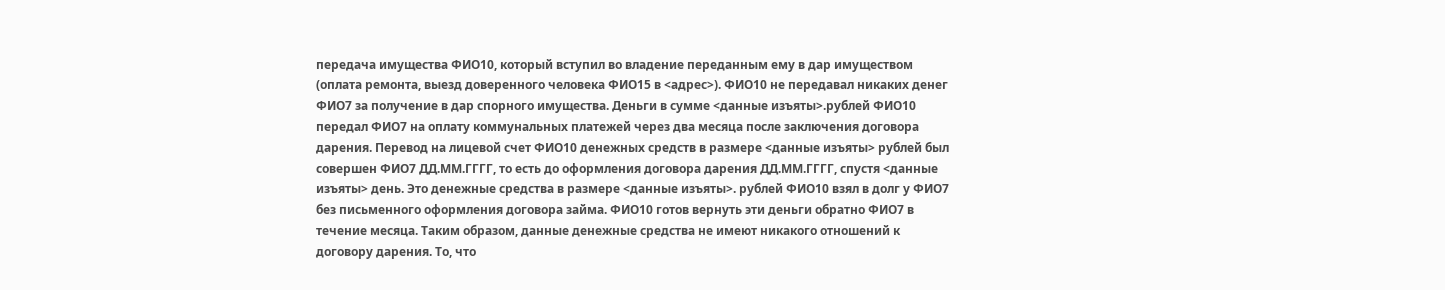передача имущества ФИО10, который вступил во владение переданным ему в дар имуществом (оплата ремонта, выезд доверенного человека ФИО15 в <адрес>). ФИО10 не передавал никаких денег ФИО7 за получение в дар спорного имущества. Деньги в сумме <данные изъяты>.рублей ФИО10 передал ФИО7 на оплату коммунальных платежей через два месяца после заключения договора дарения. Перевод на лицевой счет ФИО10 денежных средств в размере <данные изъяты> рублей был совершен ФИО7 ДД.ММ.ГГГГ, то есть до оформления договора дарения ДД.ММ.ГГГГ, спустя <данные изъяты> день. Это денежные средства в размере <данные изъяты>. рублей ФИО10 взял в долг у ФИО7 без письменного оформления договора займа. ФИО10 готов вернуть эти деньги обратно ФИО7 в течение месяца. Таким образом, данные денежные средства не имеют никакого отношений к договору дарения. То, что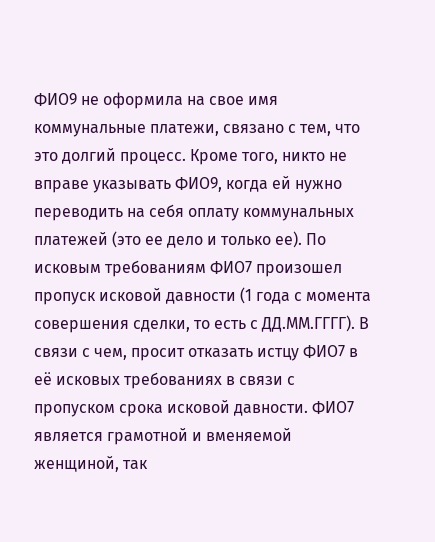ФИО9 не оформила на свое имя коммунальные платежи, связано с тем, что это долгий процесс. Кроме того, никто не вправе указывать ФИО9, когда ей нужно переводить на себя оплату коммунальных платежей (это ее дело и только ее). По исковым требованиям ФИО7 произошел пропуск исковой давности (1 года с момента совершения сделки, то есть с ДД.ММ.ГГГГ). В связи с чем, просит отказать истцу ФИО7 в её исковых требованиях в связи с пропуском срока исковой давности. ФИО7 является грамотной и вменяемой женщиной, так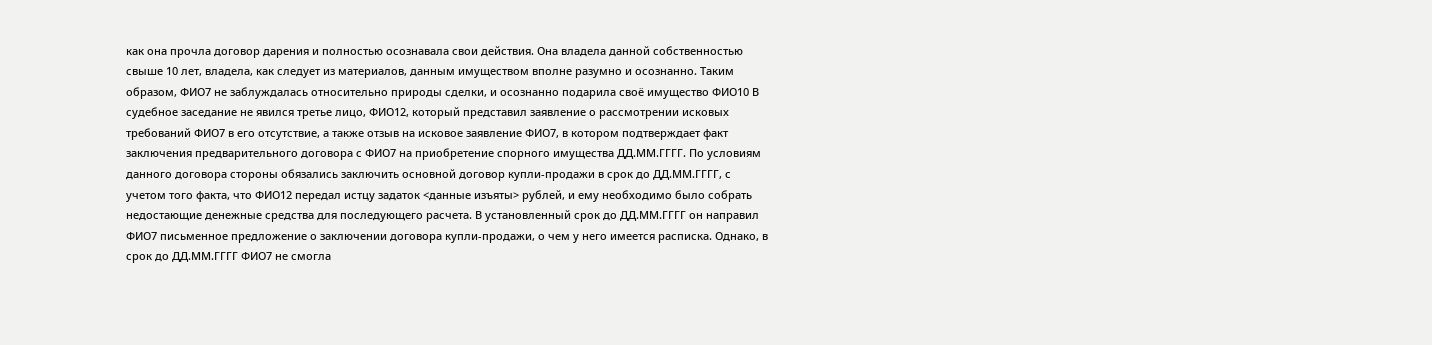как она прочла договор дарения и полностью осознавала свои действия. Она владела данной собственностью свыше 10 лет, владела, как следует из материалов, данным имуществом вполне разумно и осознанно. Таким образом, ФИО7 не заблуждалась относительно природы сделки, и осознанно подарила своё имущество ФИО10 В судебное заседание не явился третье лицо, ФИО12, который представил заявление о рассмотрении исковых требований ФИО7 в его отсутствие, а также отзыв на исковое заявление ФИО7, в котором подтверждает факт заключения предварительного договора с ФИО7 на приобретение спорного имущества ДД.ММ.ГГГГ. По условиям данного договора стороны обязались заключить основной договор купли-продажи в срок до ДД.ММ.ГГГГ, с учетом того факта, что ФИО12 передал истцу задаток <данные изъяты> рублей, и ему необходимо было собрать недостающие денежные средства для последующего расчета. В установленный срок до ДД.ММ.ГГГГ он направил ФИО7 письменное предложение о заключении договора купли-продажи, о чем у него имеется расписка. Однако, в срок до ДД.ММ.ГГГГ ФИО7 не смогла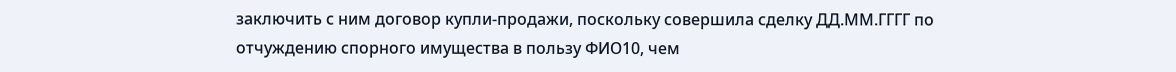заключить с ним договор купли-продажи, поскольку совершила сделку ДД.ММ.ГГГГ по отчуждению спорного имущества в пользу ФИО10, чем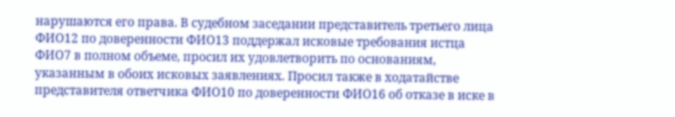нарушаются его права. В судебном заседании представитель третьего лица ФИО12 по доверенности ФИО13 поддержал исковые требования истца ФИО7 в полном объеме, просил их удовлетворить по основаниям, указанным в обоих исковых заявлениях. Просил также в ходатайстве представителя ответчика ФИО10 по доверенности ФИО16 об отказе в иске в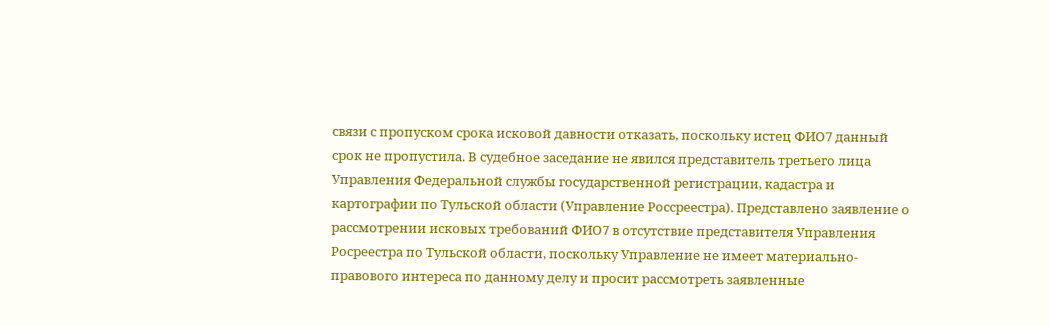связи с пропуском срока исковой давности отказать, поскольку истец ФИО7 данный срок не пропустила. В судебное заседание не явился представитель третьего лица Управления Федеральной службы государственной регистрации, кадастра и картографии по Тульской области (Управление Россреестра). Представлено заявление о рассмотрении исковых требований ФИО7 в отсутствие представителя Управления Росреестра по Тульской области, поскольку Управление не имеет материально-правового интереса по данному делу и просит рассмотреть заявленные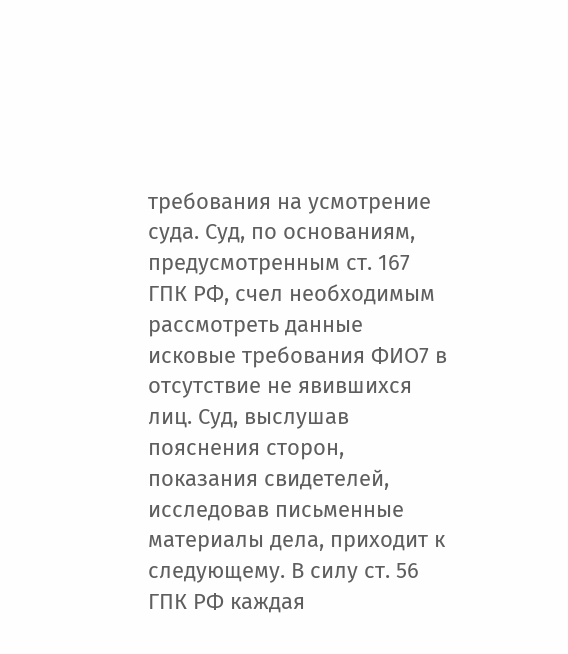требования на усмотрение суда. Суд, по основаниям, предусмотренным ст. 167 ГПК РФ, счел необходимым рассмотреть данные исковые требования ФИО7 в отсутствие не явившихся лиц. Суд, выслушав пояснения сторон, показания свидетелей, исследовав письменные материалы дела, приходит к следующему. В силу ст. 56 ГПК РФ каждая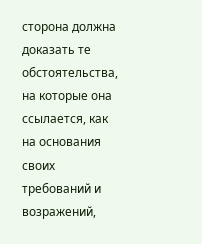сторона должна доказать те обстоятельства, на которые она ссылается, как на основания своих требований и возражений,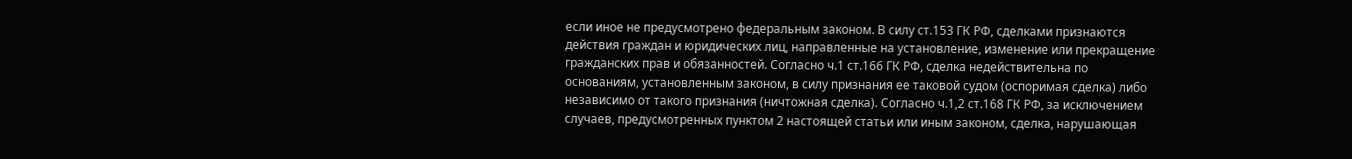если иное не предусмотрено федеральным законом. В силу ст.153 ГК РФ, сделками признаются действия граждан и юридических лиц, направленные на установление, изменение или прекращение гражданских прав и обязанностей. Согласно ч.1 ст.166 ГК РФ, сделка недействительна по основаниям, установленным законом, в силу признания ее таковой судом (оспоримая сделка) либо независимо от такого признания (ничтожная сделка). Согласно ч.1,2 ст.168 ГК РФ, за исключением случаев, предусмотренных пунктом 2 настоящей статьи или иным законом, сделка, нарушающая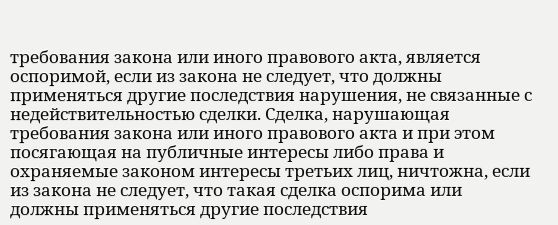требования закона или иного правового акта, является оспоримой, если из закона не следует, что должны применяться другие последствия нарушения, не связанные с недействительностью сделки. Сделка, нарушающая требования закона или иного правового акта и при этом посягающая на публичные интересы либо права и охраняемые законом интересы третьих лиц, ничтожна, если из закона не следует, что такая сделка оспорима или должны применяться другие последствия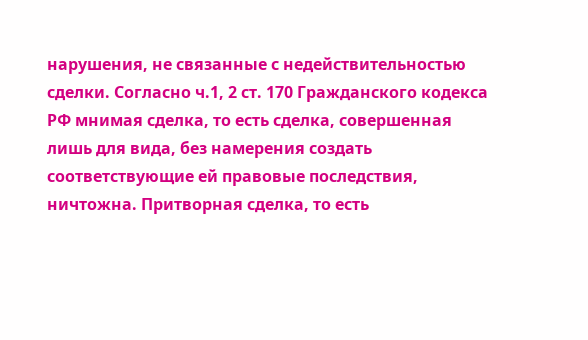нарушения, не связанные с недействительностью сделки. Согласно ч.1, 2 ст. 170 Гражданского кодекса РФ мнимая сделка, то есть сделка, совершенная лишь для вида, без намерения создать соответствующие ей правовые последствия, ничтожна. Притворная сделка, то есть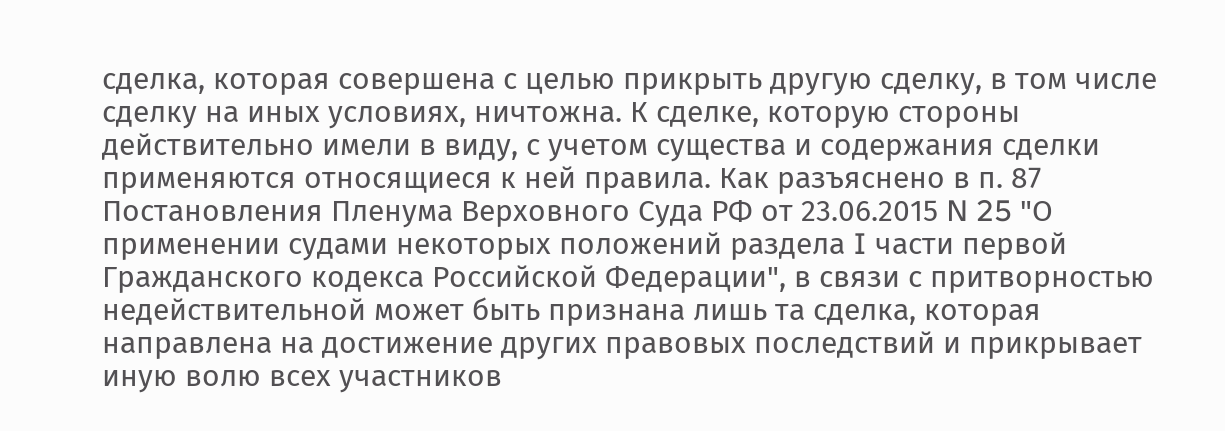сделка, которая совершена с целью прикрыть другую сделку, в том числе сделку на иных условиях, ничтожна. К сделке, которую стороны действительно имели в виду, с учетом существа и содержания сделки применяются относящиеся к ней правила. Как разъяснено в п. 87 Постановления Пленума Верховного Суда РФ от 23.06.2015 N 25 "О применении судами некоторых положений раздела I части первой Гражданского кодекса Российской Федерации", в связи с притворностью недействительной может быть признана лишь та сделка, которая направлена на достижение других правовых последствий и прикрывает иную волю всех участников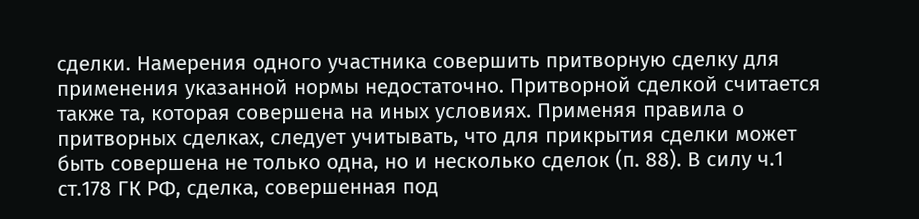сделки. Намерения одного участника совершить притворную сделку для применения указанной нормы недостаточно. Притворной сделкой считается также та, которая совершена на иных условиях. Применяя правила о притворных сделках, следует учитывать, что для прикрытия сделки может быть совершена не только одна, но и несколько сделок (п. 88). В силу ч.1 ст.178 ГК РФ, сделка, совершенная под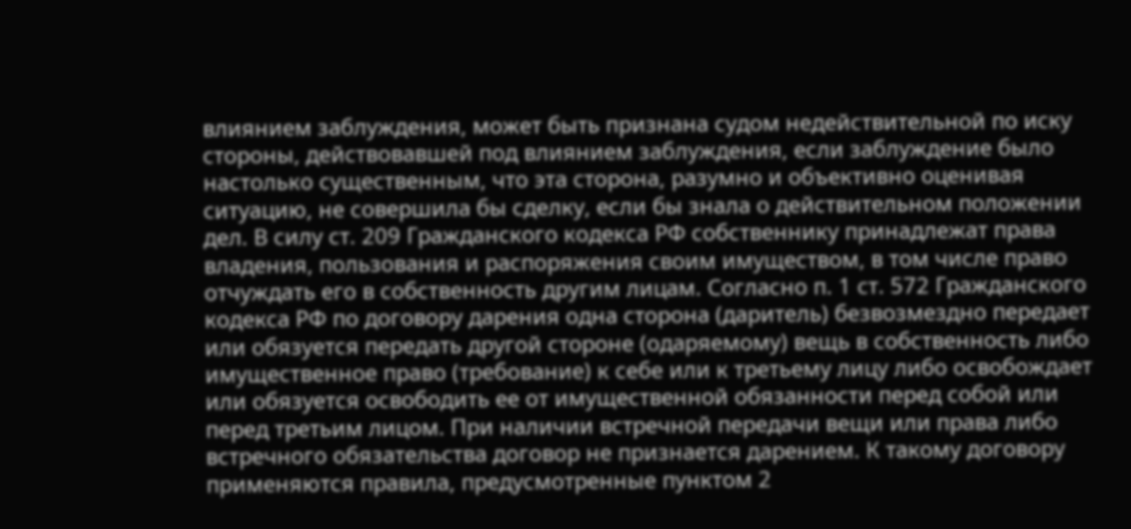влиянием заблуждения, может быть признана судом недействительной по иску стороны, действовавшей под влиянием заблуждения, если заблуждение было настолько существенным, что эта сторона, разумно и объективно оценивая ситуацию, не совершила бы сделку, если бы знала о действительном положении дел. В силу ст. 209 Гражданского кодекса РФ собственнику принадлежат права владения, пользования и распоряжения своим имуществом, в том числе право отчуждать его в собственность другим лицам. Согласно п. 1 ст. 572 Гражданского кодекса РФ по договору дарения одна сторона (даритель) безвозмездно передает или обязуется передать другой стороне (одаряемому) вещь в собственность либо имущественное право (требование) к себе или к третьему лицу либо освобождает или обязуется освободить ее от имущественной обязанности перед собой или перед третьим лицом. При наличии встречной передачи вещи или права либо встречного обязательства договор не признается дарением. К такому договору применяются правила, предусмотренные пунктом 2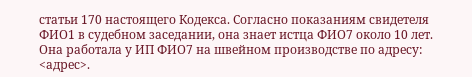статьи 170 настоящего Кодекса. Согласно показаниям свидетеля ФИО1 в судебном заседании, она знает истца ФИО7 около 10 лет. Она работала у ИП ФИО7 на швейном производстве по адресу: <адрес>.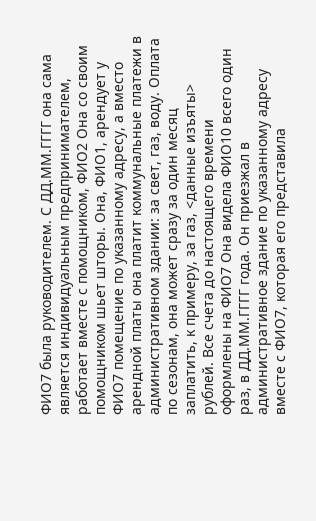ФИО7 была руководителем. С ДД.ММ.ГГГГ она сама является индивидуальным предпринимателем, работает вместе с помощником, ФИО2 Она со своим помощником шьет шторы. Она, ФИО1, арендует у ФИО7 помещение по указанному адресу, а вместо арендной платы она платит коммунальные платежи в административном здании: за свет, газ, воду. Оплата по сезонам, она может сразу за один месяц заплатить, к примеру, за газ, <данные изъяты> рублей. Все счета до настоящего времени оформлены на ФИО7 Она видела ФИО10 всего один раз, в ДД.ММ.ГГГГ года. Он приезжал в административное здание по указанному адресу вместе с ФИО7, которая его представила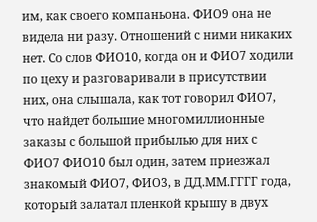им, как своего компаньона. ФИО9 она не видела ни разу. Отношений с ними никаких нет. Со слов ФИО10, когда он и ФИО7 ходили по цеху и разговаривали в присутствии них, она слышала, как тот говорил ФИО7, что найдет большие многомиллионные заказы с большой прибылью для них с ФИО7 ФИО10 был один, затем приезжал знакомый ФИО7, ФИО3, в ДД.ММ.ГГГГ года, который залатал пленкой крышу в двух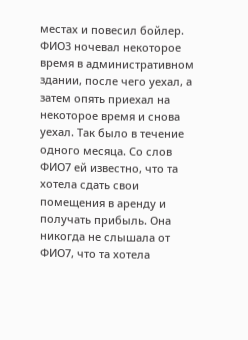местах и повесил бойлер. ФИО3 ночевал некоторое время в административном здании, после чего уехал, а затем опять приехал на некоторое время и снова уехал. Так было в течение одного месяца. Со слов ФИО7 ей известно, что та хотела сдать свои помещения в аренду и получать прибыль. Она никогда не слышала от ФИО7, что та хотела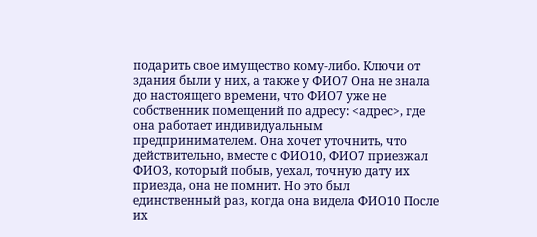подарить свое имущество кому-либо. Ключи от здания были у них, а также у ФИО7 Она не знала до настоящего времени, что ФИО7 уже не собственник помещений по адресу: <адрес>, где она работает индивидуальным предпринимателем. Она хочет уточнить, что действительно, вместе с ФИО10, ФИО7 приезжал ФИО3, который побыв, уехал, точную дату их приезда, она не помнит. Но это был единственный раз, когда она видела ФИО10 После их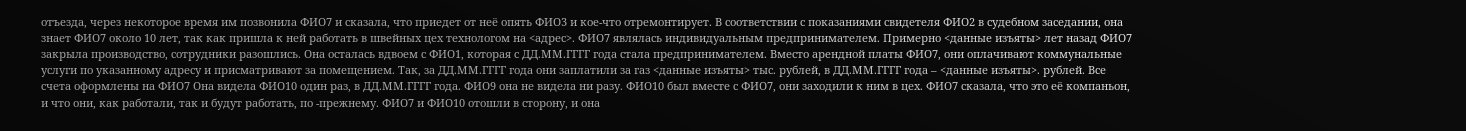отъезда, через некоторое время им позвонила ФИО7 и сказала, что приедет от неё опять ФИО3 и кое-что отремонтирует. В соответствии с показаниями свидетеля ФИО2 в судебном заседании, она знает ФИО7 около 10 лет, так как пришла к ней работать в швейных цех технологом на <адрес>. ФИО7 являлась индивидуальным предпринимателем. Примерно <данные изъяты> лет назад ФИО7 закрыла производство, сотрудники разошлись. Она осталась вдвоем с ФИО1, которая с ДД.ММ.ГГГГ года стала предпринимателем. Вместо арендной платы ФИО7, они оплачивают коммунальные услуги по указанному адресу и присматривают за помещением. Так, за ДД.ММ.ГГГГ года они заплатили за газ <данные изъяты> тыс. рублей, в ДД.ММ.ГГГГ года – <данные изъяты>. рублей. Все счета оформлены на ФИО7 Она видела ФИО10 один раз, в ДД.ММ.ГГГГ года. ФИО9 она не видела ни разу. ФИО10 был вместе с ФИО7, они заходили к ним в цех. ФИО7 сказала, что это её компаньон, и что они, как работали, так и будут работать, по -прежнему. ФИО7 и ФИО10 отошли в сторону, и она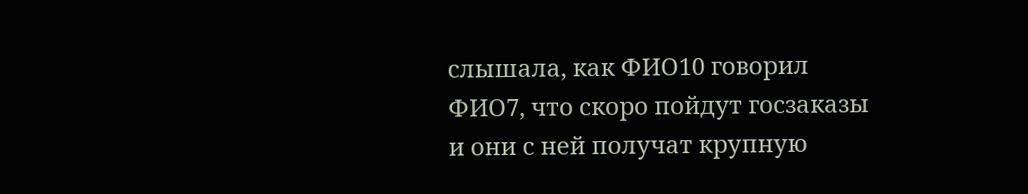слышала, как ФИО10 говорил ФИО7, что скоро пойдут госзаказы и они с ней получат крупную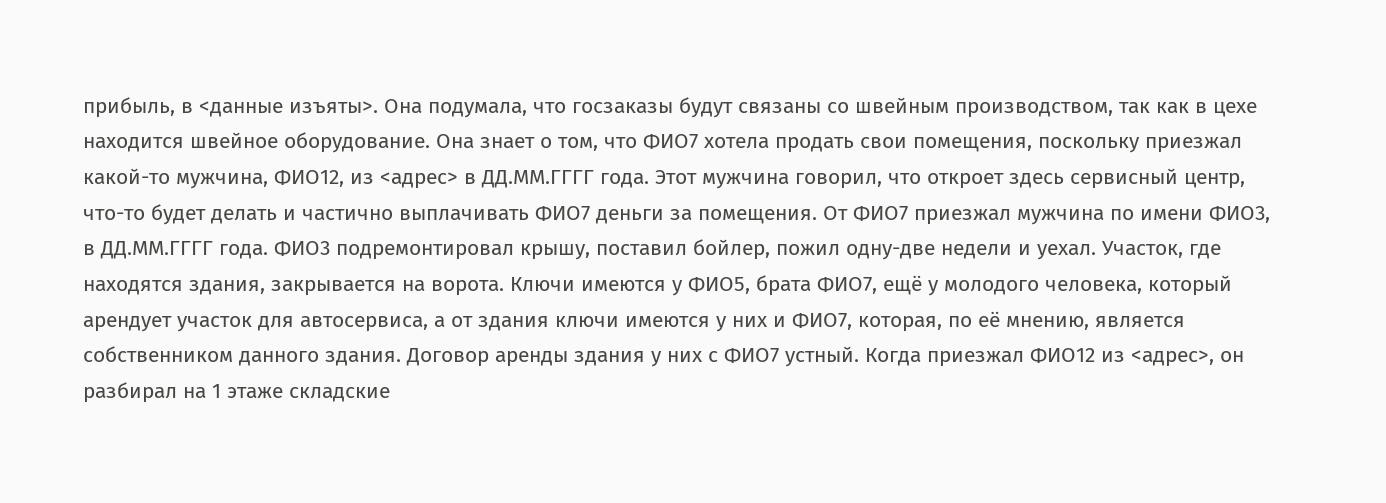прибыль, в <данные изъяты>. Она подумала, что госзаказы будут связаны со швейным производством, так как в цехе находится швейное оборудование. Она знает о том, что ФИО7 хотела продать свои помещения, поскольку приезжал какой-то мужчина, ФИО12, из <адрес> в ДД.ММ.ГГГГ года. Этот мужчина говорил, что откроет здесь сервисный центр, что-то будет делать и частично выплачивать ФИО7 деньги за помещения. От ФИО7 приезжал мужчина по имени ФИО3, в ДД.ММ.ГГГГ года. ФИО3 подремонтировал крышу, поставил бойлер, пожил одну-две недели и уехал. Участок, где находятся здания, закрывается на ворота. Ключи имеются у ФИО5, брата ФИО7, ещё у молодого человека, который арендует участок для автосервиса, а от здания ключи имеются у них и ФИО7, которая, по её мнению, является собственником данного здания. Договор аренды здания у них с ФИО7 устный. Когда приезжал ФИО12 из <адрес>, он разбирал на 1 этаже складские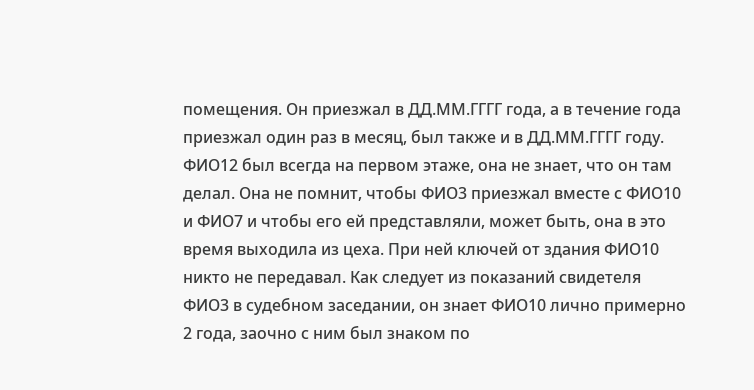помещения. Он приезжал в ДД.ММ.ГГГГ года, а в течение года приезжал один раз в месяц, был также и в ДД.ММ.ГГГГ году. ФИО12 был всегда на первом этаже, она не знает, что он там делал. Она не помнит, чтобы ФИО3 приезжал вместе с ФИО10 и ФИО7 и чтобы его ей представляли, может быть, она в это время выходила из цеха. При ней ключей от здания ФИО10 никто не передавал. Как следует из показаний свидетеля ФИО3 в судебном заседании, он знает ФИО10 лично примерно 2 года, заочно с ним был знаком по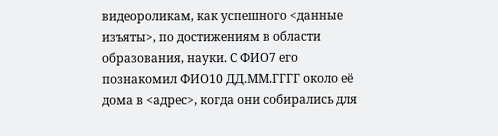видеороликам, как успешного <данные изъяты>, по достижениям в области образования, науки. С ФИО7 его познакомил ФИО10 ДД.ММ.ГГГГ около её дома в <адрес>, когда они собирались для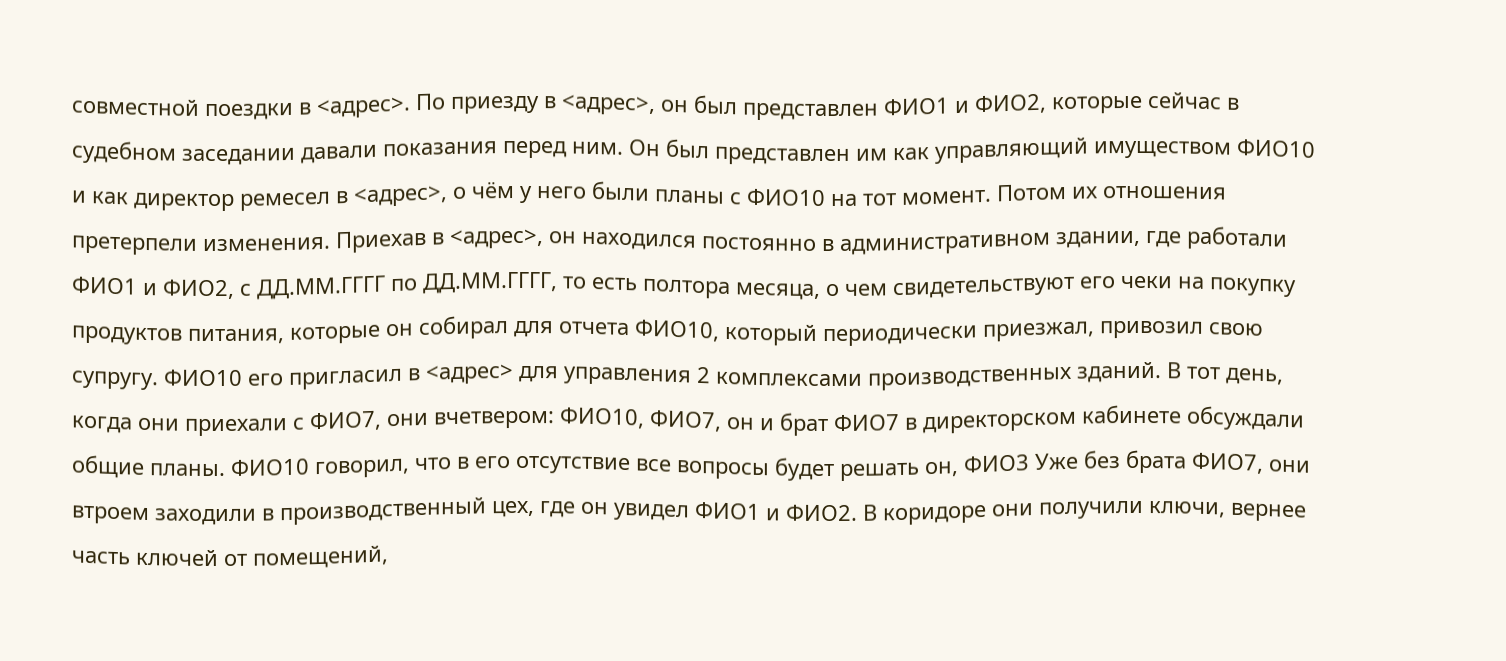совместной поездки в <адрес>. По приезду в <адрес>, он был представлен ФИО1 и ФИО2, которые сейчас в судебном заседании давали показания перед ним. Он был представлен им как управляющий имуществом ФИО10 и как директор ремесел в <адрес>, о чём у него были планы с ФИО10 на тот момент. Потом их отношения претерпели изменения. Приехав в <адрес>, он находился постоянно в административном здании, где работали ФИО1 и ФИО2, с ДД.ММ.ГГГГ по ДД.ММ.ГГГГ, то есть полтора месяца, о чем свидетельствуют его чеки на покупку продуктов питания, которые он собирал для отчета ФИО10, который периодически приезжал, привозил свою супругу. ФИО10 его пригласил в <адрес> для управления 2 комплексами производственных зданий. В тот день, когда они приехали с ФИО7, они вчетвером: ФИО10, ФИО7, он и брат ФИО7 в директорском кабинете обсуждали общие планы. ФИО10 говорил, что в его отсутствие все вопросы будет решать он, ФИО3 Уже без брата ФИО7, они втроем заходили в производственный цех, где он увидел ФИО1 и ФИО2. В коридоре они получили ключи, вернее часть ключей от помещений,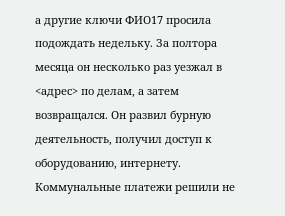а другие ключи ФИО17 просила подождать недельку. За полтора месяца он несколько раз уезжал в <адрес> по делам, а затем возвращался. Он развил бурную деятельность, получил доступ к оборудованию, интернету. Коммунальные платежи решили не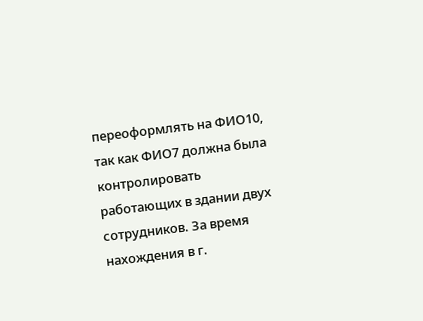переоформлять на ФИО10, так как ФИО7 должна была контролировать работающих в здании двух сотрудников. За время нахождения в г.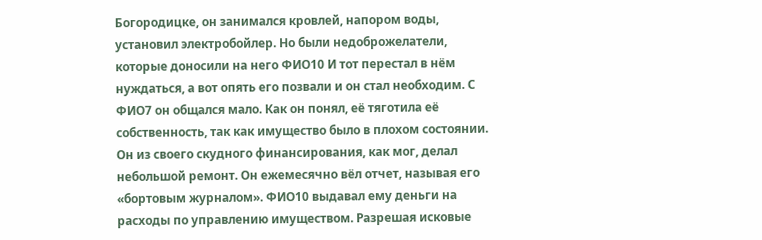Богородицке, он занимался кровлей, напором воды, установил электробойлер. Но были недоброжелатели, которые доносили на него ФИО10 И тот перестал в нём нуждаться, а вот опять его позвали и он стал необходим. С ФИО7 он общался мало. Как он понял, её тяготила её собственность, так как имущество было в плохом состоянии. Он из своего скудного финансирования, как мог, делал небольшой ремонт. Он ежемесячно вёл отчет, называя его «бортовым журналом». ФИО10 выдавал ему деньги на расходы по управлению имуществом. Разрешая исковые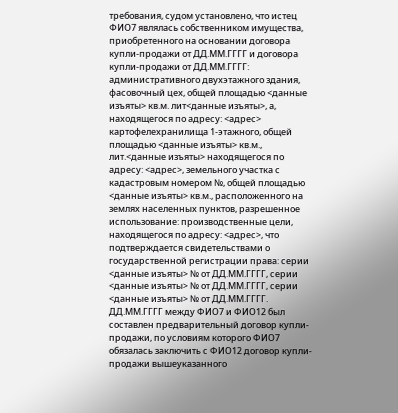требования, судом установлено, что истец ФИО7 являлась собственником имущества, приобретенного на основании договора купли-продажи от ДД.ММ.ГГГГ и договора купли-продажи от ДД.ММ.ГГГГ: административного двухэтажного здания, фасовочный цех, общей площадью <данные изъяты> кв.м. лит<данные изъяты>, а, находящегося по адресу: <адрес> картофелехранилища 1-этажного, общей площадью <данные изъяты> кв.м., лит.<данные изъяты> находящегося по адресу: <адрес>, земельного участка с кадастровым номером №, общей площадью <данные изъяты> кв.м., расположенного на землях населенных пунктов, разрешенное использование: производственные цели, находящегося по адресу: <адрес>, что подтверждается свидетельствами о государственной регистрации права: серии <данные изъяты> № от ДД.ММ.ГГГГ, серии <данные изъяты> № от ДД.ММ.ГГГГ, серии <данные изъяты> № от ДД.ММ.ГГГГ. ДД.ММ.ГГГГ между ФИО7 и ФИО12 был составлен предварительный договор купли-продажи, по условиям которого ФИО7 обязалась заключить с ФИО12 договор купли-продажи вышеуказанного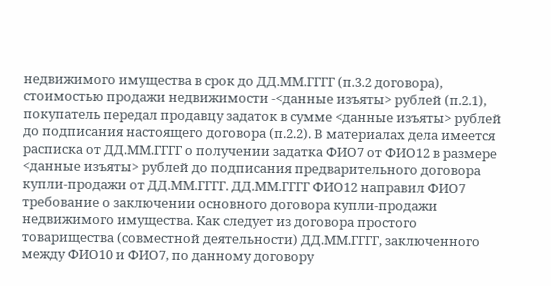недвижимого имущества в срок до ДД.ММ.ГГГГ (п.3.2 договора), стоимостью продажи недвижимости -<данные изъяты> рублей (п.2.1), покупатель передал продавцу задаток в сумме <данные изъяты> рублей до подписания настоящего договора (п.2.2). В материалах дела имеется расписка от ДД.ММ.ГГГГ о получении задатка ФИО7 от ФИО12 в размере <данные изъяты> рублей до подписания предварительного договора купли-продажи от ДД.ММ.ГГГГ. ДД.ММ.ГГГГ ФИО12 направил ФИО7 требование о заключении основного договора купли-продажи недвижимого имущества. Как следует из договора простого товарищества (совместной деятельности) ДД.ММ.ГГГГ, заключенного между ФИО10 и ФИО7, по данному договору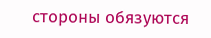стороны обязуются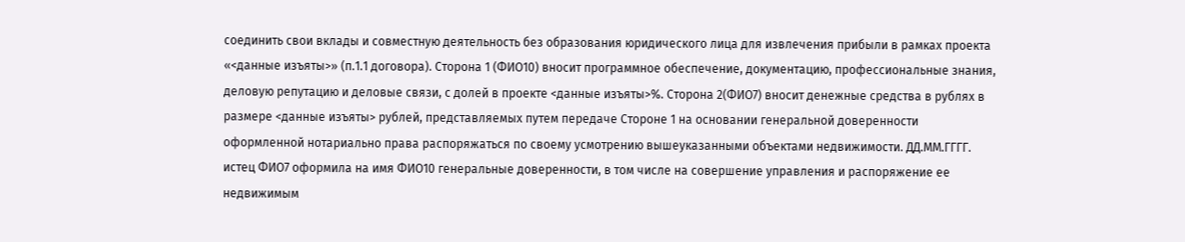соединить свои вклады и совместную деятельность без образования юридического лица для извлечения прибыли в рамках проекта «<данные изъяты>» (п.1.1 договора). Сторона 1 (ФИО10) вносит программное обеспечение, документацию, профессиональные знания, деловую репутацию и деловые связи, с долей в проекте <данные изъяты>%. Сторона 2(ФИО7) вносит денежные средства в рублях в размере <данные изъяты> рублей, представляемых путем передаче Стороне 1 на основании генеральной доверенности оформленной нотариально права распоряжаться по своему усмотрению вышеуказанными объектами недвижимости. ДД.ММ.ГГГГ. истец ФИО7 оформила на имя ФИО10 генеральные доверенности, в том числе на совершение управления и распоряжение ее недвижимым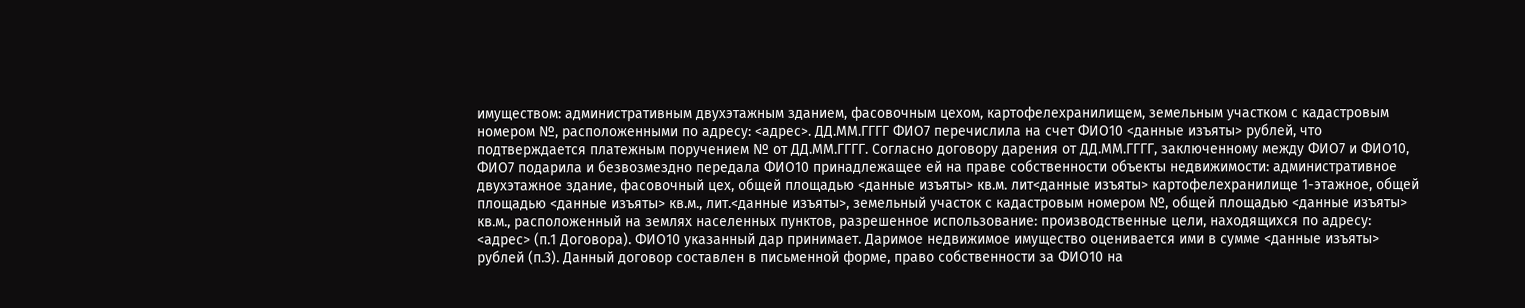имуществом: административным двухэтажным зданием, фасовочным цехом, картофелехранилищем, земельным участком с кадастровым номером №, расположенными по адресу: <адрес>. ДД.ММ.ГГГГ ФИО7 перечислила на счет ФИО10 <данные изъяты> рублей, что подтверждается платежным поручением № от ДД.ММ.ГГГГ. Согласно договору дарения от ДД.ММ.ГГГГ, заключенному между ФИО7 и ФИО10, ФИО7 подарила и безвозмездно передала ФИО10 принадлежащее ей на праве собственности объекты недвижимости: административное двухэтажное здание, фасовочный цех, общей площадью <данные изъяты> кв.м. лит<данные изъяты> картофелехранилище 1-этажное, общей площадью <данные изъяты> кв.м., лит.<данные изъяты>, земельный участок с кадастровым номером №, общей площадью <данные изъяты> кв.м., расположенный на землях населенных пунктов, разрешенное использование: производственные цели, находящихся по адресу: <адрес> (п.1 Договора). ФИО10 указанный дар принимает. Даримое недвижимое имущество оценивается ими в сумме <данные изъяты> рублей (п.3). Данный договор составлен в письменной форме, право собственности за ФИО10 на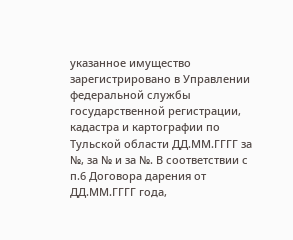указанное имущество зарегистрировано в Управлении федеральной службы государственной регистрации, кадастра и картографии по Тульской области ДД.ММ.ГГГГ за №, за № и за №. В соответствии с п.6 Договора дарения от ДД.ММ.ГГГГ года,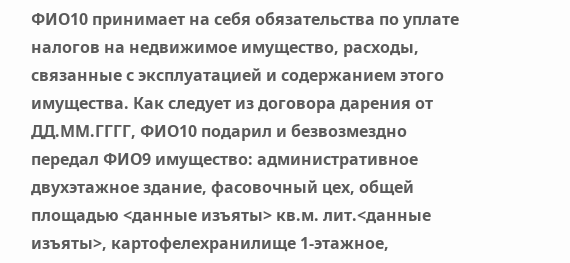ФИО10 принимает на себя обязательства по уплате налогов на недвижимое имущество, расходы, связанные с эксплуатацией и содержанием этого имущества. Как следует из договора дарения от ДД.ММ.ГГГГ, ФИО10 подарил и безвозмездно передал ФИО9 имущество: административное двухэтажное здание, фасовочный цех, общей площадью <данные изъяты> кв.м. лит.<данные изъяты>, картофелехранилище 1-этажное,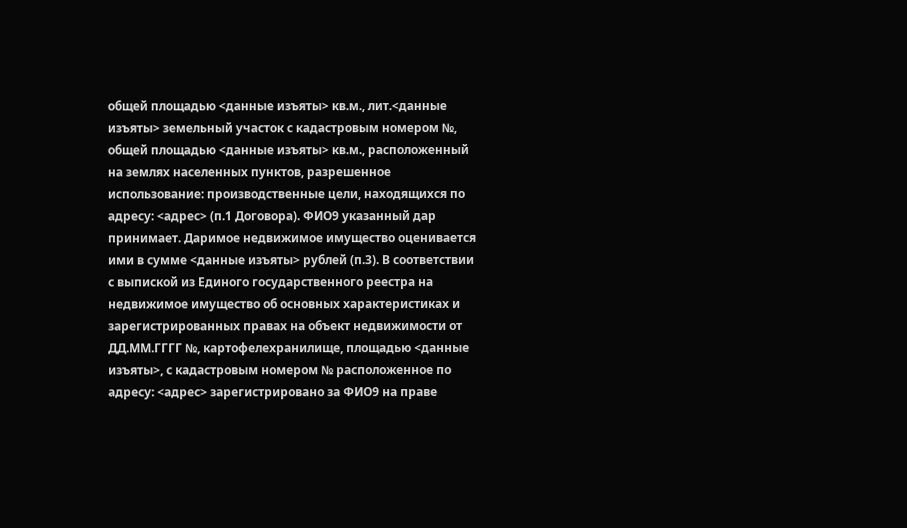общей площадью <данные изъяты> кв.м., лит.<данные изъяты> земельный участок с кадастровым номером №, общей площадью <данные изъяты> кв.м., расположенный на землях населенных пунктов, разрешенное использование: производственные цели, находящихся по адресу: <адрес> (п.1 Договора). ФИО9 указанный дар принимает. Даримое недвижимое имущество оценивается ими в сумме <данные изъяты> рублей (п.3). В соответствии с выпиской из Единого государственного реестра на недвижимое имущество об основных характеристиках и зарегистрированных правах на объект недвижимости от ДД.ММ.ГГГГ №, картофелехранилище, площадью <данные изъяты>, с кадастровым номером № расположенное по адресу: <адрес> зарегистрировано за ФИО9 на праве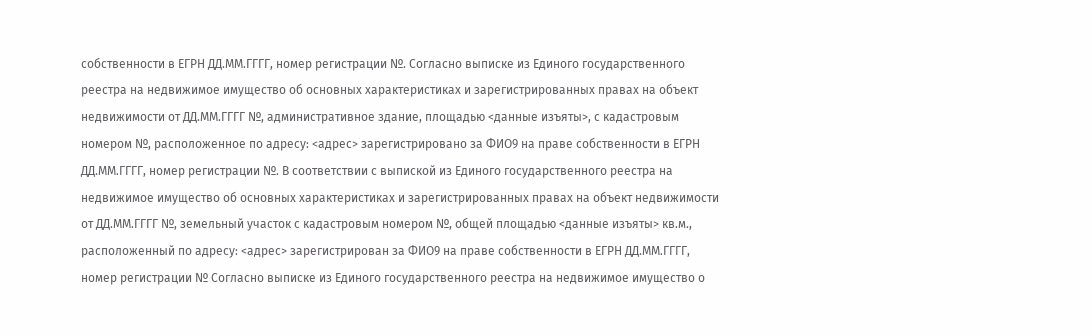собственности в ЕГРН ДД.ММ.ГГГГ, номер регистрации №. Согласно выписке из Единого государственного реестра на недвижимое имущество об основных характеристиках и зарегистрированных правах на объект недвижимости от ДД.ММ.ГГГГ №, административное здание, площадью <данные изъяты>, с кадастровым номером №, расположенное по адресу: <адрес> зарегистрировано за ФИО9 на праве собственности в ЕГРН ДД.ММ.ГГГГ, номер регистрации №. В соответствии с выпиской из Единого государственного реестра на недвижимое имущество об основных характеристиках и зарегистрированных правах на объект недвижимости от ДД.ММ.ГГГГ №, земельный участок с кадастровым номером №, общей площадью <данные изъяты> кв.м., расположенный по адресу: <адрес> зарегистрирован за ФИО9 на праве собственности в ЕГРН ДД.ММ.ГГГГ, номер регистрации № Согласно выписке из Единого государственного реестра на недвижимое имущество о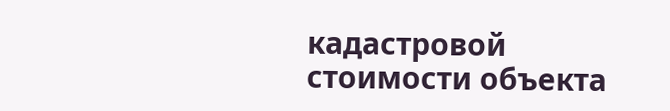кадастровой стоимости объекта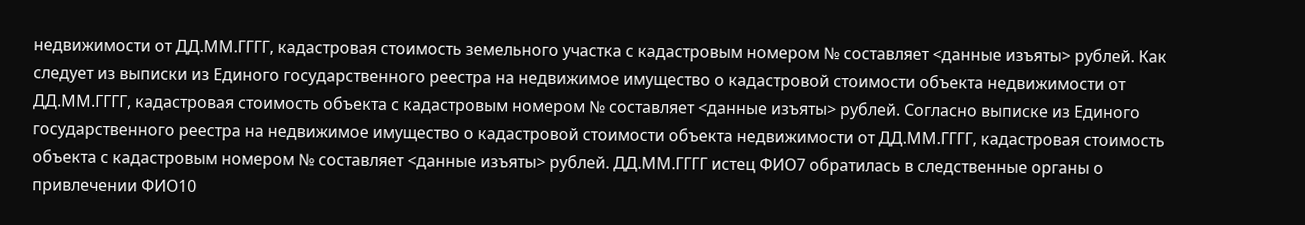недвижимости от ДД.ММ.ГГГГ, кадастровая стоимость земельного участка с кадастровым номером № составляет <данные изъяты> рублей. Как следует из выписки из Единого государственного реестра на недвижимое имущество о кадастровой стоимости объекта недвижимости от ДД.ММ.ГГГГ, кадастровая стоимость объекта с кадастровым номером № составляет <данные изъяты> рублей. Согласно выписке из Единого государственного реестра на недвижимое имущество о кадастровой стоимости объекта недвижимости от ДД.ММ.ГГГГ, кадастровая стоимость объекта с кадастровым номером № составляет <данные изъяты> рублей. ДД.ММ.ГГГГ истец ФИО7 обратилась в следственные органы о привлечении ФИО10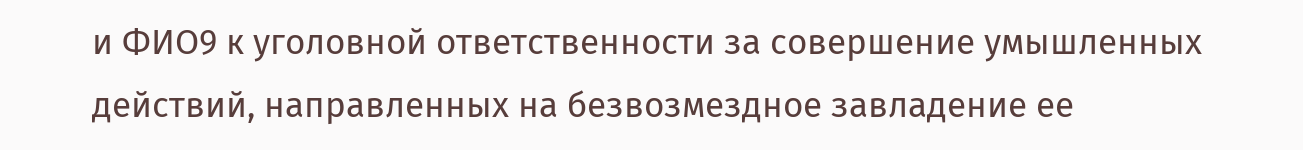и ФИО9 к уголовной ответственности за совершение умышленных действий, направленных на безвозмездное завладение ее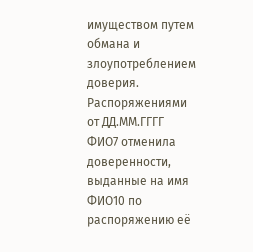имуществом путем обмана и злоупотреблением доверия. Распоряжениями от ДД.ММ.ГГГГ ФИО7 отменила доверенности, выданные на имя ФИО10 по распоряжению её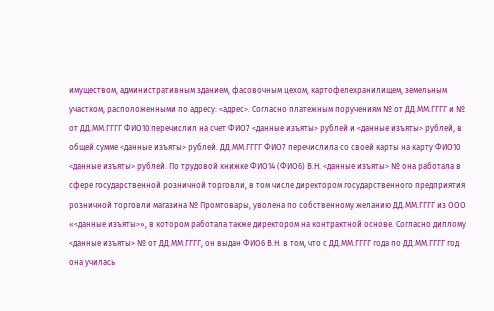имуществом, административным зданием, фасовочным цехом, картофелехранилищем, земельным участком, расположенными по адресу: <адрес>. Согласно платежным поручениям № от ДД.ММ.ГГГГ и № от ДД.ММ.ГГГГ ФИО10 перечислил на счет ФИО7 <данные изъяты> рублей и <данные изъяты> рублей, в общей сумме <данные изъяты> рублей. ДД.ММ.ГГГГ ФИО7 перечислила со своей карты на карту ФИО10 <данные изъяты> рублей. По трудовой книжке ФИО14 (ФИО6) В.Н. <данные изъяты> № она работала в сфере государственной розничной торговли, в том числе директором государственного предприятия розничной торговли магазина № Промтовары, уволена по собственному желанию ДД.ММ.ГГГГ из ООО «<данные изъяты>», в котором работала также директором на контрактной основе. Согласно диплому <данные изъяты> № от ДД.ММ.ГГГГ, он выдан ФИО6 В.Н. в том, что с ДД.ММ.ГГГГ года по ДД.ММ.ГГГГ год она училась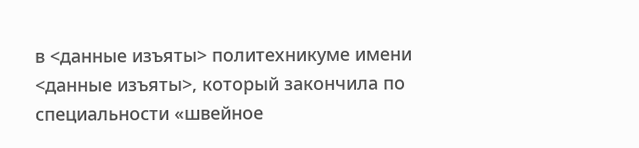в <данные изъяты> политехникуме имени <данные изъяты>, который закончила по специальности «швейное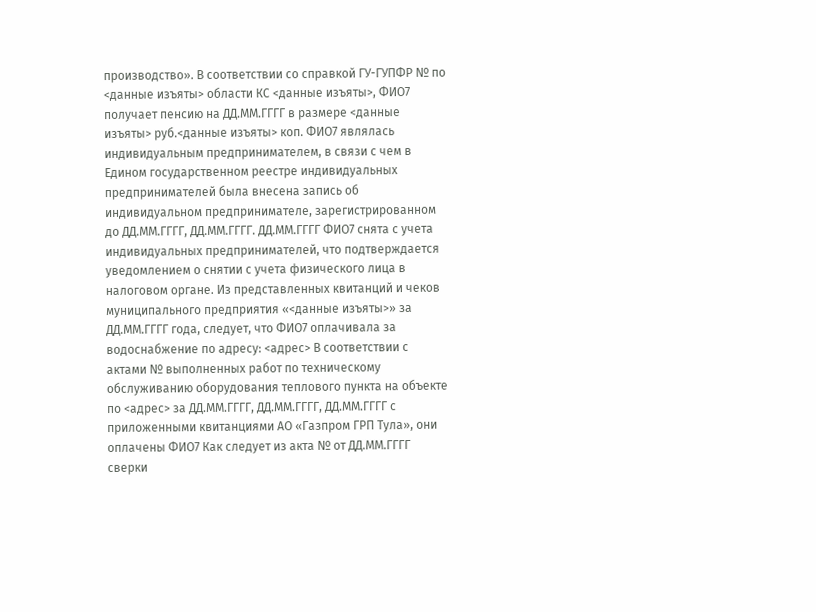производство». В соответствии со справкой ГУ-ГУПФР № по <данные изъяты> области КС <данные изъяты>, ФИО7 получает пенсию на ДД.ММ.ГГГГ в размере <данные изъяты> руб.<данные изъяты> коп. ФИО7 являлась индивидуальным предпринимателем, в связи с чем в Едином государственном реестре индивидуальных предпринимателей была внесена запись об индивидуальном предпринимателе, зарегистрированном до ДД.ММ.ГГГГ, ДД.ММ.ГГГГ. ДД.ММ.ГГГГ ФИО7 снята с учета индивидуальных предпринимателей, что подтверждается уведомлением о снятии с учета физического лица в налоговом органе. Из представленных квитанций и чеков муниципального предприятия «<данные изъяты>» за ДД.ММ.ГГГГ года, следует, что ФИО7 оплачивала за водоснабжение по адресу: <адрес> В соответствии с актами № выполненных работ по техническому обслуживанию оборудования теплового пункта на объекте по <адрес> за ДД.ММ.ГГГГ, ДД.ММ.ГГГГ, ДД.ММ.ГГГГ с приложенными квитанциями АО «Газпром ГРП Тула», они оплачены ФИО7 Как следует из акта № от ДД.ММ.ГГГГ сверки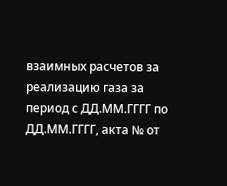взаимных расчетов за реализацию газа за период с ДД.ММ.ГГГГ по ДД.ММ.ГГГГ, акта № от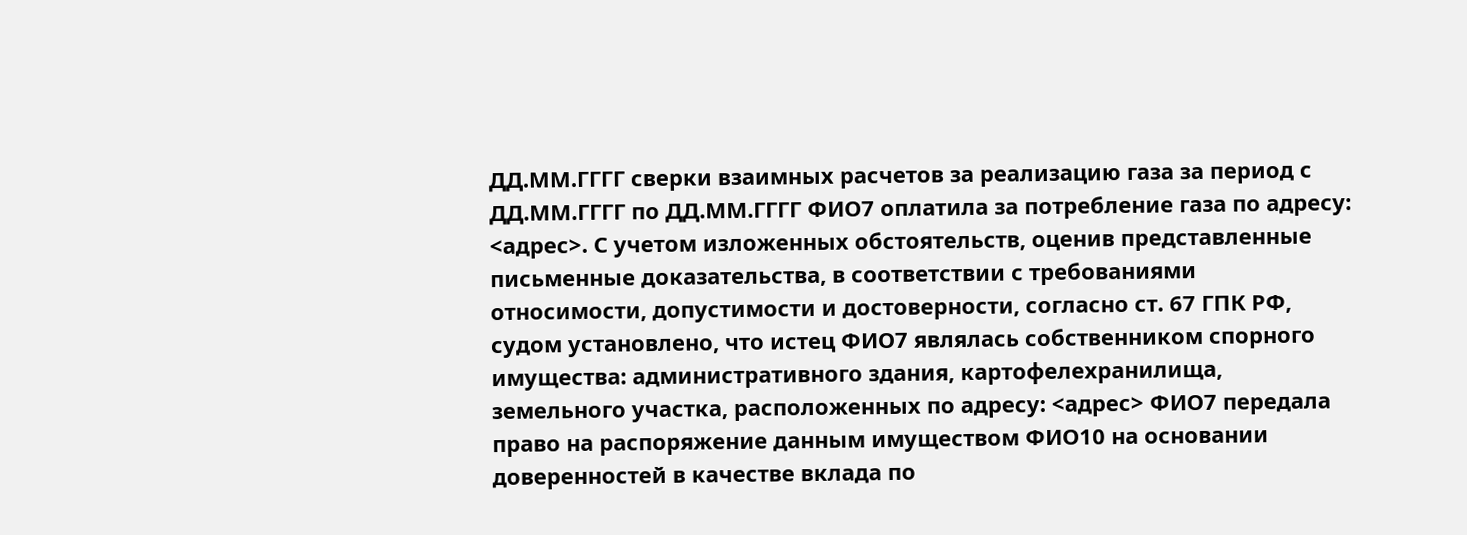ДД.ММ.ГГГГ сверки взаимных расчетов за реализацию газа за период с ДД.ММ.ГГГГ по ДД.ММ.ГГГГ ФИО7 оплатила за потребление газа по адресу: <адрес>. С учетом изложенных обстоятельств, оценив представленные письменные доказательства, в соответствии с требованиями относимости, допустимости и достоверности, согласно ст. 67 ГПК РФ, судом установлено, что истец ФИО7 являлась собственником спорного имущества: административного здания, картофелехранилища, земельного участка, расположенных по адресу: <адрес> ФИО7 передала право на распоряжение данным имуществом ФИО10 на основании доверенностей в качестве вклада по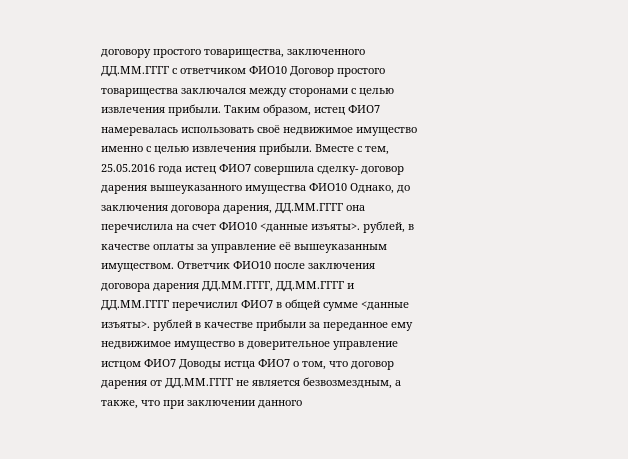договору простого товарищества, заключенного ДД.ММ.ГГГГ с ответчиком ФИО10 Договор простого товарищества заключался между сторонами с целью извлечения прибыли. Таким образом, истец ФИО7 намеревалась использовать своё недвижимое имущество именно с целью извлечения прибыли. Вместе с тем, 25.05.2016 года истец ФИО7 совершила сделку- договор дарения вышеуказанного имущества ФИО10 Однако, до заключения договора дарения, ДД.ММ.ГГГГ она перечислила на счет ФИО10 <данные изъяты>. рублей, в качестве оплаты за управление её вышеуказанным имуществом. Ответчик ФИО10 после заключения договора дарения ДД.ММ.ГГГГ, ДД.ММ.ГГГГ и ДД.ММ.ГГГГ перечислил ФИО7 в общей сумме <данные изъяты>. рублей в качестве прибыли за переданное ему недвижимое имущество в доверительное управление истцом ФИО7 Доводы истца ФИО7 о том, что договор дарения от ДД.ММ.ГГГГ не является безвозмездным, а также, что при заключении данного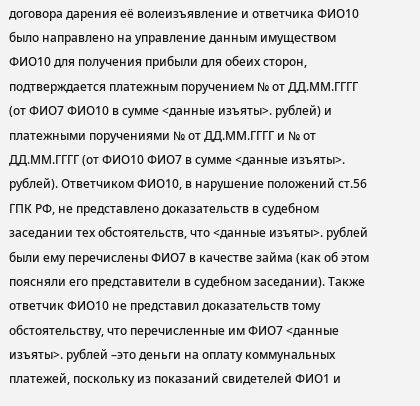договора дарения её волеизъявление и ответчика ФИО10 было направлено на управление данным имуществом ФИО10 для получения прибыли для обеих сторон, подтверждается платежным поручением № от ДД.ММ.ГГГГ (от ФИО7 ФИО10 в сумме <данные изъяты>. рублей) и платежными поручениями № от ДД.ММ.ГГГГ и № от ДД.ММ.ГГГГ (от ФИО10 ФИО7 в сумме <данные изъяты>. рублей). Ответчиком ФИО10, в нарушение положений ст.56 ГПК РФ, не представлено доказательств в судебном заседании тех обстоятельств, что <данные изъяты>. рублей были ему перечислены ФИО7 в качестве займа (как об этом поясняли его представители в судебном заседании). Также ответчик ФИО10 не представил доказательств тому обстоятельству, что перечисленные им ФИО7 <данные изъяты>. рублей –это деньги на оплату коммунальных платежей, поскольку из показаний свидетелей ФИО1 и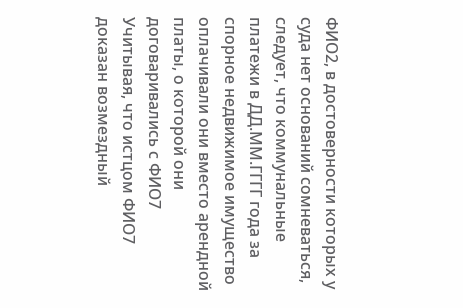ФИО2, в достоверности которых у суда нет оснований сомневаться, следует, что коммунальные платежи в ДД.ММ.ГГГГ года за спорное недвижимое имущество оплачивали они вместо арендной платы, о которой они договаривались с ФИО7 Учитывая, что истцом ФИО7 доказан возмездный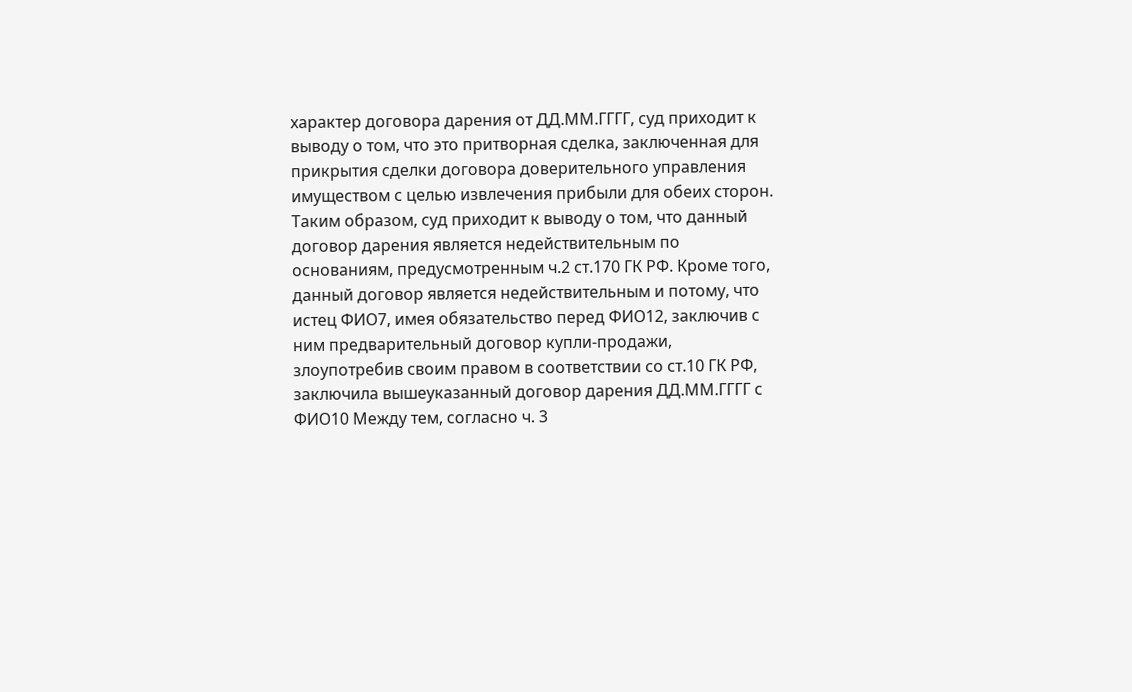характер договора дарения от ДД.ММ.ГГГГ, суд приходит к выводу о том, что это притворная сделка, заключенная для прикрытия сделки договора доверительного управления имуществом с целью извлечения прибыли для обеих сторон. Таким образом, суд приходит к выводу о том, что данный договор дарения является недействительным по основаниям, предусмотренным ч.2 ст.170 ГК РФ. Кроме того, данный договор является недействительным и потому, что истец ФИО7, имея обязательство перед ФИО12, заключив с ним предварительный договор купли-продажи, злоупотребив своим правом в соответствии со ст.10 ГК РФ, заключила вышеуказанный договор дарения ДД.ММ.ГГГГ с ФИО10 Между тем, согласно ч. 3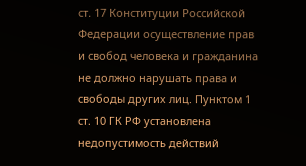ст. 17 Конституции Российской Федерации осуществление прав и свобод человека и гражданина не должно нарушать права и свободы других лиц. Пунктом 1 ст. 10 ГК РФ установлена недопустимость действий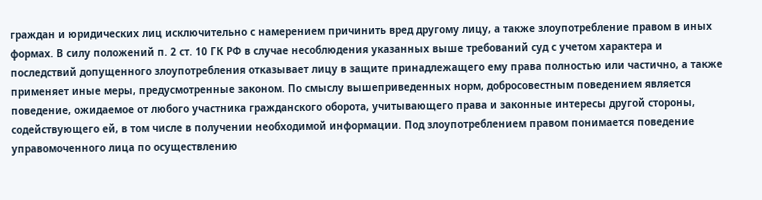граждан и юридических лиц исключительно с намерением причинить вред другому лицу, а также злоупотребление правом в иных формах. В силу положений п. 2 ст. 10 ГК РФ в случае несоблюдения указанных выше требований суд с учетом характера и последствий допущенного злоупотребления отказывает лицу в защите принадлежащего ему права полностью или частично, а также применяет иные меры, предусмотренные законом. По смыслу вышеприведенных норм, добросовестным поведением является поведение, ожидаемое от любого участника гражданского оборота, учитывающего права и законные интересы другой стороны, содействующего ей, в том числе в получении необходимой информации. Под злоупотреблением правом понимается поведение управомоченного лица по осуществлению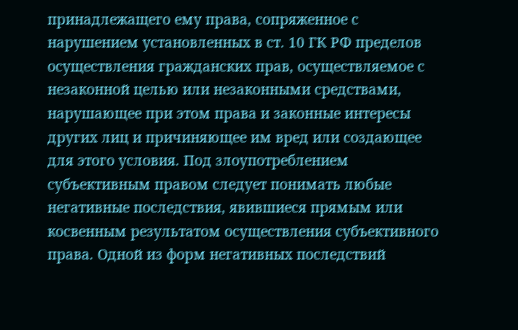принадлежащего ему права, сопряженное с нарушением установленных в ст. 10 ГК РФ пределов осуществления гражданских прав, осуществляемое с незаконной целью или незаконными средствами, нарушающее при этом права и законные интересы других лиц и причиняющее им вред или создающее для этого условия. Под злоупотреблением субъективным правом следует понимать любые негативные последствия, явившиеся прямым или косвенным результатом осуществления субъективного права. Одной из форм негативных последствий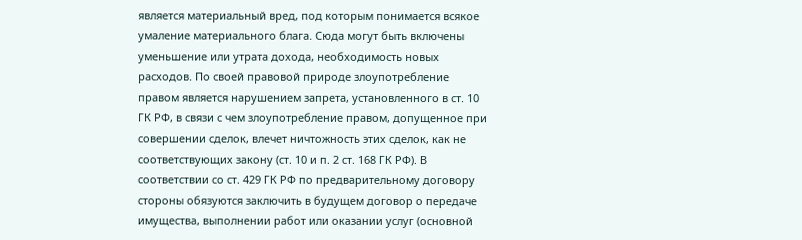является материальный вред, под которым понимается всякое умаление материального блага. Сюда могут быть включены уменьшение или утрата дохода, необходимость новых расходов. По своей правовой природе злоупотребление правом является нарушением запрета, установленного в ст. 10 ГК РФ, в связи с чем злоупотребление правом, допущенное при совершении сделок, влечет ничтожность этих сделок, как не соответствующих закону (ст. 10 и п. 2 ст. 168 ГК РФ). В соответствии со ст. 429 ГК РФ по предварительному договору стороны обязуются заключить в будущем договор о передаче имущества, выполнении работ или оказании услуг (основной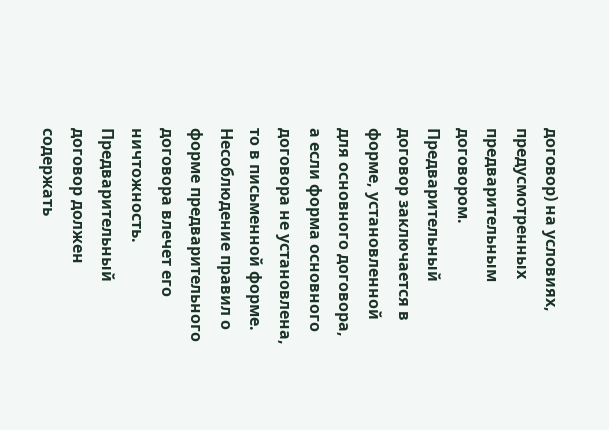договор) на условиях, предусмотренных предварительным договором. Предварительный договор заключается в форме, установленной для основного договора, а если форма основного договора не установлена, то в письменной форме. Несоблюдение правил о форме предварительного договора влечет его ничтожность. Предварительный договор должен содержать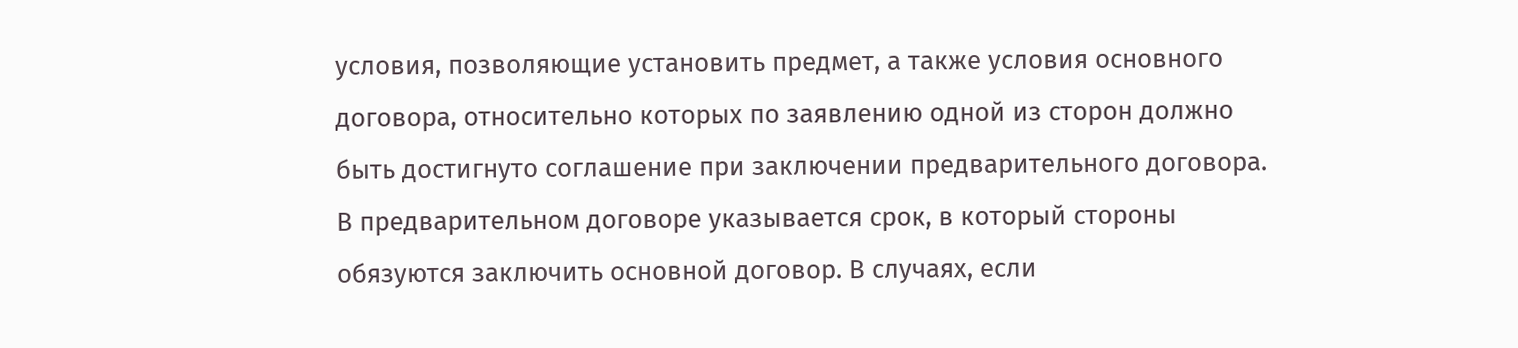условия, позволяющие установить предмет, а также условия основного договора, относительно которых по заявлению одной из сторон должно быть достигнуто соглашение при заключении предварительного договора. В предварительном договоре указывается срок, в который стороны обязуются заключить основной договор. В случаях, если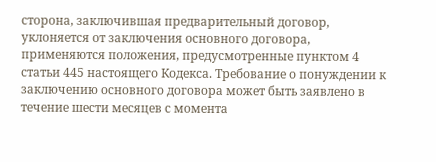сторона, заключившая предварительный договор, уклоняется от заключения основного договора, применяются положения, предусмотренные пунктом 4 статьи 445 настоящего Кодекса. Требование о понуждении к заключению основного договора может быть заявлено в течение шести месяцев с момента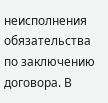неисполнения обязательства по заключению договора. В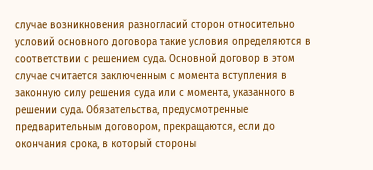случае возникновения разногласий сторон относительно условий основного договора такие условия определяются в соответствии с решением суда. Основной договор в этом случае считается заключенным с момента вступления в законную силу решения суда или с момента, указанного в решении суда. Обязательства, предусмотренные предварительным договором, прекращаются, если до окончания срока, в который стороны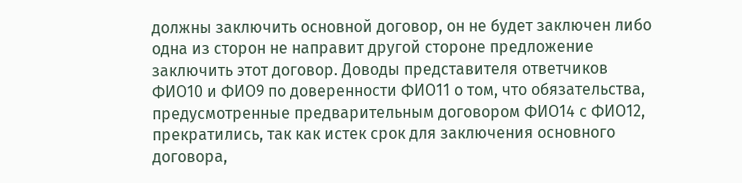должны заключить основной договор, он не будет заключен либо одна из сторон не направит другой стороне предложение заключить этот договор. Доводы представителя ответчиков ФИО10 и ФИО9 по доверенности ФИО11 о том, что обязательства, предусмотренные предварительным договором ФИО14 с ФИО12, прекратились, так как истек срок для заключения основного договора,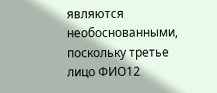являются необоснованными, поскольку третье лицо ФИО12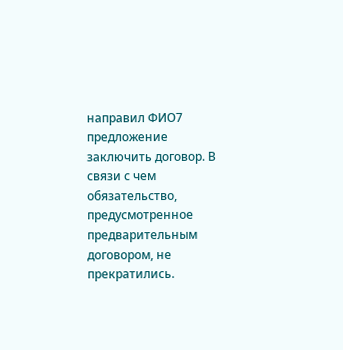направил ФИО7 предложение заключить договор. В связи с чем обязательство, предусмотренное предварительным договором, не прекратились.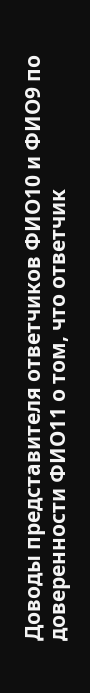Доводы представителя ответчиков ФИО10 и ФИО9 по доверенности ФИО11 о том, что ответчик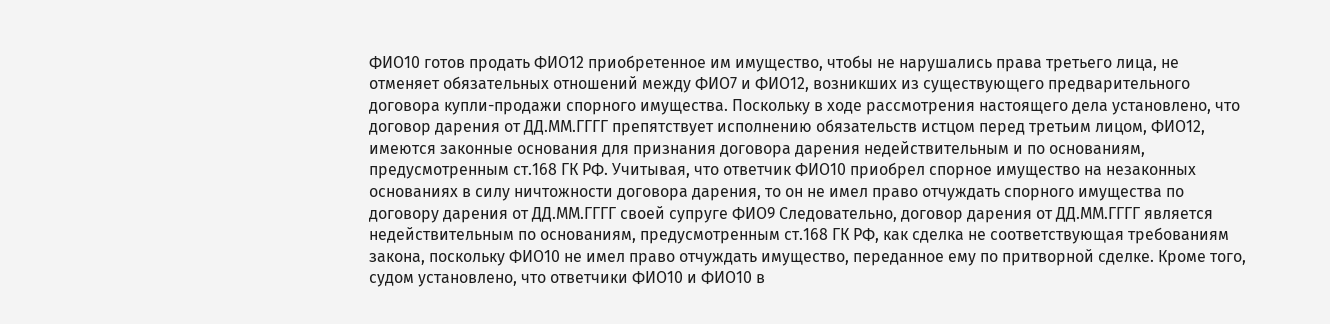ФИО10 готов продать ФИО12 приобретенное им имущество, чтобы не нарушались права третьего лица, не отменяет обязательных отношений между ФИО7 и ФИО12, возникших из существующего предварительного договора купли-продажи спорного имущества. Поскольку в ходе рассмотрения настоящего дела установлено, что договор дарения от ДД.ММ.ГГГГ препятствует исполнению обязательств истцом перед третьим лицом, ФИО12, имеются законные основания для признания договора дарения недействительным и по основаниям, предусмотренным ст.168 ГК РФ. Учитывая, что ответчик ФИО10 приобрел спорное имущество на незаконных основаниях в силу ничтожности договора дарения, то он не имел право отчуждать спорного имущества по договору дарения от ДД.ММ.ГГГГ своей супруге ФИО9 Следовательно, договор дарения от ДД.ММ.ГГГГ является недействительным по основаниям, предусмотренным ст.168 ГК РФ, как сделка не соответствующая требованиям закона, поскольку ФИО10 не имел право отчуждать имущество, переданное ему по притворной сделке. Кроме того, судом установлено, что ответчики ФИО10 и ФИО10 в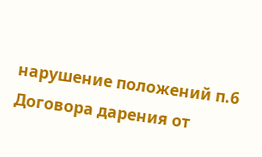нарушение положений п.6 Договора дарения от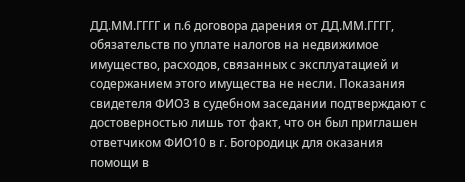ДД.ММ.ГГГГ и п.6 договора дарения от ДД.ММ.ГГГГ, обязательств по уплате налогов на недвижимое имущество, расходов, связанных с эксплуатацией и содержанием этого имущества не несли. Показания свидетеля ФИО3 в судебном заседании подтверждают с достоверностью лишь тот факт, что он был приглашен ответчиком ФИО10 в г. Богородицк для оказания помощи в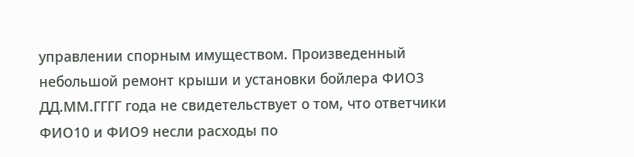управлении спорным имуществом. Произведенный небольшой ремонт крыши и установки бойлера ФИО3 ДД.ММ.ГГГГ года не свидетельствует о том, что ответчики ФИО10 и ФИО9 несли расходы по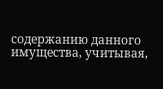содержанию данного имущества, учитывая,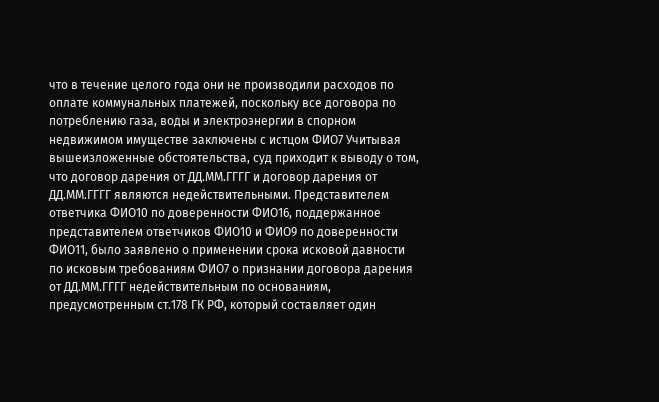что в течение целого года они не производили расходов по оплате коммунальных платежей, поскольку все договора по потреблению газа, воды и электроэнергии в спорном недвижимом имуществе заключены с истцом ФИО7 Учитывая вышеизложенные обстоятельства, суд приходит к выводу о том, что договор дарения от ДД.ММ.ГГГГ и договор дарения от ДД.ММ.ГГГГ являются недействительными. Представителем ответчика ФИО10 по доверенности ФИО16, поддержанное представителем ответчиков ФИО10 и ФИО9 по доверенности ФИО11, было заявлено о применении срока исковой давности по исковым требованиям ФИО7 о признании договора дарения от ДД.ММ.ГГГГ недействительным по основаниям, предусмотренным ст.178 ГК РФ, который составляет один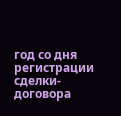год со дня регистрации сделки- договора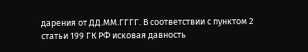дарения от ДД.ММ.ГГГГ. В соответствии с пунктом 2 статьи 199 ГК РФ исковая давность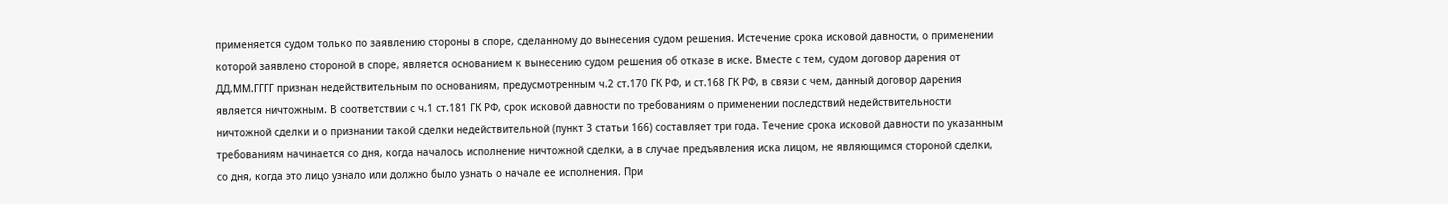применяется судом только по заявлению стороны в споре, сделанному до вынесения судом решения. Истечение срока исковой давности, о применении которой заявлено стороной в споре, является основанием к вынесению судом решения об отказе в иске. Вместе с тем, судом договор дарения от ДД.ММ.ГГГГ признан недействительным по основаниям, предусмотренным ч.2 ст.170 ГК РФ, и ст.168 ГК РФ, в связи с чем, данный договор дарения является ничтожным. В соответствии с ч.1 ст.181 ГК РФ, срок исковой давности по требованиям о применении последствий недействительности ничтожной сделки и о признании такой сделки недействительной (пункт 3 статьи 166) составляет три года. Течение срока исковой давности по указанным требованиям начинается со дня, когда началось исполнение ничтожной сделки, а в случае предъявления иска лицом, не являющимся стороной сделки, со дня, когда это лицо узнало или должно было узнать о начале ее исполнения. При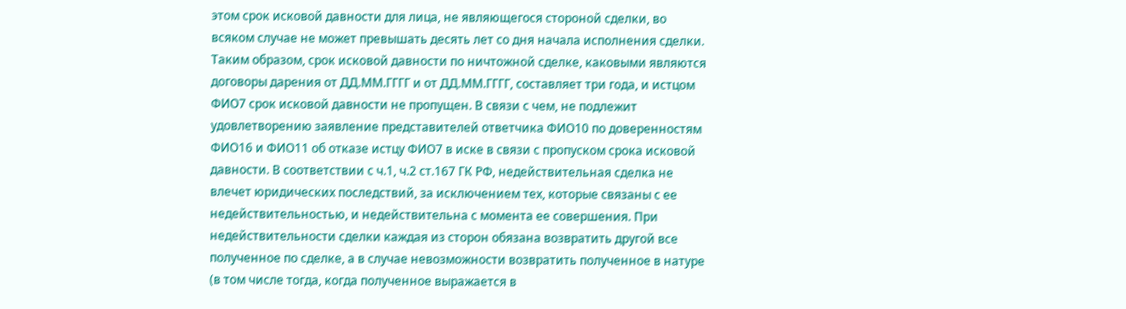этом срок исковой давности для лица, не являющегося стороной сделки, во всяком случае не может превышать десять лет со дня начала исполнения сделки. Таким образом, срок исковой давности по ничтожной сделке, каковыми являются договоры дарения от ДД.ММ.ГГГГ и от ДД.ММ.ГГГГ, составляет три года, и истцом ФИО7 срок исковой давности не пропущен. В связи с чем, не подлежит удовлетворению заявление представителей ответчика ФИО10 по доверенностям ФИО16 и ФИО11 об отказе истцу ФИО7 в иске в связи с пропуском срока исковой давности. В соответствии с ч.1, ч.2 ст.167 ГК РФ, недействительная сделка не влечет юридических последствий, за исключением тех, которые связаны с ее недействительностью, и недействительна с момента ее совершения. При недействительности сделки каждая из сторон обязана возвратить другой все полученное по сделке, а в случае невозможности возвратить полученное в натуре (в том числе тогда, когда полученное выражается в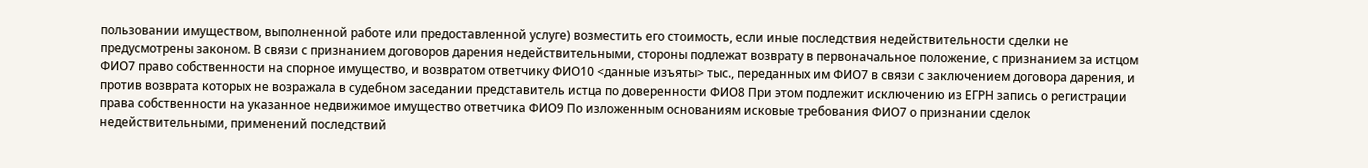пользовании имуществом, выполненной работе или предоставленной услуге) возместить его стоимость, если иные последствия недействительности сделки не предусмотрены законом. В связи с признанием договоров дарения недействительными, стороны подлежат возврату в первоначальное положение, с признанием за истцом ФИО7 право собственности на спорное имущество, и возвратом ответчику ФИО10 <данные изъяты> тыс., переданных им ФИО7 в связи с заключением договора дарения, и против возврата которых не возражала в судебном заседании представитель истца по доверенности ФИО8 При этом подлежит исключению из ЕГРН запись о регистрации права собственности на указанное недвижимое имущество ответчика ФИО9 По изложенным основаниям исковые требования ФИО7 о признании сделок недействительными, применений последствий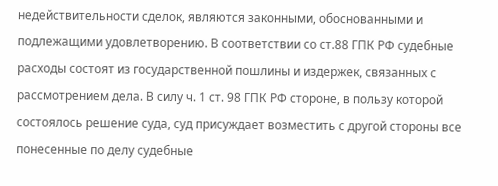недействительности сделок, являются законными, обоснованными и подлежащими удовлетворению. В соответствии со ст.88 ГПК РФ судебные расходы состоят из государственной пошлины и издержек, связанных с рассмотрением дела. В силу ч. 1 ст. 98 ГПК РФ стороне, в пользу которой состоялось решение суда, суд присуждает возместить с другой стороны все понесенные по делу судебные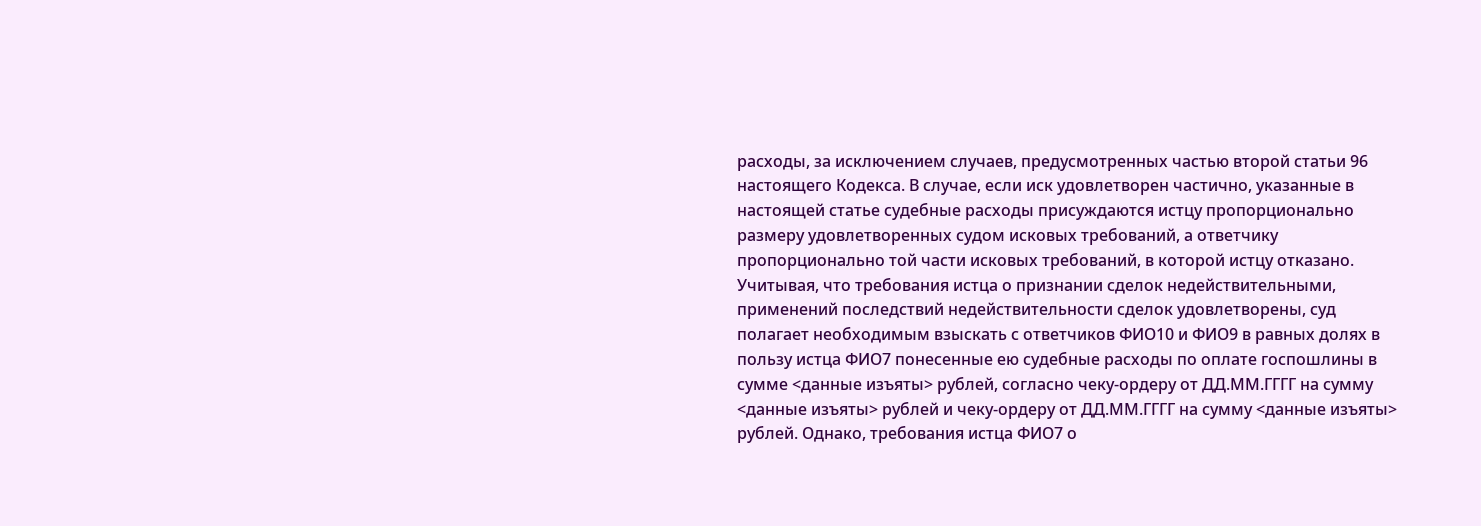расходы, за исключением случаев, предусмотренных частью второй статьи 96 настоящего Кодекса. В случае, если иск удовлетворен частично, указанные в настоящей статье судебные расходы присуждаются истцу пропорционально размеру удовлетворенных судом исковых требований, а ответчику пропорционально той части исковых требований, в которой истцу отказано. Учитывая, что требования истца о признании сделок недействительными, применений последствий недействительности сделок удовлетворены, суд полагает необходимым взыскать с ответчиков ФИО10 и ФИО9 в равных долях в пользу истца ФИО7 понесенные ею судебные расходы по оплате госпошлины в сумме <данные изъяты> рублей, согласно чеку-ордеру от ДД.ММ.ГГГГ на сумму <данные изъяты> рублей и чеку-ордеру от ДД.ММ.ГГГГ на сумму <данные изъяты> рублей. Однако, требования истца ФИО7 о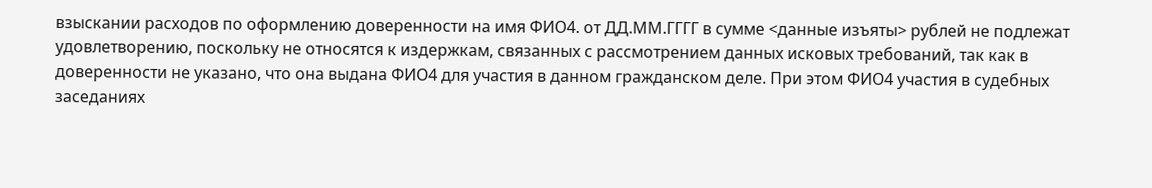взыскании расходов по оформлению доверенности на имя ФИО4. от ДД.ММ.ГГГГ в сумме <данные изъяты> рублей не подлежат удовлетворению, поскольку не относятся к издержкам, связанных с рассмотрением данных исковых требований, так как в доверенности не указано, что она выдана ФИО4 для участия в данном гражданском деле. При этом ФИО4 участия в судебных заседаниях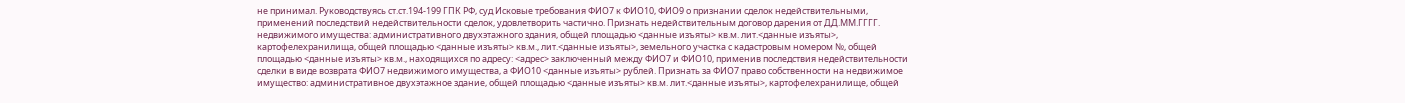не принимал. Руководствуясь ст.ст.194-199 ГПК РФ, суд Исковые требования ФИО7 к ФИО10, ФИО9 о признании сделок недействительными, применений последствий недействительности сделок, удовлетворить частично. Признать недействительным договор дарения от ДД.ММ.ГГГГ. недвижимого имущества: административного двухэтажного здания, общей площадью <данные изъяты> кв.м. лит.<данные изъяты>, картофелехранилища, общей площадью <данные изъяты> кв.м., лит.<данные изъяты>, земельного участка с кадастровым номером №, общей площадью <данные изъяты> кв.м., находящихся по адресу: <адрес> заключенный между ФИО7 и ФИО10, применив последствия недействительности сделки в виде возврата ФИО7 недвижимого имущества, а ФИО10 <данные изъяты> рублей. Признать за ФИО7 право собственности на недвижимое имущество: административное двухэтажное здание, общей площадью <данные изъяты> кв.м. лит.<данные изъяты>, картофелехранилище, общей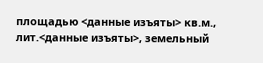площадью <данные изъяты> кв.м., лит.<данные изъяты>, земельный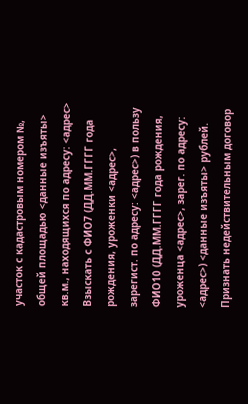участок с кадастровым номером №, общей площадью <данные изъяты> кв.м., находящихся по адресу: <адрес> Взыскать с ФИО7 (ДД.ММ.ГГГГ года рождения, уроженки <адрес>, зарегист. по адресу: <адрес>) в пользу ФИО10 (ДД.ММ.ГГГГ года рождения, уроженца <адрес>, зарег. по адресу: <адрес>) <данные изъяты> рублей. Признать недействительным договор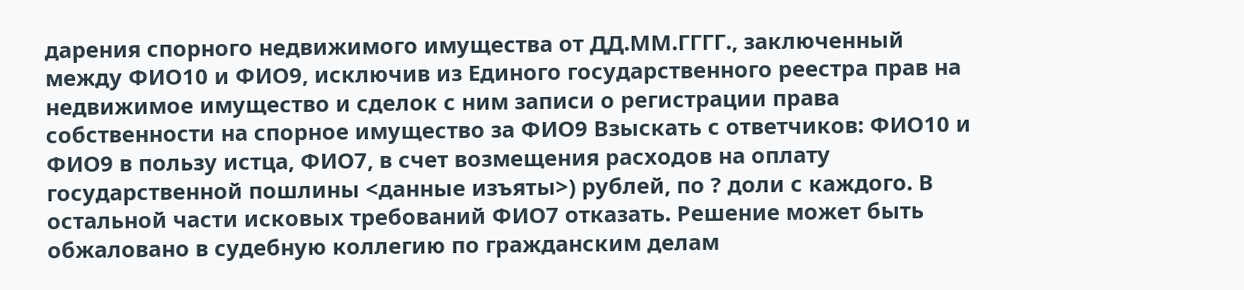дарения спорного недвижимого имущества от ДД.ММ.ГГГГ., заключенный между ФИО10 и ФИО9, исключив из Единого государственного реестра прав на недвижимое имущество и сделок с ним записи о регистрации права собственности на спорное имущество за ФИО9 Взыскать с ответчиков: ФИО10 и ФИО9 в пользу истца, ФИО7, в счет возмещения расходов на оплату государственной пошлины <данные изъяты>) рублей, по ? доли с каждого. В остальной части исковых требований ФИО7 отказать. Решение может быть обжаловано в судебную коллегию по гражданским делам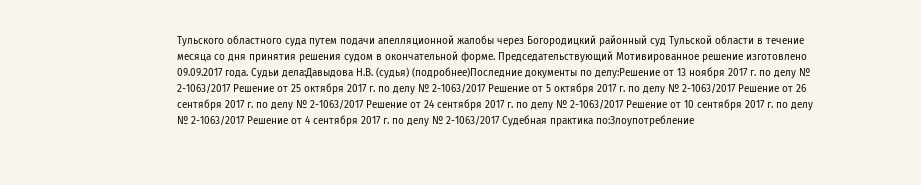Тульского областного суда путем подачи апелляционной жалобы через Богородицкий районный суд Тульской области в течение месяца со дня принятия решения судом в окончательной форме. Председательствующий Мотивированное решение изготовлено 09.09.2017 года. Судьи дела:Давыдова Н.В. (судья) (подробнее)Последние документы по делу:Решение от 13 ноября 2017 г. по делу № 2-1063/2017 Решение от 25 октября 2017 г. по делу № 2-1063/2017 Решение от 5 октября 2017 г. по делу № 2-1063/2017 Решение от 26 сентября 2017 г. по делу № 2-1063/2017 Решение от 24 сентября 2017 г. по делу № 2-1063/2017 Решение от 10 сентября 2017 г. по делу № 2-1063/2017 Решение от 4 сентября 2017 г. по делу № 2-1063/2017 Судебная практика по:Злоупотребление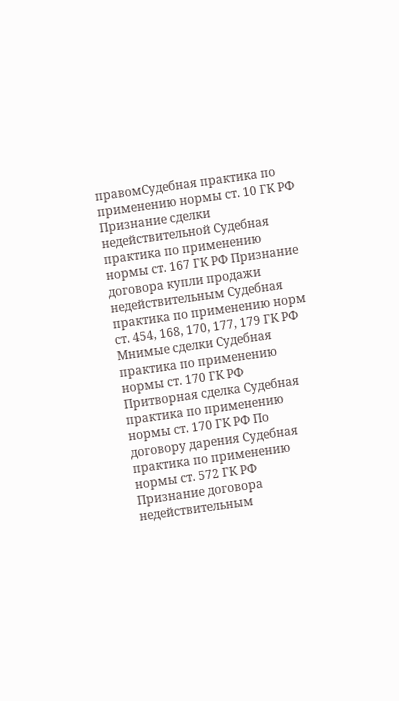правомСудебная практика по применению нормы ст. 10 ГК РФ Признание сделки недействительной Судебная практика по применению нормы ст. 167 ГК РФ Признание договора купли продажи недействительным Судебная практика по применению норм ст. 454, 168, 170, 177, 179 ГК РФ
Мнимые сделки Судебная практика по применению нормы ст. 170 ГК РФ Притворная сделка Судебная практика по применению нормы ст. 170 ГК РФ По договору дарения Судебная практика по применению нормы ст. 572 ГК РФ
Признание договора недействительным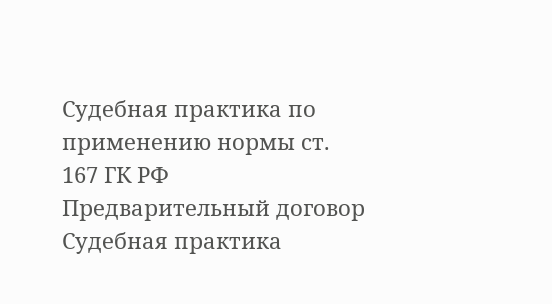Судебная практика по применению нормы ст. 167 ГК РФ Предварительный договор Судебная практика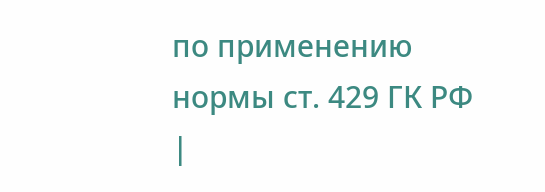по применению нормы ст. 429 ГК РФ
|